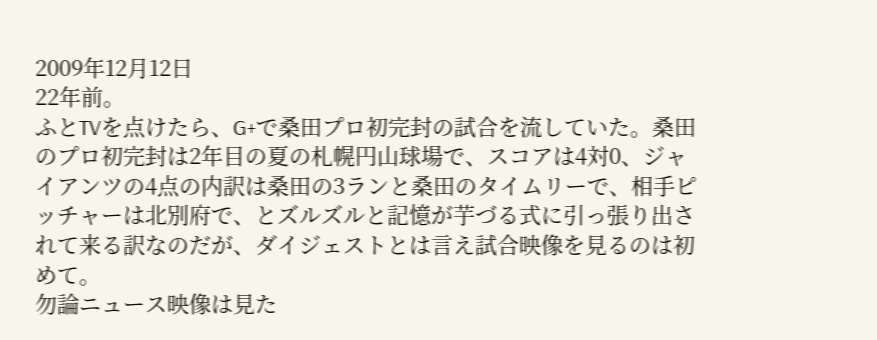2009年12月12日
22年前。
ふとTVを点けたら、G+で桑田プロ初完封の試合を流していた。桑田のプロ初完封は2年目の夏の札幌円山球場で、スコアは4対0、ジャイアンツの4点の内訳は桑田の3ランと桑田のタイムリーで、相手ピッチャーは北別府で、とズルズルと記憶が芋づる式に引っ張り出されて来る訳なのだが、ダイジェストとは言え試合映像を見るのは初めて。
勿論ニュース映像は見た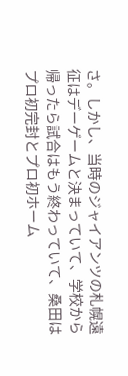さ。しかし、当時のジャイアンツの札幌遠征はデーゲームと決まっていて、学校から帰ったら試合はもう終わっていて、桑田はプロ初完封とプロ初ホーム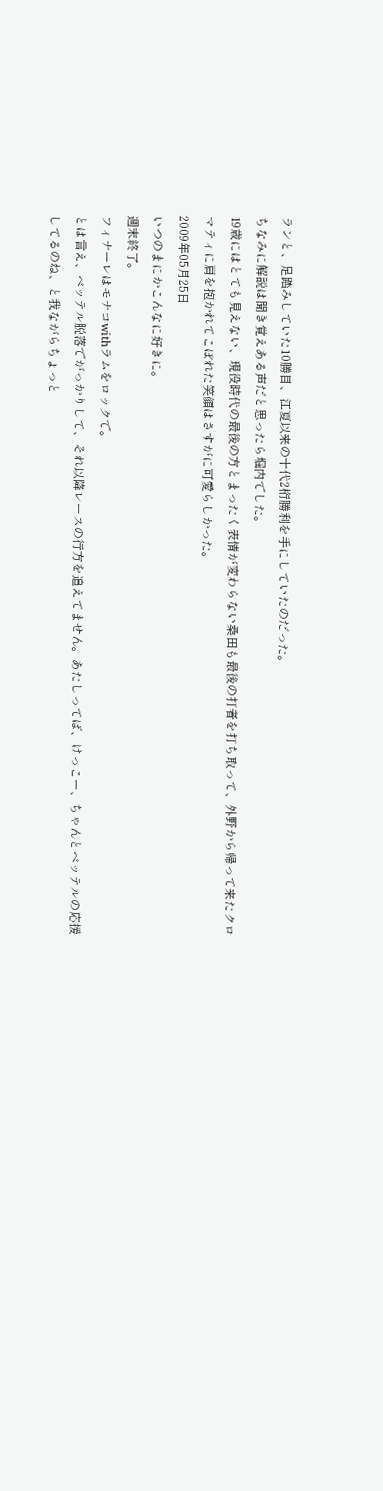ランと、足踏みしていた10勝目、江夏以来の十代2桁勝利を手にしていたのだった。
ちなみに解説は聞き覚えある声だと思ったら堀内でした。
19歳にはとても見えない、現役時代の最後の方とまったく表情が変わらない桑田も最後の打者を打ち取って、外野から帰って来たクロマティに肩を抱かれてこぼれた笑顔はさすがに可愛らしかった。
2009年05月25日
いつのまにかこんなに好きに。
週末終了。
フィナーレはモナコwithラムをロックで。
とは言え、ベッテル脱落でがっかりして、それ以降レースの行方を追えてません。あたしってば、けっこー、ちゃんとベッテルの応援してるのね、と我ながらちょっと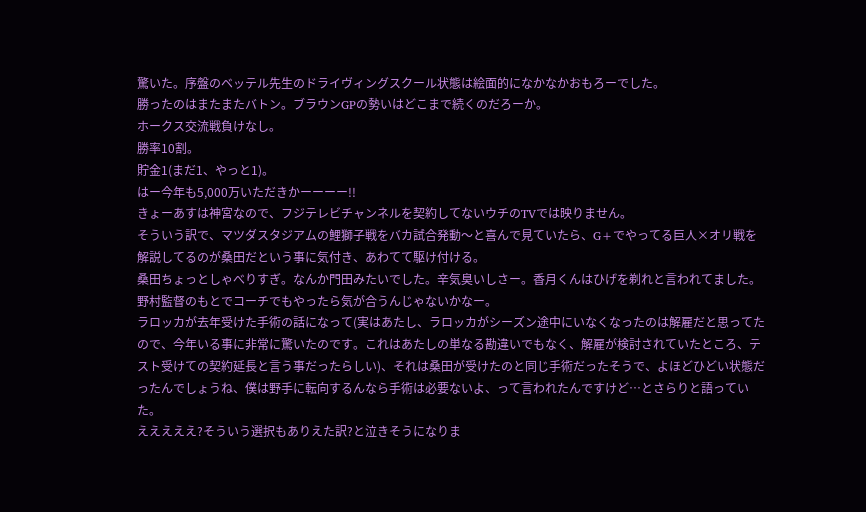驚いた。序盤のベッテル先生のドライヴィングスクール状態は絵面的になかなかおもろーでした。
勝ったのはまたまたバトン。ブラウンGPの勢いはどこまで続くのだろーか。
ホークス交流戦負けなし。
勝率10割。
貯金1(まだ1、やっと1)。
はー今年も5,000万いただきかーーーー!!
きょーあすは神宮なので、フジテレビチャンネルを契約してないウチのTVでは映りません。
そういう訳で、マツダスタジアムの鯉獅子戦をバカ試合発動〜と喜んで見ていたら、G+でやってる巨人×オリ戦を解説してるのが桑田だという事に気付き、あわてて駆け付ける。
桑田ちょっとしゃべりすぎ。なんか門田みたいでした。辛気臭いしさー。香月くんはひげを剃れと言われてました。野村監督のもとでコーチでもやったら気が合うんじゃないかなー。
ラロッカが去年受けた手術の話になって(実はあたし、ラロッカがシーズン途中にいなくなったのは解雇だと思ってたので、今年いる事に非常に驚いたのです。これはあたしの単なる勘違いでもなく、解雇が検討されていたところ、テスト受けての契約延長と言う事だったらしい)、それは桑田が受けたのと同じ手術だったそうで、よほどひどい状態だったんでしょうね、僕は野手に転向するんなら手術は必要ないよ、って言われたんですけど…とさらりと語っていた。
えええええ?そういう選択もありえた訳?と泣きそうになりま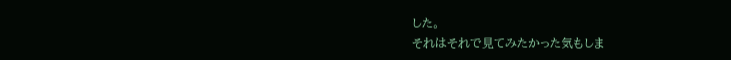した。
それはそれで見てみたかった気もしま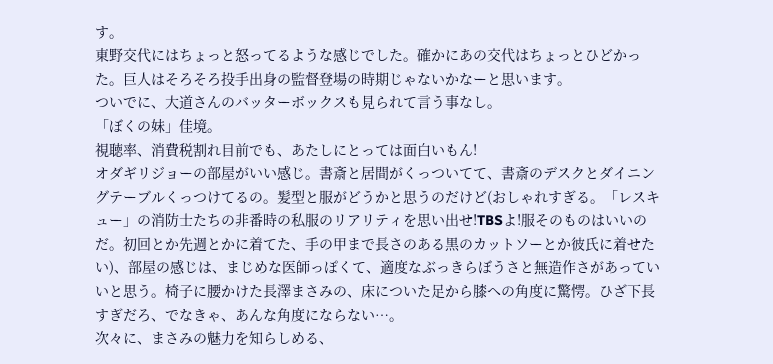す。
東野交代にはちょっと怒ってるような感じでした。確かにあの交代はちょっとひどかった。巨人はそろそろ投手出身の監督登場の時期じゃないかなーと思います。
ついでに、大道さんのバッターボックスも見られて言う事なし。
「ぼくの妹」佳境。
視聴率、消費税割れ目前でも、あたしにとっては面白いもん!
オダギリジョーの部屋がいい感じ。書斎と居間がくっついてて、書斎のデスクとダイニングテーブルくっつけてるの。髪型と服がどうかと思うのだけど(おしゃれすぎる。「レスキュー」の消防士たちの非番時の私服のリアリティを思い出せ!TBSよ!服そのものはいいのだ。初回とか先週とかに着てた、手の甲まで長さのある黒のカットソーとか彼氏に着せたい)、部屋の感じは、まじめな医師っぽくて、適度なぶっきらぼうさと無造作さがあっていいと思う。椅子に腰かけた長澤まさみの、床についた足から膝への角度に驚愕。ひざ下長すぎだろ、でなきゃ、あんな角度にならない…。
次々に、まさみの魅力を知らしめる、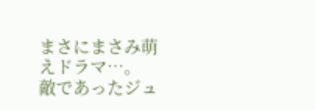まさにまさみ萌えドラマ…。
敵であったジュ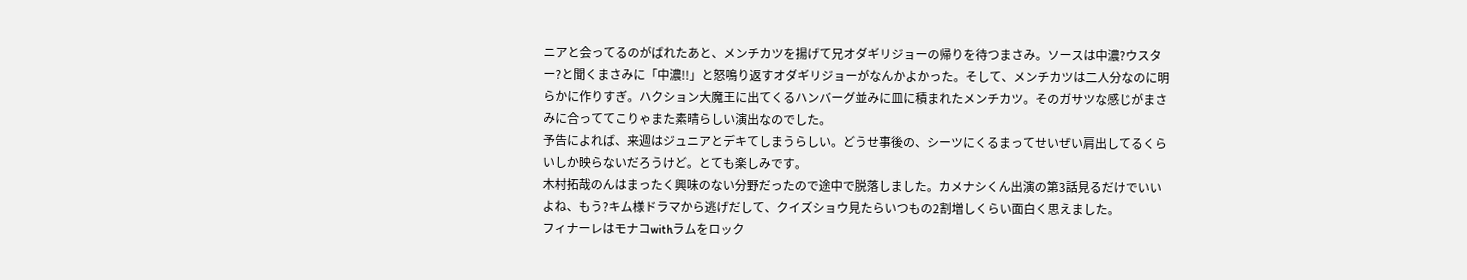ニアと会ってるのがばれたあと、メンチカツを揚げて兄オダギリジョーの帰りを待つまさみ。ソースは中濃?ウスター?と聞くまさみに「中濃!!」と怒鳴り返すオダギリジョーがなんかよかった。そして、メンチカツは二人分なのに明らかに作りすぎ。ハクション大魔王に出てくるハンバーグ並みに皿に積まれたメンチカツ。そのガサツな感じがまさみに合っててこりゃまた素晴らしい演出なのでした。
予告によれば、来週はジュニアとデキてしまうらしい。どうせ事後の、シーツにくるまってせいぜい肩出してるくらいしか映らないだろうけど。とても楽しみです。
木村拓哉のんはまったく興味のない分野だったので途中で脱落しました。カメナシくん出演の第3話見るだけでいいよね、もう?キム様ドラマから逃げだして、クイズショウ見たらいつもの2割増しくらい面白く思えました。
フィナーレはモナコwithラムをロック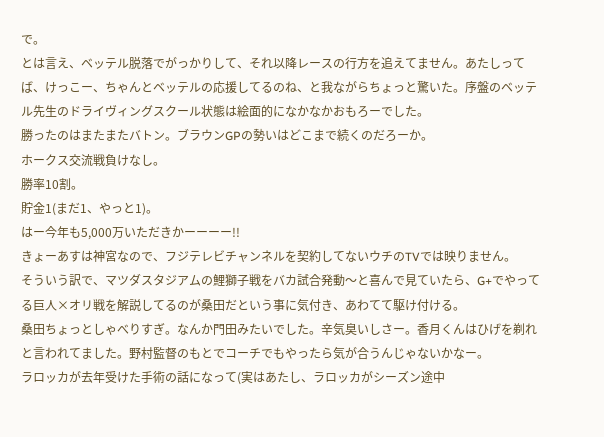で。
とは言え、ベッテル脱落でがっかりして、それ以降レースの行方を追えてません。あたしってば、けっこー、ちゃんとベッテルの応援してるのね、と我ながらちょっと驚いた。序盤のベッテル先生のドライヴィングスクール状態は絵面的になかなかおもろーでした。
勝ったのはまたまたバトン。ブラウンGPの勢いはどこまで続くのだろーか。
ホークス交流戦負けなし。
勝率10割。
貯金1(まだ1、やっと1)。
はー今年も5,000万いただきかーーーー!!
きょーあすは神宮なので、フジテレビチャンネルを契約してないウチのTVでは映りません。
そういう訳で、マツダスタジアムの鯉獅子戦をバカ試合発動〜と喜んで見ていたら、G+でやってる巨人×オリ戦を解説してるのが桑田だという事に気付き、あわてて駆け付ける。
桑田ちょっとしゃべりすぎ。なんか門田みたいでした。辛気臭いしさー。香月くんはひげを剃れと言われてました。野村監督のもとでコーチでもやったら気が合うんじゃないかなー。
ラロッカが去年受けた手術の話になって(実はあたし、ラロッカがシーズン途中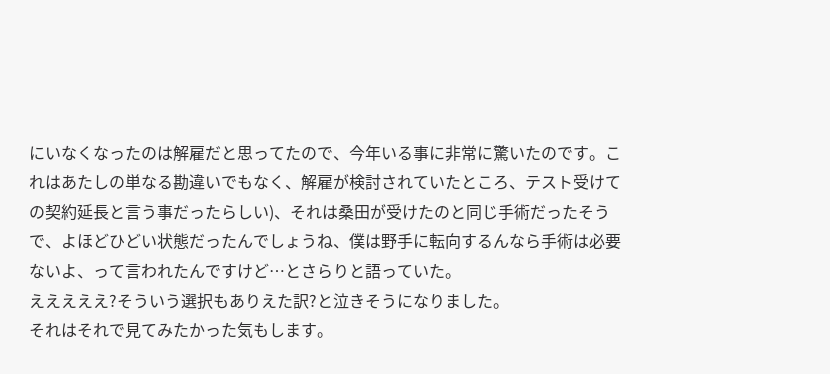にいなくなったのは解雇だと思ってたので、今年いる事に非常に驚いたのです。これはあたしの単なる勘違いでもなく、解雇が検討されていたところ、テスト受けての契約延長と言う事だったらしい)、それは桑田が受けたのと同じ手術だったそうで、よほどひどい状態だったんでしょうね、僕は野手に転向するんなら手術は必要ないよ、って言われたんですけど…とさらりと語っていた。
えええええ?そういう選択もありえた訳?と泣きそうになりました。
それはそれで見てみたかった気もします。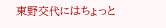東野交代にはちょっと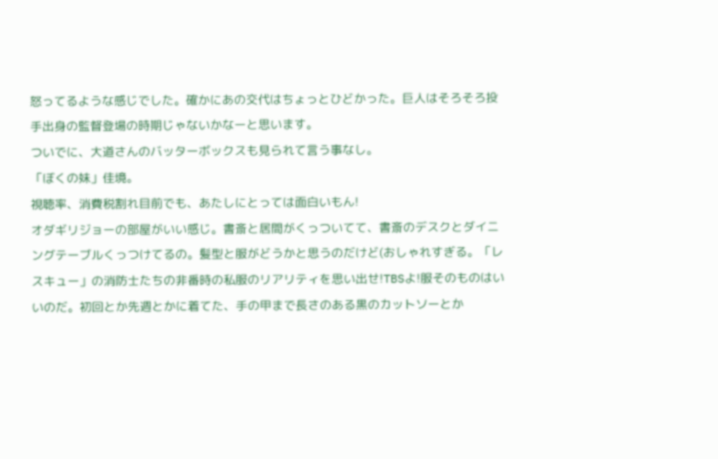怒ってるような感じでした。確かにあの交代はちょっとひどかった。巨人はそろそろ投手出身の監督登場の時期じゃないかなーと思います。
ついでに、大道さんのバッターボックスも見られて言う事なし。
「ぼくの妹」佳境。
視聴率、消費税割れ目前でも、あたしにとっては面白いもん!
オダギリジョーの部屋がいい感じ。書斎と居間がくっついてて、書斎のデスクとダイニングテーブルくっつけてるの。髪型と服がどうかと思うのだけど(おしゃれすぎる。「レスキュー」の消防士たちの非番時の私服のリアリティを思い出せ!TBSよ!服そのものはいいのだ。初回とか先週とかに着てた、手の甲まで長さのある黒のカットソーとか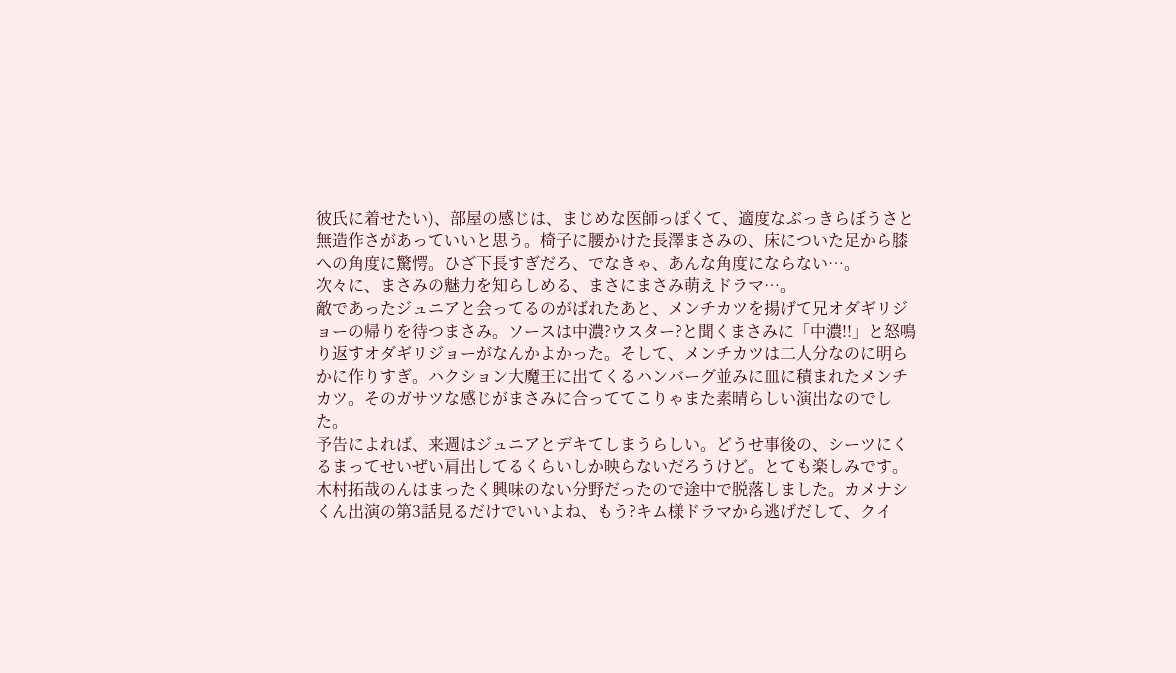彼氏に着せたい)、部屋の感じは、まじめな医師っぽくて、適度なぶっきらぼうさと無造作さがあっていいと思う。椅子に腰かけた長澤まさみの、床についた足から膝への角度に驚愕。ひざ下長すぎだろ、でなきゃ、あんな角度にならない…。
次々に、まさみの魅力を知らしめる、まさにまさみ萌えドラマ…。
敵であったジュニアと会ってるのがばれたあと、メンチカツを揚げて兄オダギリジョーの帰りを待つまさみ。ソースは中濃?ウスター?と聞くまさみに「中濃!!」と怒鳴り返すオダギリジョーがなんかよかった。そして、メンチカツは二人分なのに明らかに作りすぎ。ハクション大魔王に出てくるハンバーグ並みに皿に積まれたメンチカツ。そのガサツな感じがまさみに合っててこりゃまた素晴らしい演出なのでした。
予告によれば、来週はジュニアとデキてしまうらしい。どうせ事後の、シーツにくるまってせいぜい肩出してるくらいしか映らないだろうけど。とても楽しみです。
木村拓哉のんはまったく興味のない分野だったので途中で脱落しました。カメナシくん出演の第3話見るだけでいいよね、もう?キム様ドラマから逃げだして、クイ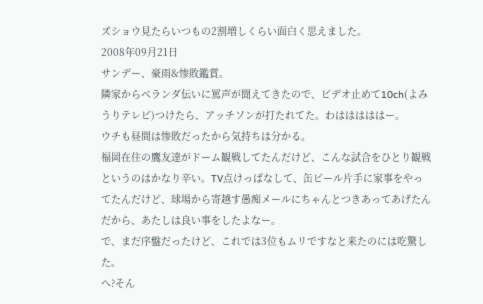ズショウ見たらいつもの2割増しくらい面白く思えました。
2008年09月21日
サンデー、豪雨&惨敗鑑賞。
隣家からベランダ伝いに罵声が聞えてきたので、ビデオ止めて10ch(よみうりテレビ)つけたら、アッチソンが打たれてた。わはははははー。
ウチも昼間は惨敗だったから気持ちは分かる。
福岡在住の鷹友達がドーム観戦してたんだけど、こんな試合をひとり観戦というのはかなり辛い。TV点けっぱなして、缶ビール片手に家事をやってたんだけど、球場から寄越す愚痴メールにちゃんとつきあってあげたんだから、あたしは良い事をしたよなー。
で、まだ序盤だったけど、これでは3位もムリですなと来たのには吃驚した。
へ?そん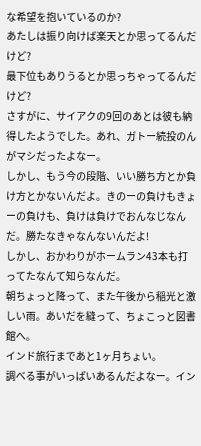な希望を抱いているのか?
あたしは振り向けば楽天とか思ってるんだけど?
最下位もありうるとか思っちゃってるんだけど?
さすがに、サイアクの9回のあとは彼も納得したようでした。あれ、ガトー続投のんがマシだったよなー。
しかし、もう今の段階、いい勝ち方とか負け方とかないんだよ。きのーの負けもきょーの負けも、負けは負けでおんなじなんだ。勝たなきゃなんないんだよ!
しかし、おかわりがホームラン43本も打ってたなんて知らなんだ。
朝ちょっと降って、また午後から稲光と激しい雨。あいだを縫って、ちょこっと図書館へ。
インド旅行まであと1ヶ月ちょい。
調べる事がいっぱいあるんだよなー。イン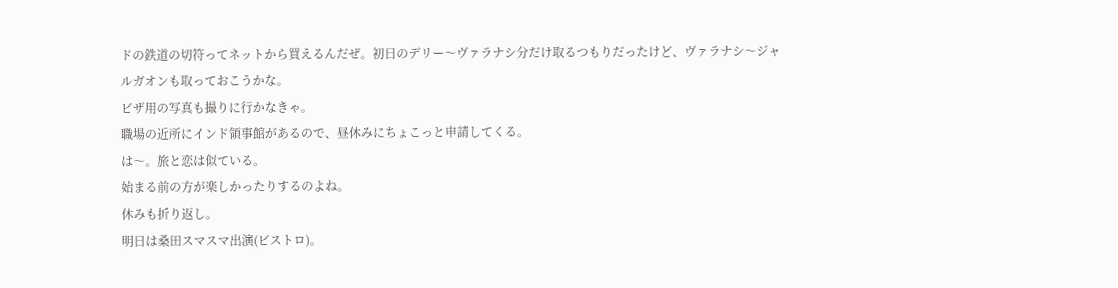ドの鉄道の切符ってネットから買えるんだぜ。初日のデリー〜ヴァラナシ分だけ取るつもりだったけど、ヴァラナシ〜ジャルガオンも取っておこうかな。
ビザ用の写真も撮りに行かなきゃ。
職場の近所にインド領事館があるので、昼休みにちょこっと申請してくる。
は〜。旅と恋は似ている。
始まる前の方が楽しかったりするのよね。
休みも折り返し。
明日は桑田スマスマ出演(ビストロ)。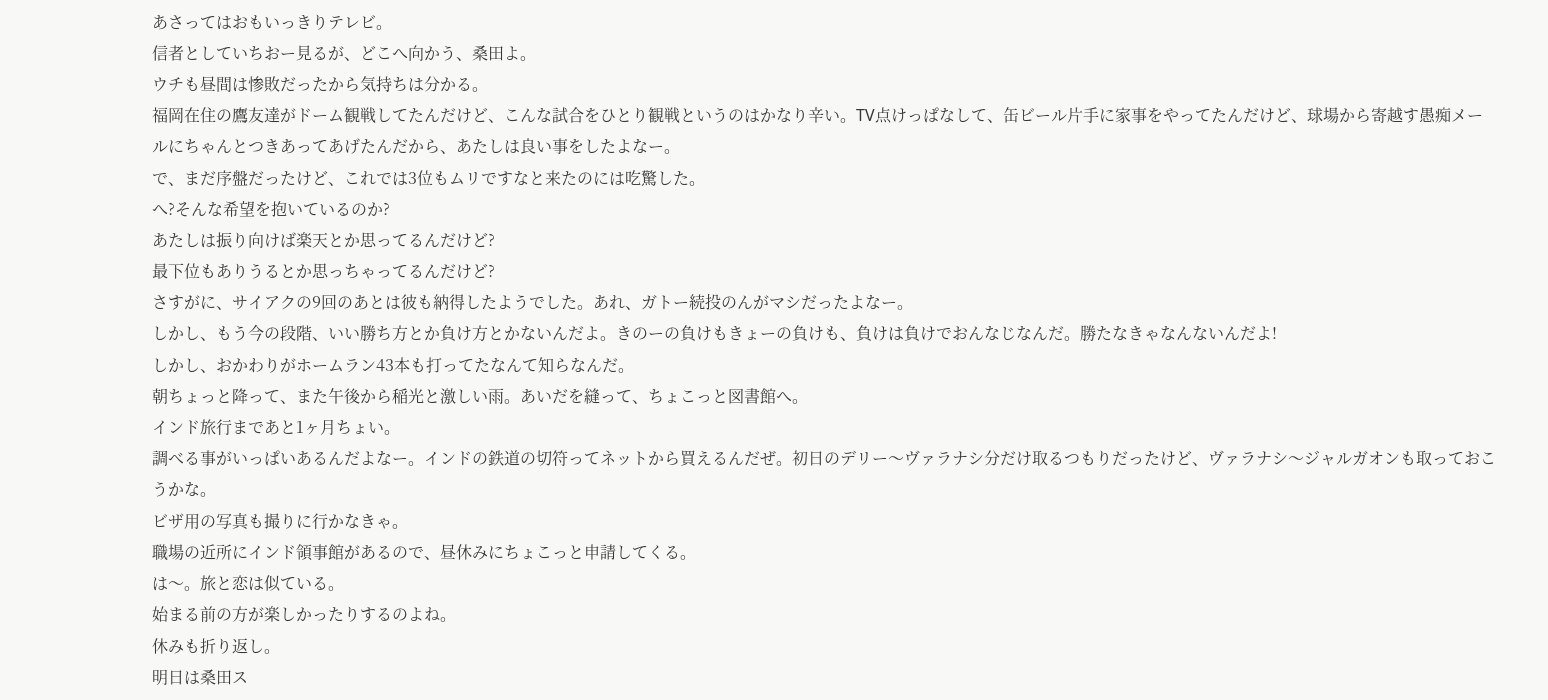あさってはおもいっきりテレビ。
信者としていちおー見るが、どこへ向かう、桑田よ。
ウチも昼間は惨敗だったから気持ちは分かる。
福岡在住の鷹友達がドーム観戦してたんだけど、こんな試合をひとり観戦というのはかなり辛い。TV点けっぱなして、缶ビール片手に家事をやってたんだけど、球場から寄越す愚痴メールにちゃんとつきあってあげたんだから、あたしは良い事をしたよなー。
で、まだ序盤だったけど、これでは3位もムリですなと来たのには吃驚した。
へ?そんな希望を抱いているのか?
あたしは振り向けば楽天とか思ってるんだけど?
最下位もありうるとか思っちゃってるんだけど?
さすがに、サイアクの9回のあとは彼も納得したようでした。あれ、ガトー続投のんがマシだったよなー。
しかし、もう今の段階、いい勝ち方とか負け方とかないんだよ。きのーの負けもきょーの負けも、負けは負けでおんなじなんだ。勝たなきゃなんないんだよ!
しかし、おかわりがホームラン43本も打ってたなんて知らなんだ。
朝ちょっと降って、また午後から稲光と激しい雨。あいだを縫って、ちょこっと図書館へ。
インド旅行まであと1ヶ月ちょい。
調べる事がいっぱいあるんだよなー。インドの鉄道の切符ってネットから買えるんだぜ。初日のデリー〜ヴァラナシ分だけ取るつもりだったけど、ヴァラナシ〜ジャルガオンも取っておこうかな。
ビザ用の写真も撮りに行かなきゃ。
職場の近所にインド領事館があるので、昼休みにちょこっと申請してくる。
は〜。旅と恋は似ている。
始まる前の方が楽しかったりするのよね。
休みも折り返し。
明日は桑田ス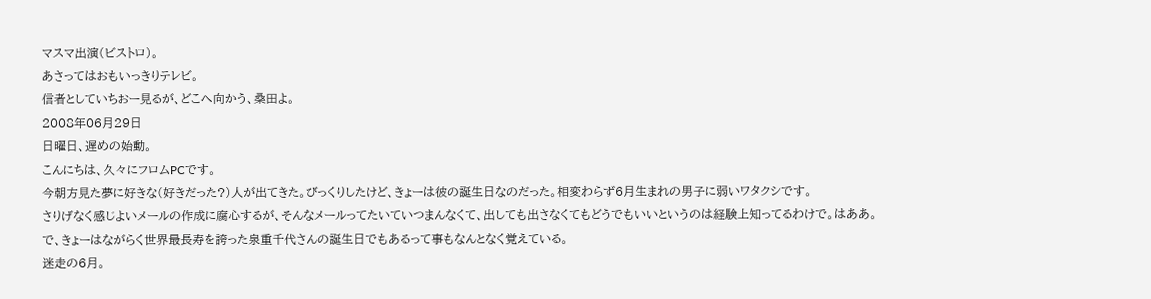マスマ出演(ビストロ)。
あさってはおもいっきりテレビ。
信者としていちおー見るが、どこへ向かう、桑田よ。
2008年06月29日
日曜日、遅めの始動。
こんにちは、久々にフロムPCです。
今朝方見た夢に好きな(好きだった?)人が出てきた。びっくりしたけど、きょーは彼の誕生日なのだった。相変わらず6月生まれの男子に弱いワタクシです。
さりげなく感じよいメールの作成に腐心するが、そんなメールってたいていつまんなくて、出しても出さなくてもどうでもいいというのは経験上知ってるわけで。はああ。
で、きょーはながらく世界最長寿を誇った泉重千代さんの誕生日でもあるって事もなんとなく覚えている。
迷走の6月。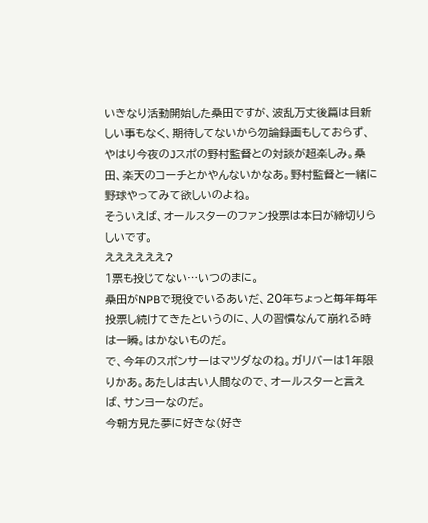いきなり活動開始した桑田ですが、波乱万丈後篇は目新しい事もなく、期待してないから勿論録画もしておらず、やはり今夜のJスポの野村監督との対談が超楽しみ。桑田、楽天のコーチとかやんないかなあ。野村監督と一緒に野球やってみて欲しいのよね。
そういえば、オールスターのファン投票は本日が締切りらしいです。
ええええええ?
1票も投じてない…いつのまに。
桑田がNPBで現役でいるあいだ、20年ちょっと毎年毎年投票し続けてきたというのに、人の習慣なんて崩れる時は一瞬。はかないものだ。
で、今年のスポンサーはマツダなのね。ガリバーは1年限りかあ。あたしは古い人間なので、オールスターと言えば、サンヨーなのだ。
今朝方見た夢に好きな(好き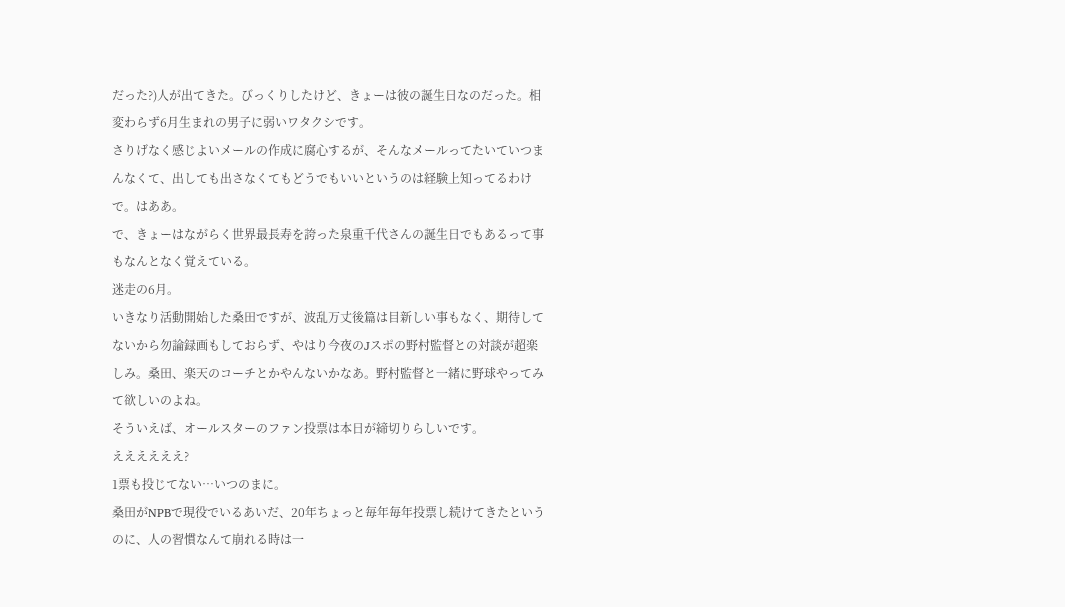だった?)人が出てきた。びっくりしたけど、きょーは彼の誕生日なのだった。相変わらず6月生まれの男子に弱いワタクシです。
さりげなく感じよいメールの作成に腐心するが、そんなメールってたいていつまんなくて、出しても出さなくてもどうでもいいというのは経験上知ってるわけで。はああ。
で、きょーはながらく世界最長寿を誇った泉重千代さんの誕生日でもあるって事もなんとなく覚えている。
迷走の6月。
いきなり活動開始した桑田ですが、波乱万丈後篇は目新しい事もなく、期待してないから勿論録画もしておらず、やはり今夜のJスポの野村監督との対談が超楽しみ。桑田、楽天のコーチとかやんないかなあ。野村監督と一緒に野球やってみて欲しいのよね。
そういえば、オールスターのファン投票は本日が締切りらしいです。
ええええええ?
1票も投じてない…いつのまに。
桑田がNPBで現役でいるあいだ、20年ちょっと毎年毎年投票し続けてきたというのに、人の習慣なんて崩れる時は一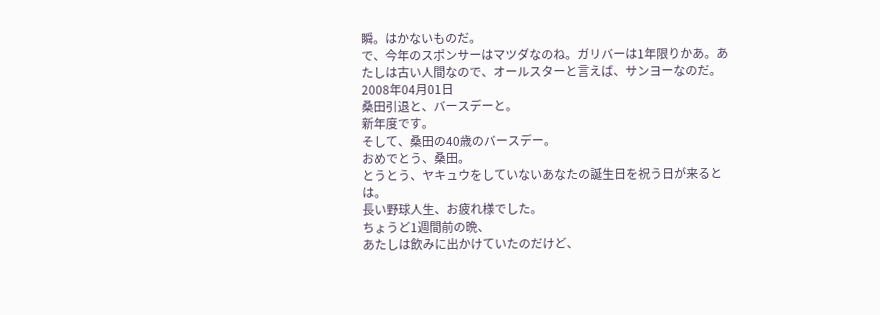瞬。はかないものだ。
で、今年のスポンサーはマツダなのね。ガリバーは1年限りかあ。あたしは古い人間なので、オールスターと言えば、サンヨーなのだ。
2008年04月01日
桑田引退と、バースデーと。
新年度です。
そして、桑田の40歳のバースデー。
おめでとう、桑田。
とうとう、ヤキュウをしていないあなたの誕生日を祝う日が来るとは。
長い野球人生、お疲れ様でした。
ちょうど1週間前の晩、
あたしは飲みに出かけていたのだけど、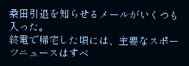桑田引退を知らせるメールがいくつも入った。
終電で帰宅した頃には、主要なスポーツニュースはすべ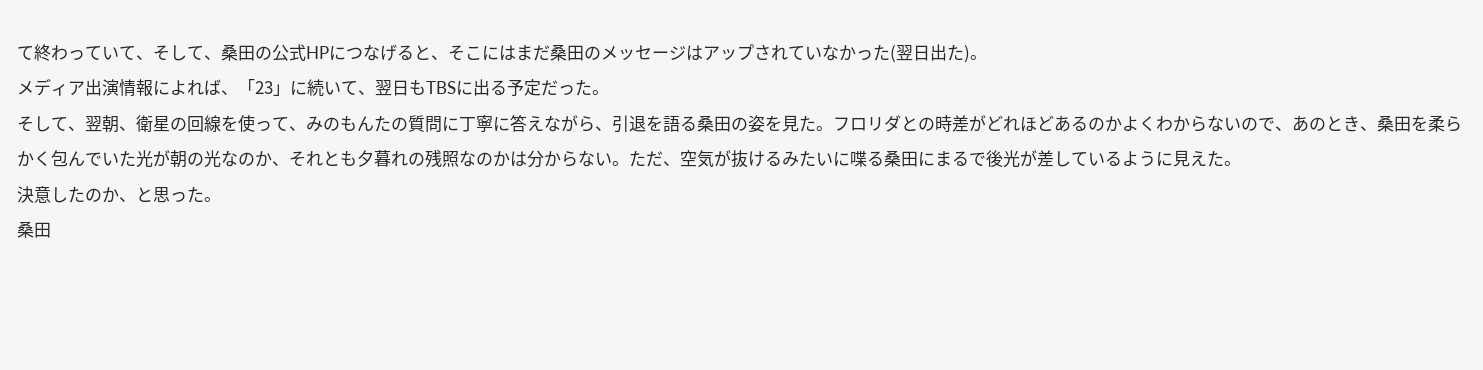て終わっていて、そして、桑田の公式HPにつなげると、そこにはまだ桑田のメッセージはアップされていなかった(翌日出た)。
メディア出演情報によれば、「23」に続いて、翌日もTBSに出る予定だった。
そして、翌朝、衛星の回線を使って、みのもんたの質問に丁寧に答えながら、引退を語る桑田の姿を見た。フロリダとの時差がどれほどあるのかよくわからないので、あのとき、桑田を柔らかく包んでいた光が朝の光なのか、それとも夕暮れの残照なのかは分からない。ただ、空気が抜けるみたいに喋る桑田にまるで後光が差しているように見えた。
決意したのか、と思った。
桑田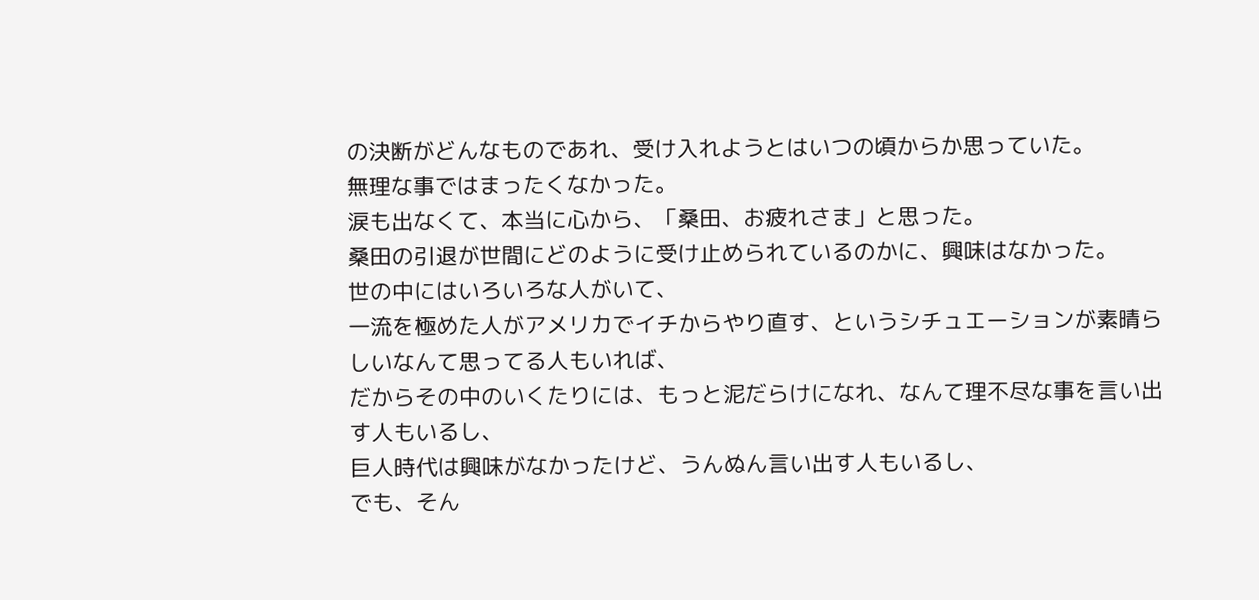の決断がどんなものであれ、受け入れようとはいつの頃からか思っていた。
無理な事ではまったくなかった。
涙も出なくて、本当に心から、「桑田、お疲れさま」と思った。
桑田の引退が世間にどのように受け止められているのかに、興味はなかった。
世の中にはいろいろな人がいて、
一流を極めた人がアメリカでイチからやり直す、というシチュエーションが素晴らしいなんて思ってる人もいれば、
だからその中のいくたりには、もっと泥だらけになれ、なんて理不尽な事を言い出す人もいるし、
巨人時代は興味がなかったけど、うんぬん言い出す人もいるし、
でも、そん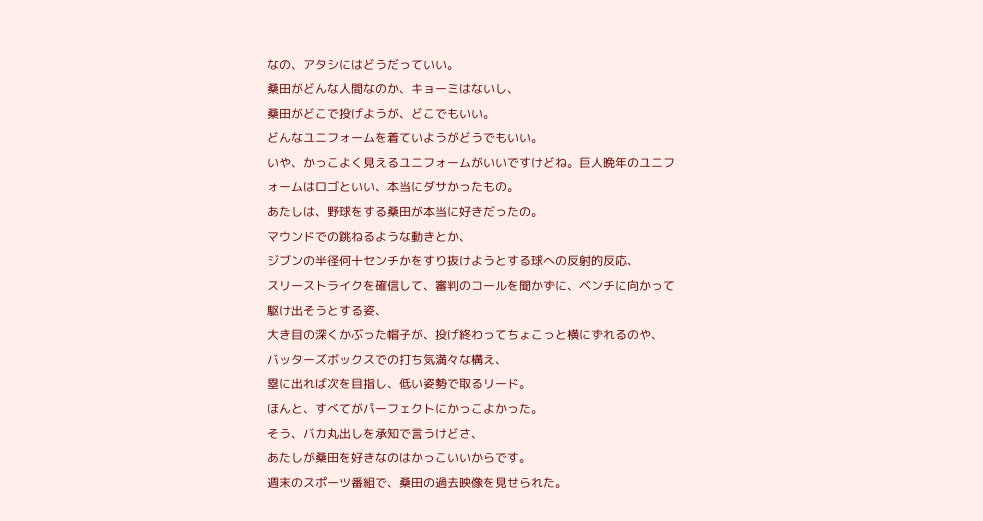なの、アタシにはどうだっていい。
桑田がどんな人間なのか、キョーミはないし、
桑田がどこで投げようが、どこでもいい。
どんなユニフォームを着ていようがどうでもいい。
いや、かっこよく見えるユニフォームがいいですけどね。巨人晩年のユニフォームはロゴといい、本当にダサかったもの。
あたしは、野球をする桑田が本当に好きだったの。
マウンドでの跳ねるような動きとか、
ジブンの半径何十センチかをすり抜けようとする球への反射的反応、
スリーストライクを確信して、審判のコールを聞かずに、ベンチに向かって駆け出そうとする姿、
大き目の深くかぶった帽子が、投げ終わってちょこっと横にずれるのや、
バッターズボックスでの打ち気満々な構え、
塁に出れば次を目指し、低い姿勢で取るリード。
ほんと、すべてがパーフェクトにかっこよかった。
そう、バカ丸出しを承知で言うけどさ、
あたしが桑田を好きなのはかっこいいからです。
週末のスポーツ番組で、桑田の過去映像を見せられた。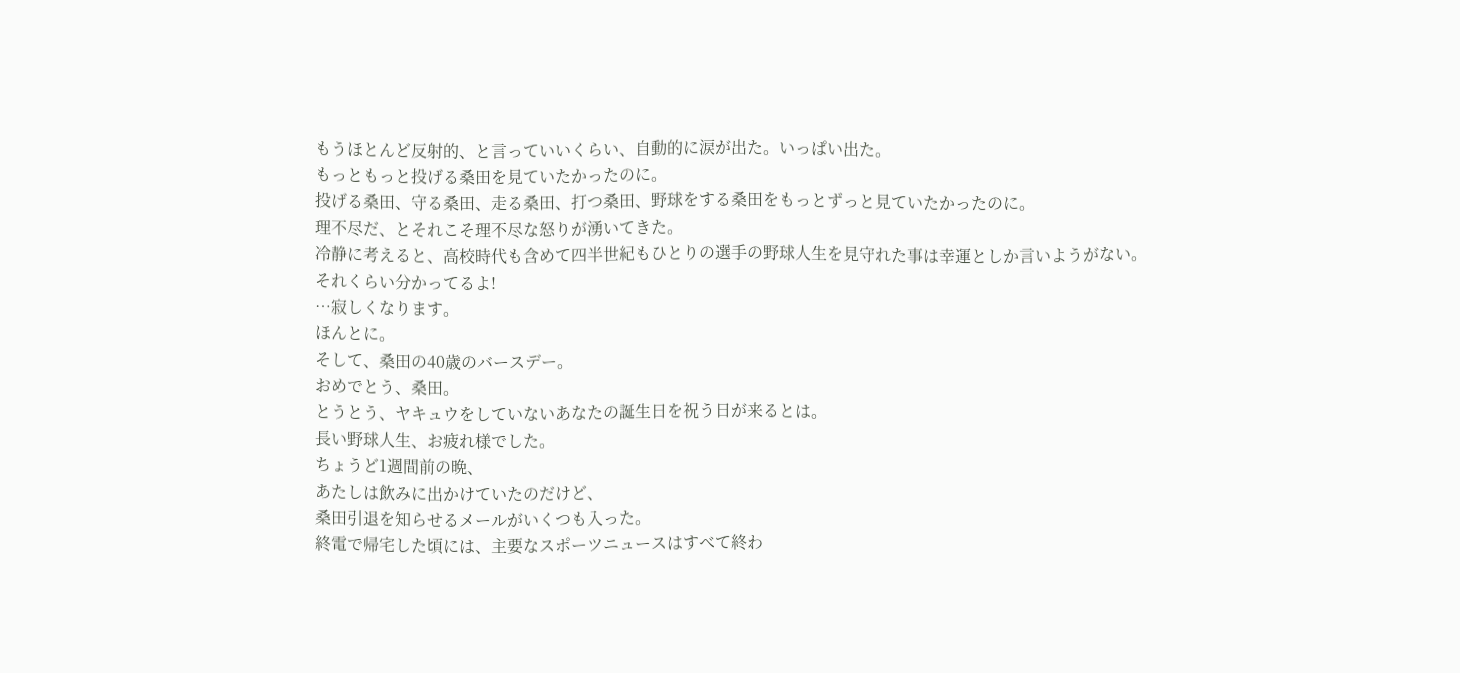もうほとんど反射的、と言っていいくらい、自動的に涙が出た。いっぱい出た。
もっともっと投げる桑田を見ていたかったのに。
投げる桑田、守る桑田、走る桑田、打つ桑田、野球をする桑田をもっとずっと見ていたかったのに。
理不尽だ、とそれこそ理不尽な怒りが湧いてきた。
冷静に考えると、高校時代も含めて四半世紀もひとりの選手の野球人生を見守れた事は幸運としか言いようがない。
それくらい分かってるよ!
…寂しくなります。
ほんとに。
そして、桑田の40歳のバースデー。
おめでとう、桑田。
とうとう、ヤキュウをしていないあなたの誕生日を祝う日が来るとは。
長い野球人生、お疲れ様でした。
ちょうど1週間前の晩、
あたしは飲みに出かけていたのだけど、
桑田引退を知らせるメールがいくつも入った。
終電で帰宅した頃には、主要なスポーツニュースはすべて終わ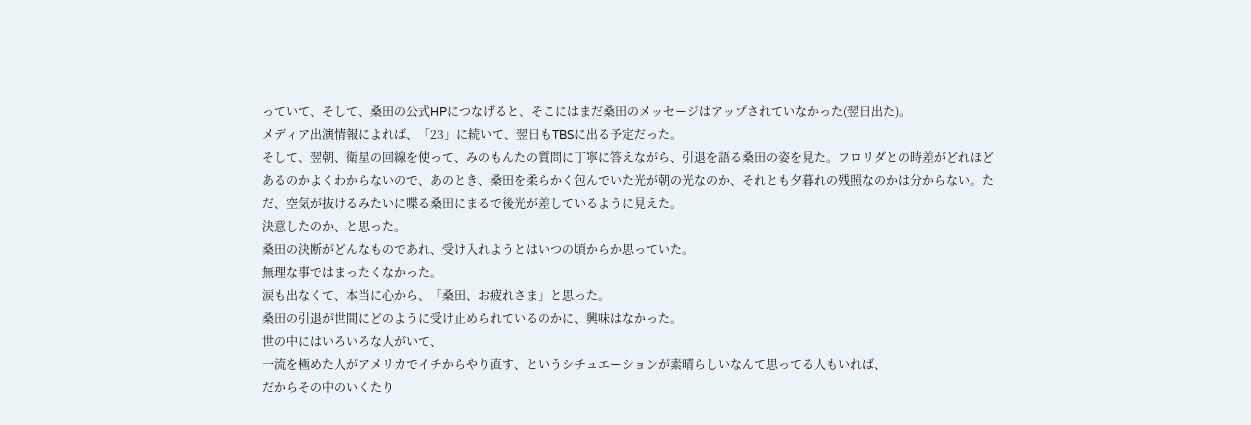っていて、そして、桑田の公式HPにつなげると、そこにはまだ桑田のメッセージはアップされていなかった(翌日出た)。
メディア出演情報によれば、「23」に続いて、翌日もTBSに出る予定だった。
そして、翌朝、衛星の回線を使って、みのもんたの質問に丁寧に答えながら、引退を語る桑田の姿を見た。フロリダとの時差がどれほどあるのかよくわからないので、あのとき、桑田を柔らかく包んでいた光が朝の光なのか、それとも夕暮れの残照なのかは分からない。ただ、空気が抜けるみたいに喋る桑田にまるで後光が差しているように見えた。
決意したのか、と思った。
桑田の決断がどんなものであれ、受け入れようとはいつの頃からか思っていた。
無理な事ではまったくなかった。
涙も出なくて、本当に心から、「桑田、お疲れさま」と思った。
桑田の引退が世間にどのように受け止められているのかに、興味はなかった。
世の中にはいろいろな人がいて、
一流を極めた人がアメリカでイチからやり直す、というシチュエーションが素晴らしいなんて思ってる人もいれば、
だからその中のいくたり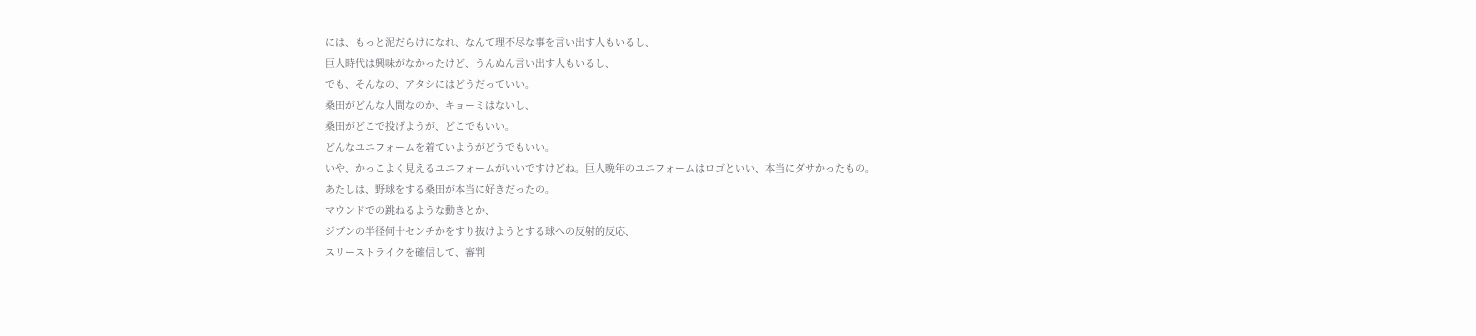には、もっと泥だらけになれ、なんて理不尽な事を言い出す人もいるし、
巨人時代は興味がなかったけど、うんぬん言い出す人もいるし、
でも、そんなの、アタシにはどうだっていい。
桑田がどんな人間なのか、キョーミはないし、
桑田がどこで投げようが、どこでもいい。
どんなユニフォームを着ていようがどうでもいい。
いや、かっこよく見えるユニフォームがいいですけどね。巨人晩年のユニフォームはロゴといい、本当にダサかったもの。
あたしは、野球をする桑田が本当に好きだったの。
マウンドでの跳ねるような動きとか、
ジブンの半径何十センチかをすり抜けようとする球への反射的反応、
スリーストライクを確信して、審判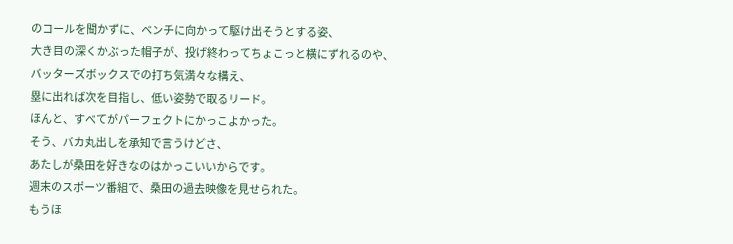のコールを聞かずに、ベンチに向かって駆け出そうとする姿、
大き目の深くかぶった帽子が、投げ終わってちょこっと横にずれるのや、
バッターズボックスでの打ち気満々な構え、
塁に出れば次を目指し、低い姿勢で取るリード。
ほんと、すべてがパーフェクトにかっこよかった。
そう、バカ丸出しを承知で言うけどさ、
あたしが桑田を好きなのはかっこいいからです。
週末のスポーツ番組で、桑田の過去映像を見せられた。
もうほ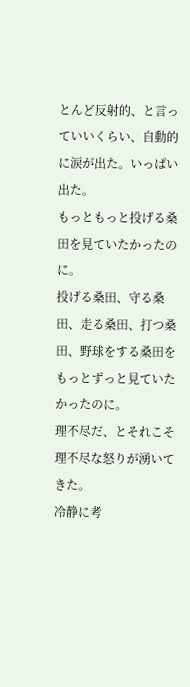とんど反射的、と言っていいくらい、自動的に涙が出た。いっぱい出た。
もっともっと投げる桑田を見ていたかったのに。
投げる桑田、守る桑田、走る桑田、打つ桑田、野球をする桑田をもっとずっと見ていたかったのに。
理不尽だ、とそれこそ理不尽な怒りが湧いてきた。
冷静に考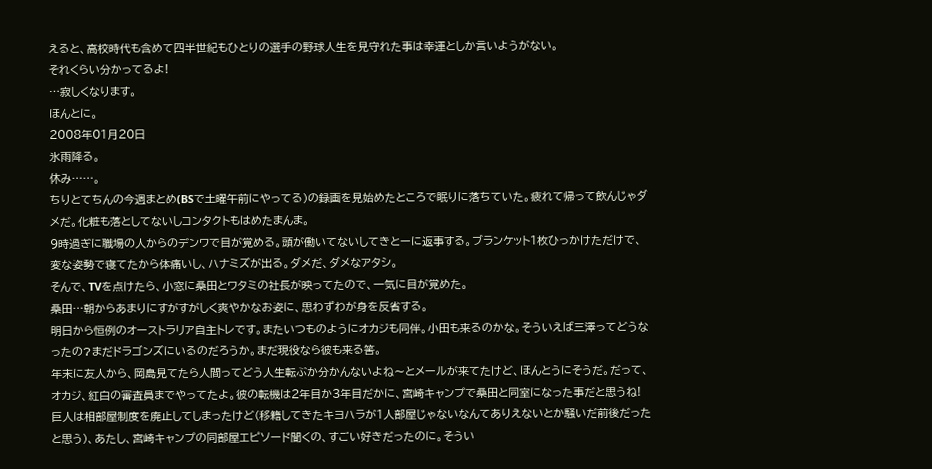えると、高校時代も含めて四半世紀もひとりの選手の野球人生を見守れた事は幸運としか言いようがない。
それくらい分かってるよ!
…寂しくなります。
ほんとに。
2008年01月20日
氷雨降る。
休み……。
ちりとてちんの今週まとめ(BSで土曜午前にやってる)の録画を見始めたところで眠りに落ちていた。疲れて帰って飲んじゃダメだ。化粧も落としてないしコンタクトもはめたまんま。
9時過ぎに職場の人からのデンワで目が覚める。頭が働いてないしてきとーに返事する。ブランケット1枚ひっかけただけで、変な姿勢で寝てたから体痛いし、ハナミズが出る。ダメだ、ダメなアタシ。
そんで、TVを点けたら、小窓に桑田とワタミの社長が映ってたので、一気に目が覚めた。
桑田…朝からあまりにすがすがしく爽やかなお姿に、思わずわが身を反省する。
明日から恒例のオーストラリア自主トレです。またいつものようにオカジも同伴。小田も来るのかな。そういえば三澤ってどうなったの?まだドラゴンズにいるのだろうか。まだ現役なら彼も来る筈。
年末に友人から、岡島見てたら人間ってどう人生転ぶか分かんないよね〜とメールが来てたけど、ほんとうにそうだ。だって、オカジ、紅白の審査員までやってたよ。彼の転機は2年目か3年目だかに、宮崎キャンプで桑田と同室になった事だと思うね!巨人は相部屋制度を廃止してしまったけど(移籍してきたキヨハラが1人部屋じゃないなんてありえないとか騒いだ前後だったと思う)、あたし、宮崎キャンプの同部屋エピソード聞くの、すごい好きだったのに。そうい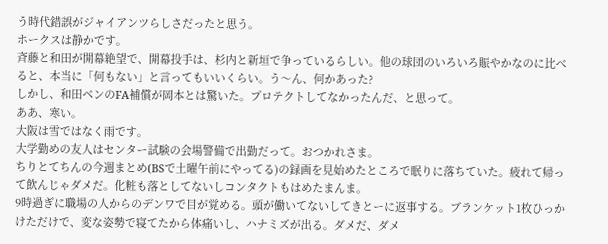う時代錯誤がジャイアンツらしさだったと思う。
ホークスは静かです。
斉藤と和田が開幕絶望で、開幕投手は、杉内と新垣で争っているらしい。他の球団のいろいろ賑やかなのに比べると、本当に「何もない」と言ってもいいくらい。う〜ん、何かあった?
しかし、和田ベンのFA補償が岡本とは驚いた。プロテクトしてなかったんだ、と思って。
ああ、寒い。
大阪は雪ではなく雨です。
大学勤めの友人はセンター試験の会場警備で出勤だって。おつかれさま。
ちりとてちんの今週まとめ(BSで土曜午前にやってる)の録画を見始めたところで眠りに落ちていた。疲れて帰って飲んじゃダメだ。化粧も落としてないしコンタクトもはめたまんま。
9時過ぎに職場の人からのデンワで目が覚める。頭が働いてないしてきとーに返事する。ブランケット1枚ひっかけただけで、変な姿勢で寝てたから体痛いし、ハナミズが出る。ダメだ、ダメ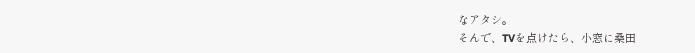なアタシ。
そんで、TVを点けたら、小窓に桑田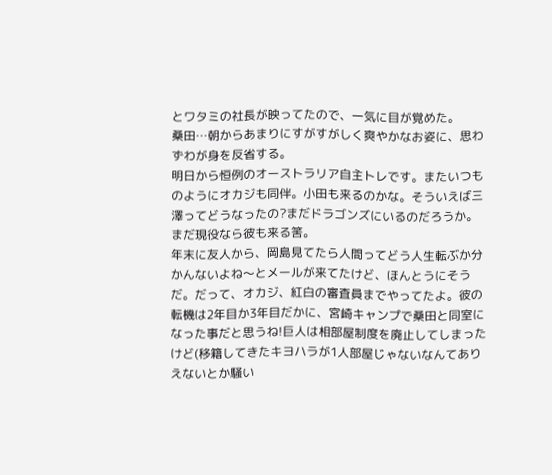とワタミの社長が映ってたので、一気に目が覚めた。
桑田…朝からあまりにすがすがしく爽やかなお姿に、思わずわが身を反省する。
明日から恒例のオーストラリア自主トレです。またいつものようにオカジも同伴。小田も来るのかな。そういえば三澤ってどうなったの?まだドラゴンズにいるのだろうか。まだ現役なら彼も来る筈。
年末に友人から、岡島見てたら人間ってどう人生転ぶか分かんないよね〜とメールが来てたけど、ほんとうにそうだ。だって、オカジ、紅白の審査員までやってたよ。彼の転機は2年目か3年目だかに、宮崎キャンプで桑田と同室になった事だと思うね!巨人は相部屋制度を廃止してしまったけど(移籍してきたキヨハラが1人部屋じゃないなんてありえないとか騒い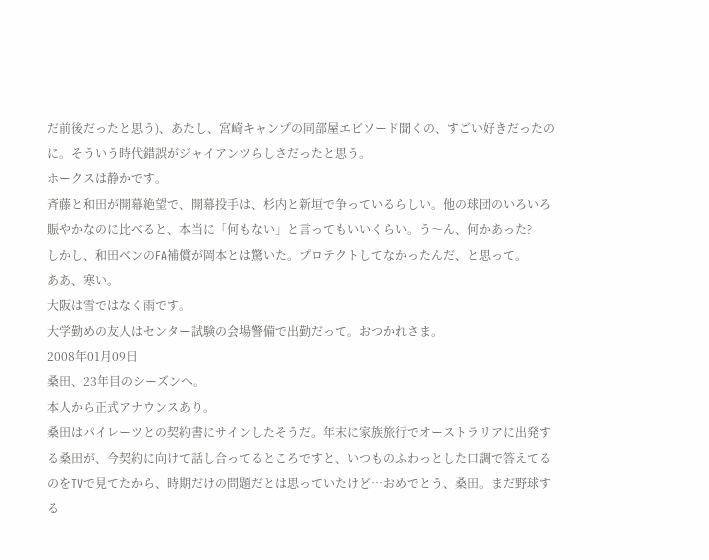だ前後だったと思う)、あたし、宮崎キャンプの同部屋エピソード聞くの、すごい好きだったのに。そういう時代錯誤がジャイアンツらしさだったと思う。
ホークスは静かです。
斉藤と和田が開幕絶望で、開幕投手は、杉内と新垣で争っているらしい。他の球団のいろいろ賑やかなのに比べると、本当に「何もない」と言ってもいいくらい。う〜ん、何かあった?
しかし、和田ベンのFA補償が岡本とは驚いた。プロテクトしてなかったんだ、と思って。
ああ、寒い。
大阪は雪ではなく雨です。
大学勤めの友人はセンター試験の会場警備で出勤だって。おつかれさま。
2008年01月09日
桑田、23年目のシーズンへ。
本人から正式アナウンスあり。
桑田はパイレーツとの契約書にサインしたそうだ。年末に家族旅行でオーストラリアに出発する桑田が、今契約に向けて話し合ってるところですと、いつものふわっとした口調で答えてるのをTVで見てたから、時期だけの問題だとは思っていたけど…おめでとう、桑田。まだ野球する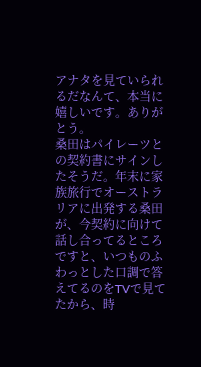アナタを見ていられるだなんて、本当に嬉しいです。ありがとう。
桑田はパイレーツとの契約書にサインしたそうだ。年末に家族旅行でオーストラリアに出発する桑田が、今契約に向けて話し合ってるところですと、いつものふわっとした口調で答えてるのをTVで見てたから、時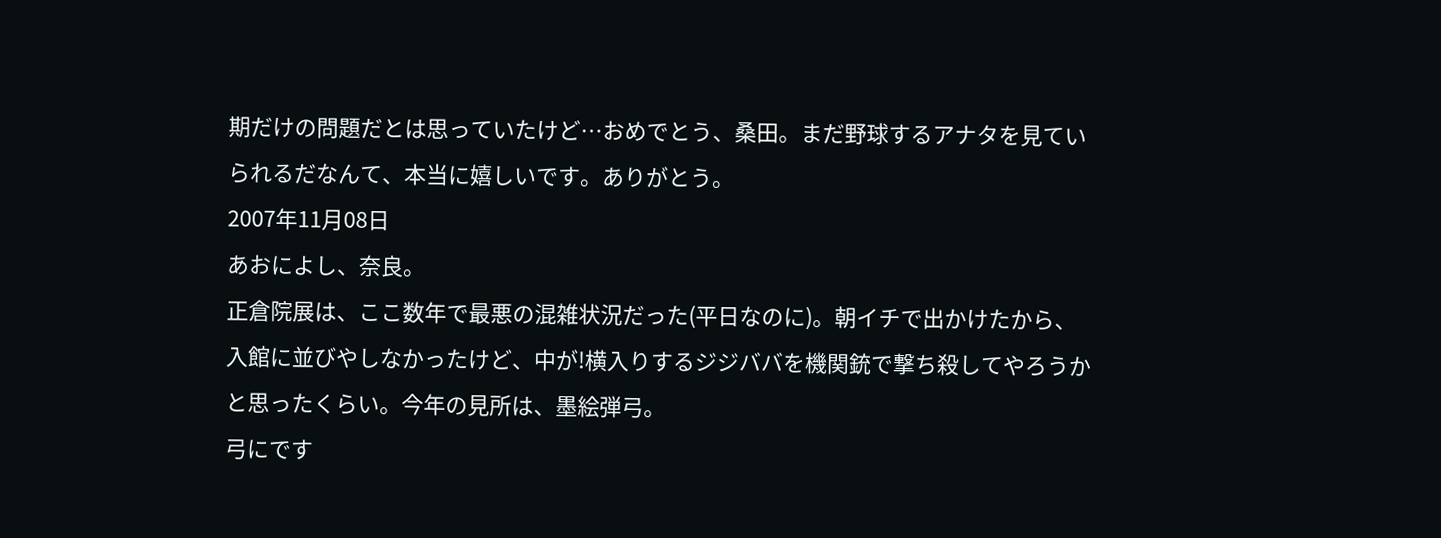期だけの問題だとは思っていたけど…おめでとう、桑田。まだ野球するアナタを見ていられるだなんて、本当に嬉しいです。ありがとう。
2007年11月08日
あおによし、奈良。
正倉院展は、ここ数年で最悪の混雑状況だった(平日なのに)。朝イチで出かけたから、入館に並びやしなかったけど、中が!横入りするジジババを機関銃で撃ち殺してやろうかと思ったくらい。今年の見所は、墨絵弾弓。
弓にです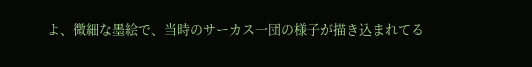よ、微細な墨絵で、当時のサーカス一団の様子が描き込まれてる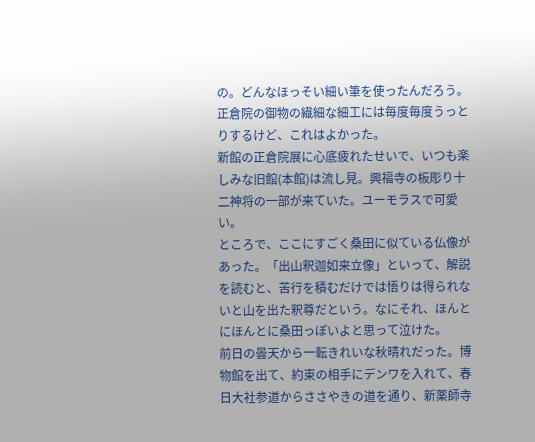の。どんなほっそい細い筆を使ったんだろう。正倉院の御物の繊細な細工には毎度毎度うっとりするけど、これはよかった。
新館の正倉院展に心底疲れたせいで、いつも楽しみな旧館(本館)は流し見。興福寺の板彫り十二神将の一部が来ていた。ユーモラスで可愛い。
ところで、ここにすごく桑田に似ている仏像があった。「出山釈迦如来立像」といって、解説を読むと、苦行を積むだけでは悟りは得られないと山を出た釈尊だという。なにそれ、ほんとにほんとに桑田っぽいよと思って泣けた。
前日の曇天から一転きれいな秋晴れだった。博物館を出て、約束の相手にデンワを入れて、春日大社参道からささやきの道を通り、新薬師寺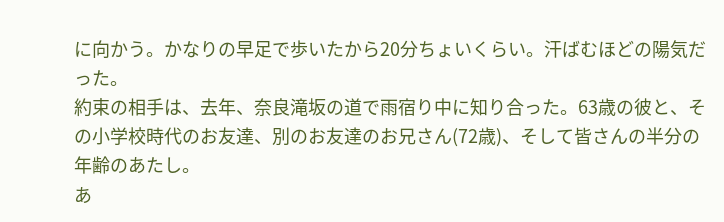に向かう。かなりの早足で歩いたから20分ちょいくらい。汗ばむほどの陽気だった。
約束の相手は、去年、奈良滝坂の道で雨宿り中に知り合った。63歳の彼と、その小学校時代のお友達、別のお友達のお兄さん(72歳)、そして皆さんの半分の年齢のあたし。
あ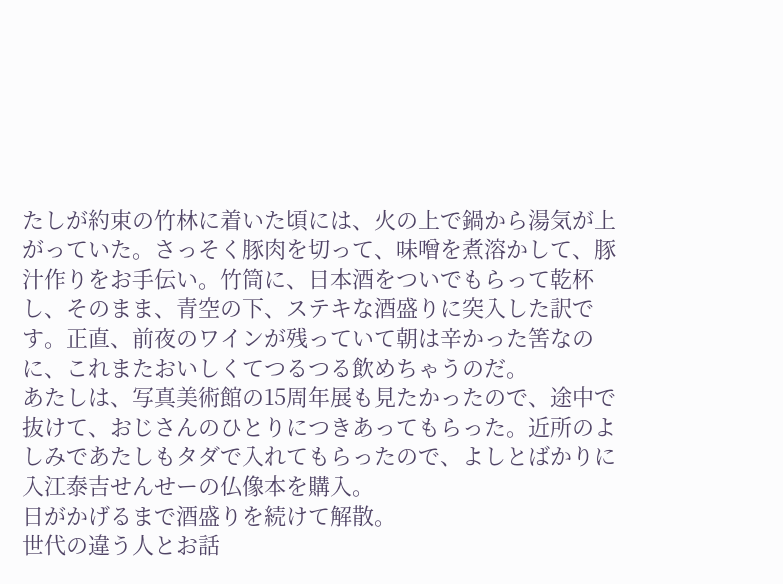たしが約束の竹林に着いた頃には、火の上で鍋から湯気が上がっていた。さっそく豚肉を切って、味噌を煮溶かして、豚汁作りをお手伝い。竹筒に、日本酒をついでもらって乾杯し、そのまま、青空の下、ステキな酒盛りに突入した訳です。正直、前夜のワインが残っていて朝は辛かった筈なのに、これまたおいしくてつるつる飲めちゃうのだ。
あたしは、写真美術館の15周年展も見たかったので、途中で抜けて、おじさんのひとりにつきあってもらった。近所のよしみであたしもタダで入れてもらったので、よしとばかりに入江泰吉せんせーの仏像本を購入。
日がかげるまで酒盛りを続けて解散。
世代の違う人とお話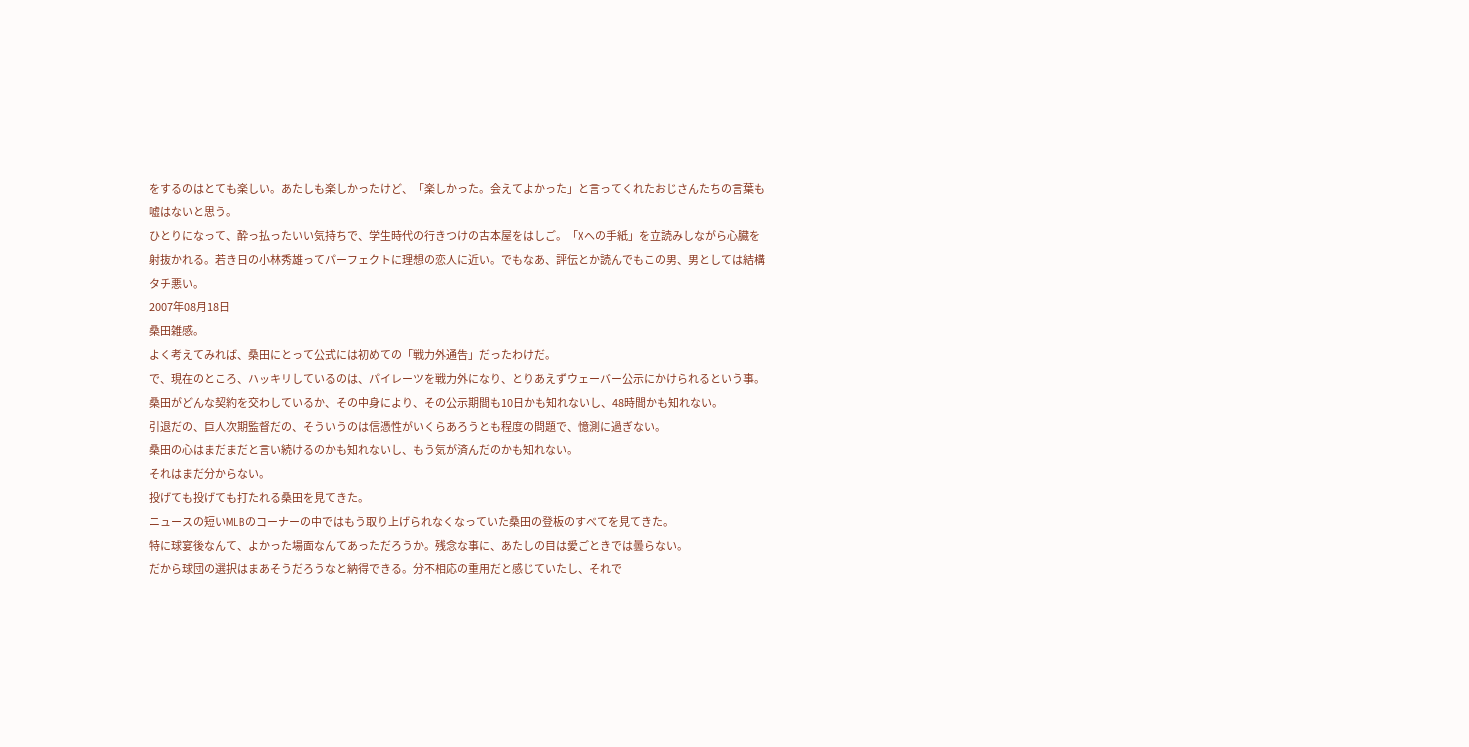をするのはとても楽しい。あたしも楽しかったけど、「楽しかった。会えてよかった」と言ってくれたおじさんたちの言葉も嘘はないと思う。
ひとりになって、酔っ払ったいい気持ちで、学生時代の行きつけの古本屋をはしご。「Xへの手紙」を立読みしながら心臓を射抜かれる。若き日の小林秀雄ってパーフェクトに理想の恋人に近い。でもなあ、評伝とか読んでもこの男、男としては結構タチ悪い。
2007年08月18日
桑田雑感。
よく考えてみれば、桑田にとって公式には初めての「戦力外通告」だったわけだ。
で、現在のところ、ハッキリしているのは、パイレーツを戦力外になり、とりあえずウェーバー公示にかけられるという事。桑田がどんな契約を交わしているか、その中身により、その公示期間も10日かも知れないし、48時間かも知れない。
引退だの、巨人次期監督だの、そういうのは信憑性がいくらあろうとも程度の問題で、憶測に過ぎない。
桑田の心はまだまだと言い続けるのかも知れないし、もう気が済んだのかも知れない。
それはまだ分からない。
投げても投げても打たれる桑田を見てきた。
ニュースの短いMLBのコーナーの中ではもう取り上げられなくなっていた桑田の登板のすべてを見てきた。
特に球宴後なんて、よかった場面なんてあっただろうか。残念な事に、あたしの目は愛ごときでは曇らない。
だから球団の選択はまあそうだろうなと納得できる。分不相応の重用だと感じていたし、それで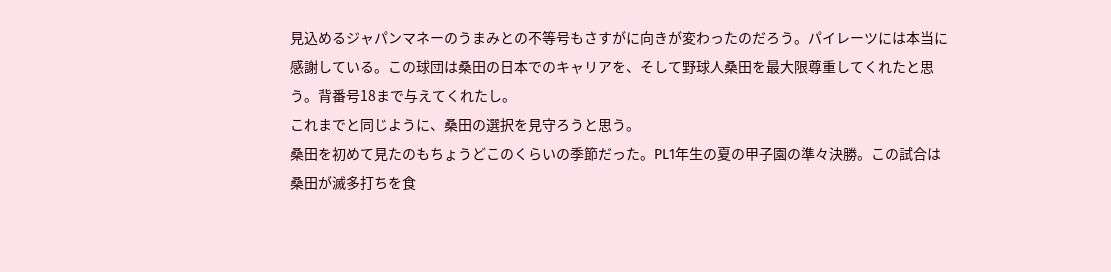見込めるジャパンマネーのうまみとの不等号もさすがに向きが変わったのだろう。パイレーツには本当に感謝している。この球団は桑田の日本でのキャリアを、そして野球人桑田を最大限尊重してくれたと思う。背番号18まで与えてくれたし。
これまでと同じように、桑田の選択を見守ろうと思う。
桑田を初めて見たのもちょうどこのくらいの季節だった。PL1年生の夏の甲子園の準々決勝。この試合は桑田が滅多打ちを食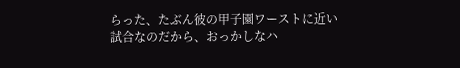らった、たぶん彼の甲子園ワーストに近い試合なのだから、おっかしなハ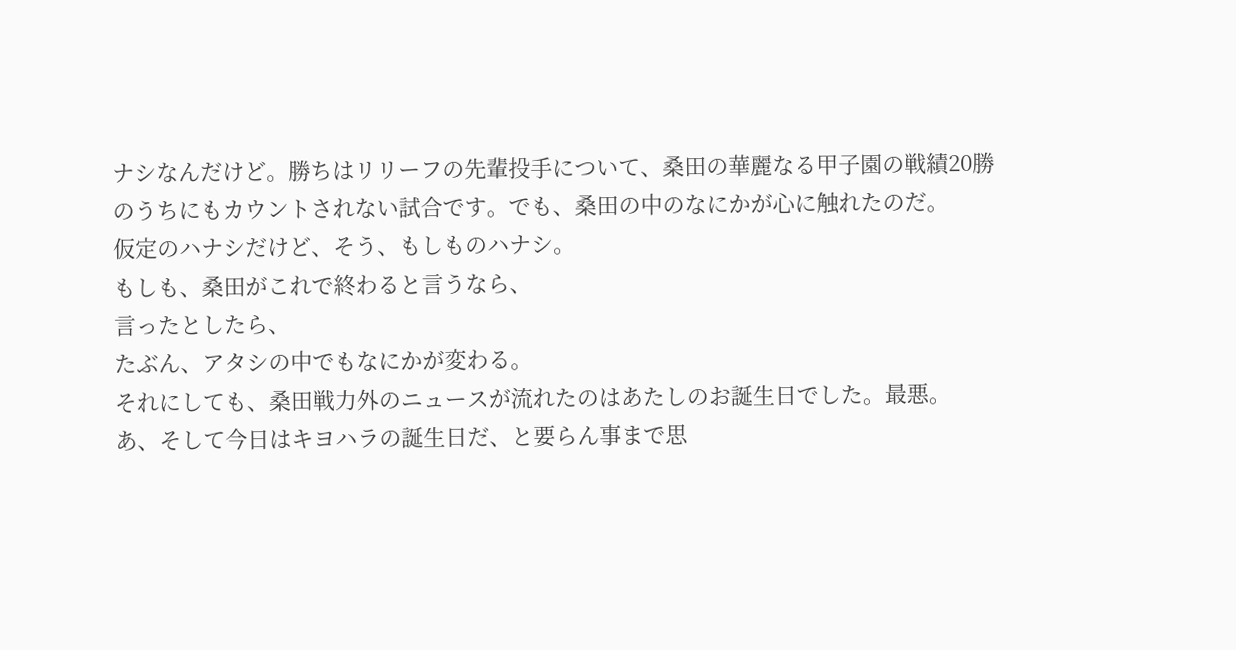ナシなんだけど。勝ちはリリーフの先輩投手について、桑田の華麗なる甲子園の戦績20勝のうちにもカウントされない試合です。でも、桑田の中のなにかが心に触れたのだ。
仮定のハナシだけど、そう、もしものハナシ。
もしも、桑田がこれで終わると言うなら、
言ったとしたら、
たぶん、アタシの中でもなにかが変わる。
それにしても、桑田戦力外のニュースが流れたのはあたしのお誕生日でした。最悪。
あ、そして今日はキヨハラの誕生日だ、と要らん事まで思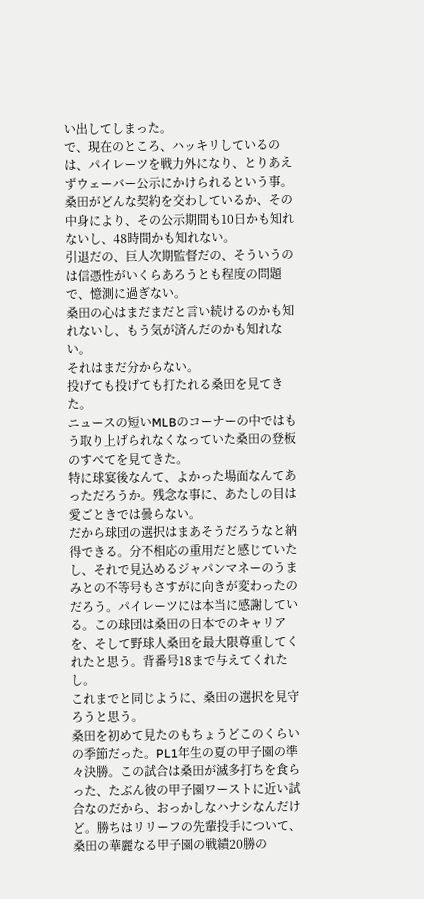い出してしまった。
で、現在のところ、ハッキリしているのは、パイレーツを戦力外になり、とりあえずウェーバー公示にかけられるという事。桑田がどんな契約を交わしているか、その中身により、その公示期間も10日かも知れないし、48時間かも知れない。
引退だの、巨人次期監督だの、そういうのは信憑性がいくらあろうとも程度の問題で、憶測に過ぎない。
桑田の心はまだまだと言い続けるのかも知れないし、もう気が済んだのかも知れない。
それはまだ分からない。
投げても投げても打たれる桑田を見てきた。
ニュースの短いMLBのコーナーの中ではもう取り上げられなくなっていた桑田の登板のすべてを見てきた。
特に球宴後なんて、よかった場面なんてあっただろうか。残念な事に、あたしの目は愛ごときでは曇らない。
だから球団の選択はまあそうだろうなと納得できる。分不相応の重用だと感じていたし、それで見込めるジャパンマネーのうまみとの不等号もさすがに向きが変わったのだろう。パイレーツには本当に感謝している。この球団は桑田の日本でのキャリアを、そして野球人桑田を最大限尊重してくれたと思う。背番号18まで与えてくれたし。
これまでと同じように、桑田の選択を見守ろうと思う。
桑田を初めて見たのもちょうどこのくらいの季節だった。PL1年生の夏の甲子園の準々決勝。この試合は桑田が滅多打ちを食らった、たぶん彼の甲子園ワーストに近い試合なのだから、おっかしなハナシなんだけど。勝ちはリリーフの先輩投手について、桑田の華麗なる甲子園の戦績20勝の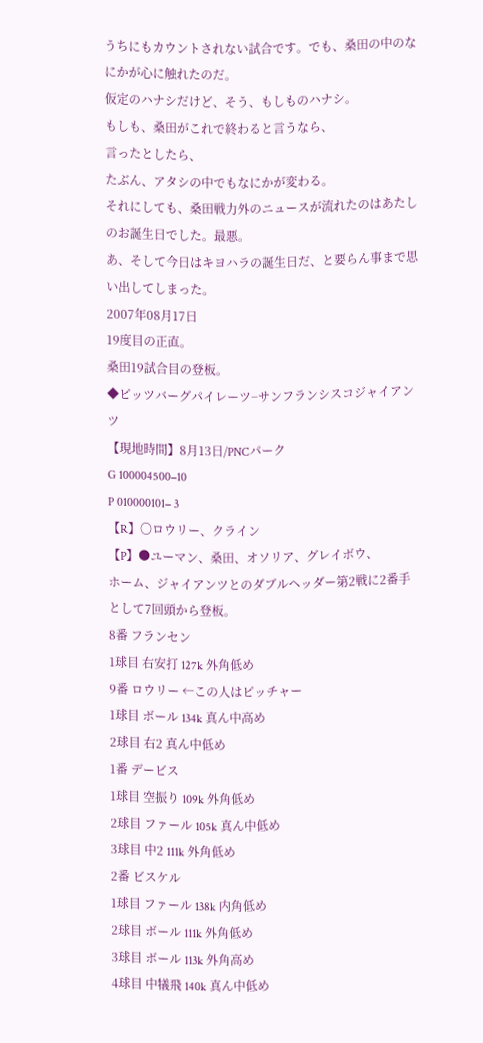うちにもカウントされない試合です。でも、桑田の中のなにかが心に触れたのだ。
仮定のハナシだけど、そう、もしものハナシ。
もしも、桑田がこれで終わると言うなら、
言ったとしたら、
たぶん、アタシの中でもなにかが変わる。
それにしても、桑田戦力外のニュースが流れたのはあたしのお誕生日でした。最悪。
あ、そして今日はキヨハラの誕生日だ、と要らん事まで思い出してしまった。
2007年08月17日
19度目の正直。
桑田19試合目の登板。
◆ピッツバーグパイレーツ−サンフランシスコジャイアンツ
【現地時間】8月13日/PNCパーク
G 100004500−10
P 010000101− 3
【R】〇ロウリー、クライン
【P】●ユーマン、桑田、オソリア、グレイボウ、
ホーム、ジャイアンツとのダブルヘッダー第2戦に2番手として7回頭から登板。
8番 フランセン
1球目 右安打 127k 外角低め
9番 ロウリー ←この人はピッチャー
1球目 ボール 134k 真ん中高め
2球目 右2 真ん中低め
1番 デービス
1球目 空振り 109k 外角低め
2球目 ファール 105k 真ん中低め
3球目 中2 111k 外角低め
2番 ビスケル
1球目 ファール 138k 内角低め
2球目 ボール 111k 外角低め
3球目 ボール 113k 外角高め
4球目 中犠飛 140k 真ん中低め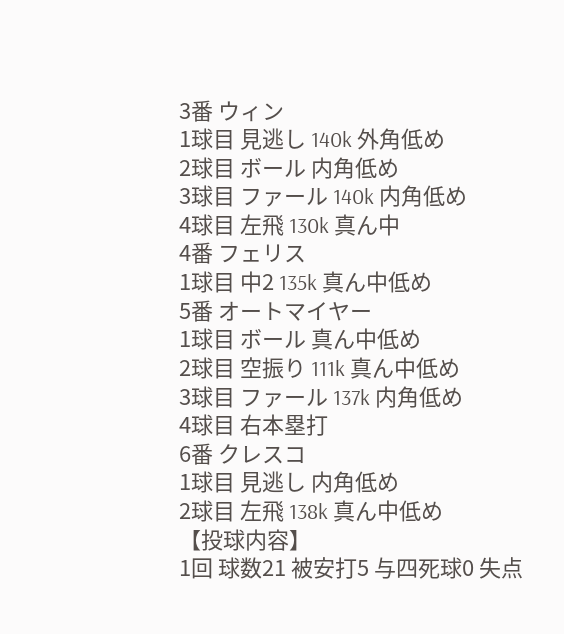3番 ウィン
1球目 見逃し 140k 外角低め
2球目 ボール 内角低め
3球目 ファール 140k 内角低め
4球目 左飛 130k 真ん中
4番 フェリス
1球目 中2 135k 真ん中低め
5番 オートマイヤー
1球目 ボール 真ん中低め
2球目 空振り 111k 真ん中低め
3球目 ファール 137k 内角低め
4球目 右本塁打
6番 クレスコ
1球目 見逃し 内角低め
2球目 左飛 138k 真ん中低め
【投球内容】
1回 球数21 被安打5 与四死球0 失点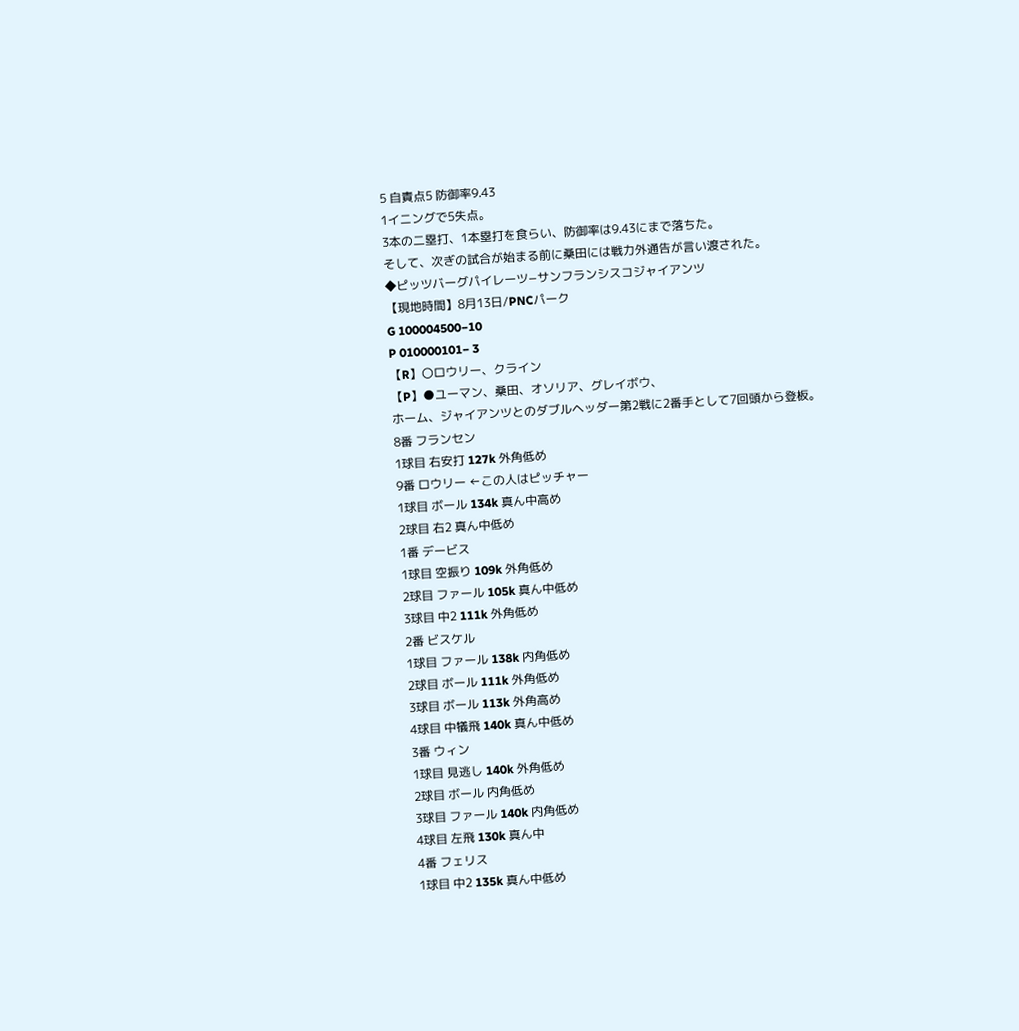5 自責点5 防御率9.43
1イニングで5失点。
3本の二塁打、1本塁打を食らい、防御率は9.43にまで落ちた。
そして、次ぎの試合が始まる前に桑田には戦力外通告が言い渡された。
◆ピッツバーグパイレーツ−サンフランシスコジャイアンツ
【現地時間】8月13日/PNCパーク
G 100004500−10
P 010000101− 3
【R】〇ロウリー、クライン
【P】●ユーマン、桑田、オソリア、グレイボウ、
ホーム、ジャイアンツとのダブルヘッダー第2戦に2番手として7回頭から登板。
8番 フランセン
1球目 右安打 127k 外角低め
9番 ロウリー ←この人はピッチャー
1球目 ボール 134k 真ん中高め
2球目 右2 真ん中低め
1番 デービス
1球目 空振り 109k 外角低め
2球目 ファール 105k 真ん中低め
3球目 中2 111k 外角低め
2番 ビスケル
1球目 ファール 138k 内角低め
2球目 ボール 111k 外角低め
3球目 ボール 113k 外角高め
4球目 中犠飛 140k 真ん中低め
3番 ウィン
1球目 見逃し 140k 外角低め
2球目 ボール 内角低め
3球目 ファール 140k 内角低め
4球目 左飛 130k 真ん中
4番 フェリス
1球目 中2 135k 真ん中低め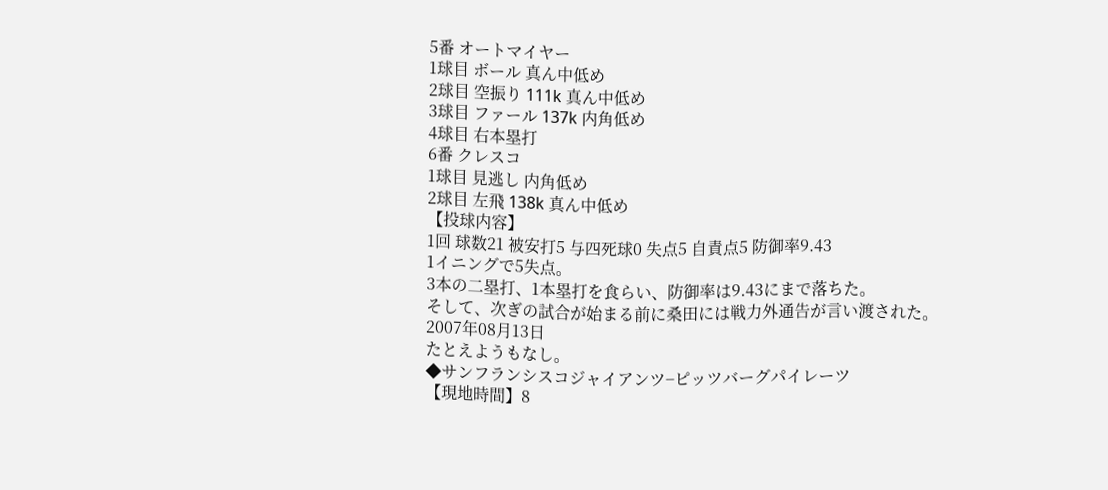5番 オートマイヤー
1球目 ボール 真ん中低め
2球目 空振り 111k 真ん中低め
3球目 ファール 137k 内角低め
4球目 右本塁打
6番 クレスコ
1球目 見逃し 内角低め
2球目 左飛 138k 真ん中低め
【投球内容】
1回 球数21 被安打5 与四死球0 失点5 自責点5 防御率9.43
1イニングで5失点。
3本の二塁打、1本塁打を食らい、防御率は9.43にまで落ちた。
そして、次ぎの試合が始まる前に桑田には戦力外通告が言い渡された。
2007年08月13日
たとえようもなし。
◆サンフランシスコジャイアンツ−ピッツバーグパイレーツ
【現地時間】8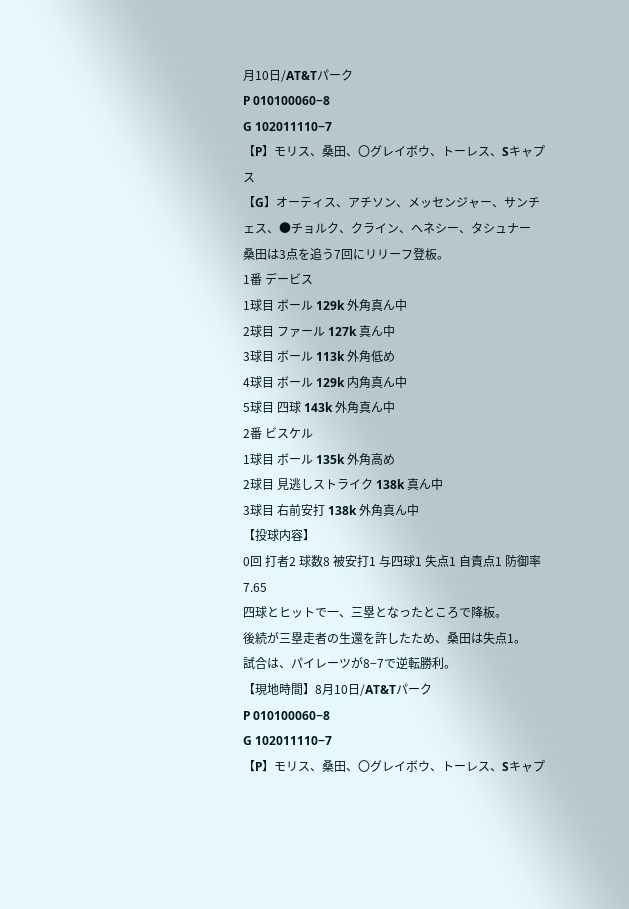月10日/AT&Tパーク
P 010100060−8
G 102011110−7
【P】モリス、桑田、〇グレイボウ、トーレス、Sキャプス
【G】オーティス、アチソン、メッセンジャー、サンチェス、●チョルク、クライン、ヘネシー、タシュナー
桑田は3点を追う7回にリリーフ登板。
1番 デービス
1球目 ボール 129k 外角真ん中
2球目 ファール 127k 真ん中
3球目 ボール 113k 外角低め
4球目 ボール 129k 内角真ん中
5球目 四球 143k 外角真ん中
2番 ビスケル
1球目 ボール 135k 外角高め
2球目 見逃しストライク 138k 真ん中
3球目 右前安打 138k 外角真ん中
【投球内容】
0回 打者2 球数8 被安打1 与四球1 失点1 自責点1 防御率7.65
四球とヒットで一、三塁となったところで降板。
後続が三塁走者の生還を許したため、桑田は失点1。
試合は、パイレーツが8−7で逆転勝利。
【現地時間】8月10日/AT&Tパーク
P 010100060−8
G 102011110−7
【P】モリス、桑田、〇グレイボウ、トーレス、Sキャプ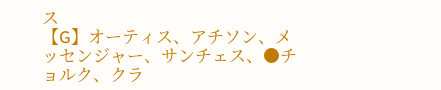ス
【G】オーティス、アチソン、メッセンジャー、サンチェス、●チョルク、クラ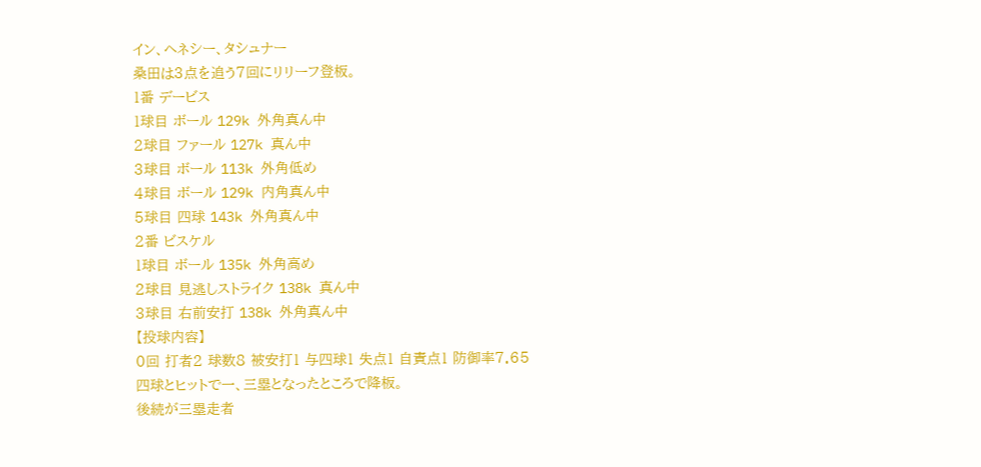イン、ヘネシー、タシュナー
桑田は3点を追う7回にリリーフ登板。
1番 デービス
1球目 ボール 129k 外角真ん中
2球目 ファール 127k 真ん中
3球目 ボール 113k 外角低め
4球目 ボール 129k 内角真ん中
5球目 四球 143k 外角真ん中
2番 ビスケル
1球目 ボール 135k 外角高め
2球目 見逃しストライク 138k 真ん中
3球目 右前安打 138k 外角真ん中
【投球内容】
0回 打者2 球数8 被安打1 与四球1 失点1 自責点1 防御率7.65
四球とヒットで一、三塁となったところで降板。
後続が三塁走者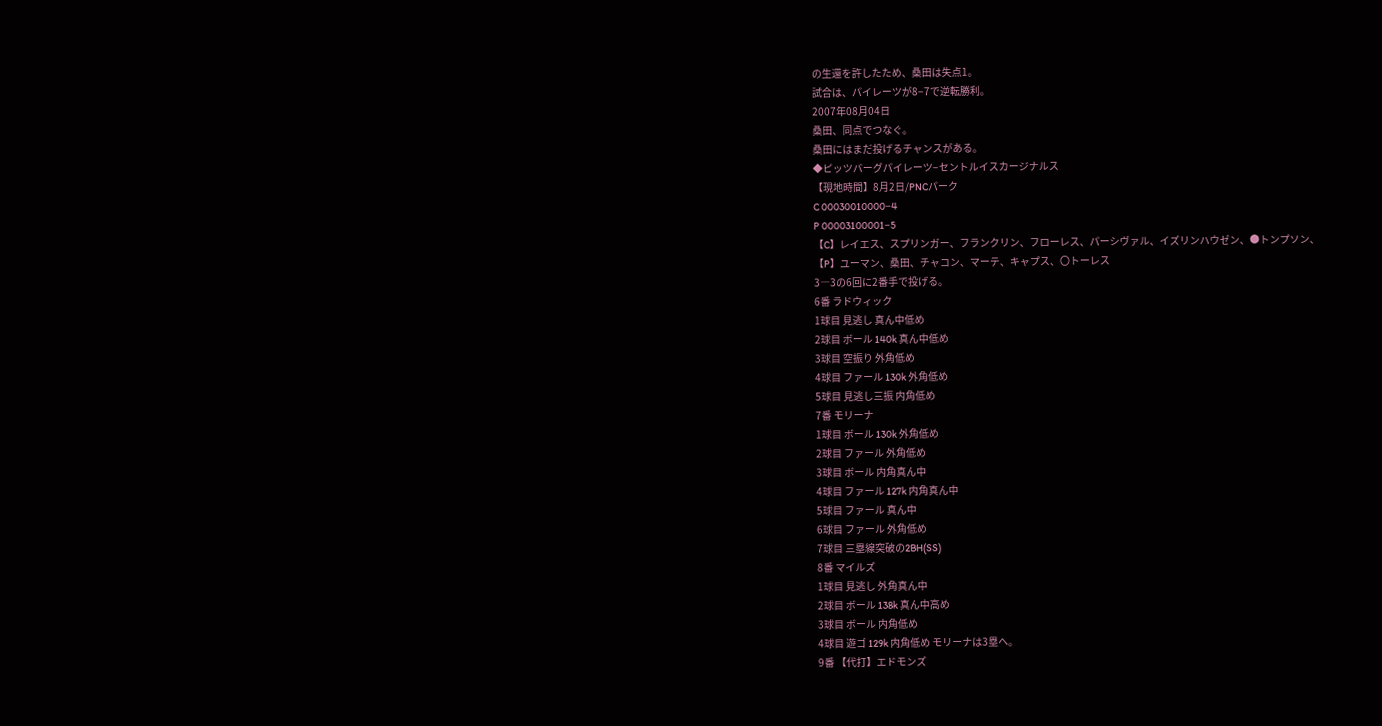の生還を許したため、桑田は失点1。
試合は、パイレーツが8−7で逆転勝利。
2007年08月04日
桑田、同点でつなぐ。
桑田にはまだ投げるチャンスがある。
◆ピッツバーグパイレーツ−セントルイスカージナルス
【現地時間】8月2日/PNCパーク
C 00030010000−4
P 00003100001−5
【C】レイエス、スプリンガー、フランクリン、フローレス、パーシヴァル、イズリンハウゼン、●トンプソン、
【P】ユーマン、桑田、チャコン、マーテ、キャプス、〇トーレス
3―3の6回に2番手で投げる。
6番 ラドウィック
1球目 見逃し 真ん中低め
2球目 ボール 140k 真ん中低め
3球目 空振り 外角低め
4球目 ファール 130k 外角低め
5球目 見逃し三振 内角低め
7番 モリーナ
1球目 ボール 130k 外角低め
2球目 ファール 外角低め
3球目 ボール 内角真ん中
4球目 ファール 127k 内角真ん中
5球目 ファール 真ん中
6球目 ファール 外角低め
7球目 三塁線突破の2BH(SS)
8番 マイルズ
1球目 見逃し 外角真ん中
2球目 ボール 138k 真ん中高め
3球目 ボール 内角低め
4球目 遊ゴ 129k 内角低め モリーナは3塁へ。
9番 【代打】エドモンズ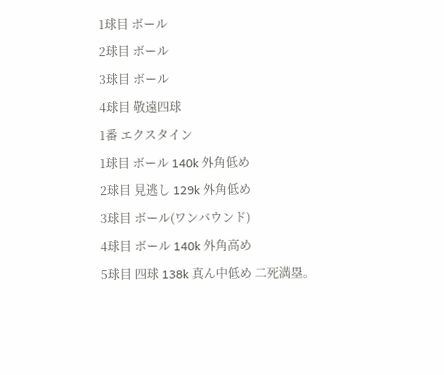1球目 ボール
2球目 ボール
3球目 ボール
4球目 敬遠四球
1番 エクスタイン
1球目 ボール 140k 外角低め
2球目 見逃し 129k 外角低め
3球目 ボール(ワンバウンド)
4球目 ボール 140k 外角高め
5球目 四球 138k 真ん中低め 二死満塁。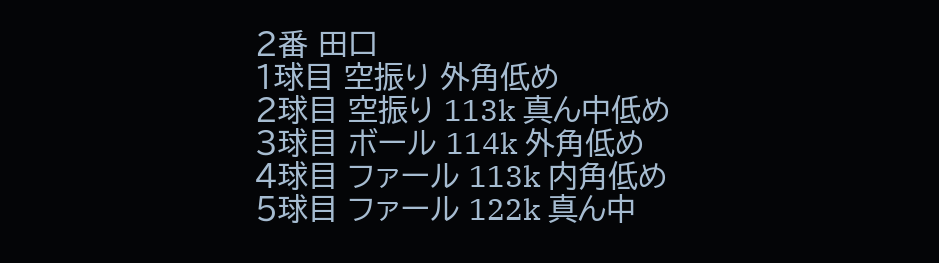2番 田口
1球目 空振り 外角低め
2球目 空振り 113k 真ん中低め
3球目 ボール 114k 外角低め
4球目 ファール 113k 内角低め
5球目 ファール 122k 真ん中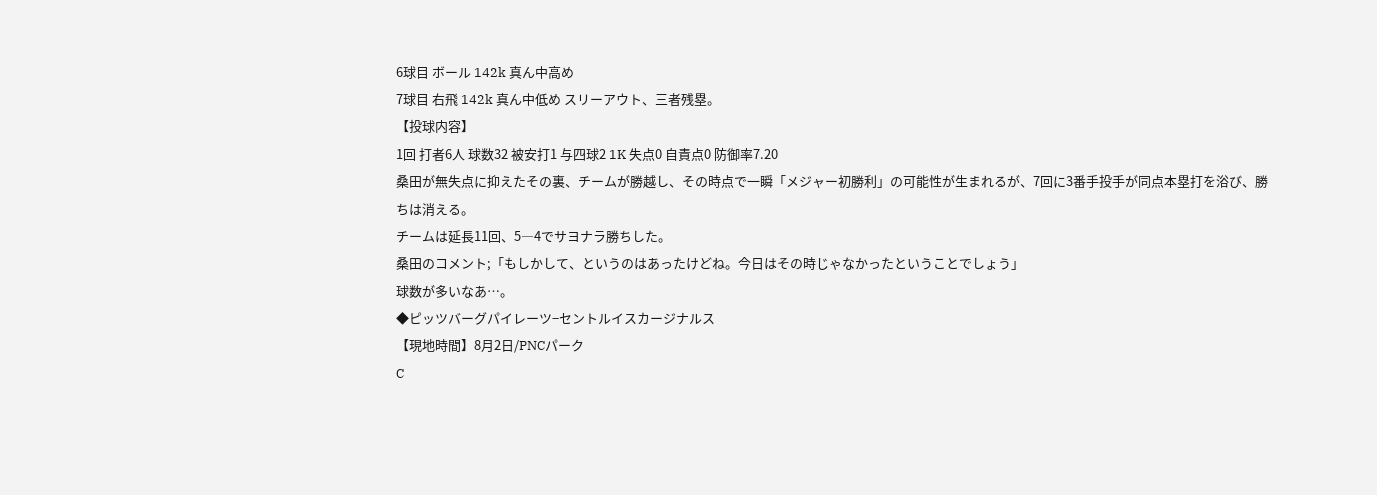6球目 ボール 142k 真ん中高め
7球目 右飛 142k 真ん中低め スリーアウト、三者残塁。
【投球内容】
1回 打者6人 球数32 被安打1 与四球2 1K 失点0 自責点0 防御率7.20
桑田が無失点に抑えたその裏、チームが勝越し、その時点で一瞬「メジャー初勝利」の可能性が生まれるが、7回に3番手投手が同点本塁打を浴び、勝ちは消える。
チームは延長11回、5―4でサヨナラ勝ちした。
桑田のコメント;「もしかして、というのはあったけどね。今日はその時じゃなかったということでしょう」
球数が多いなあ…。
◆ピッツバーグパイレーツ−セントルイスカージナルス
【現地時間】8月2日/PNCパーク
C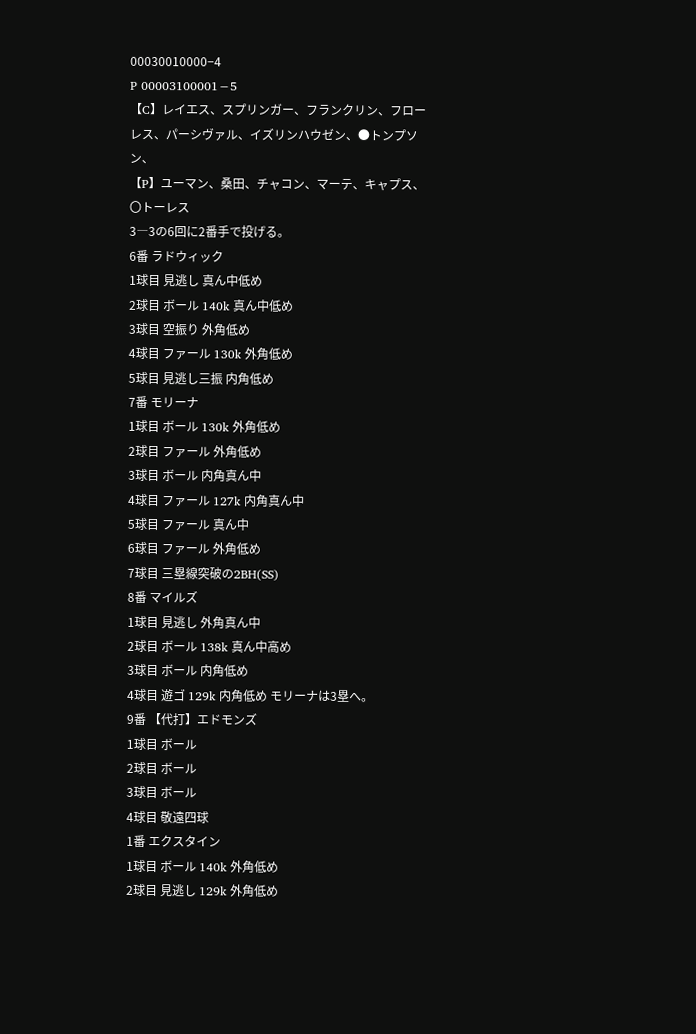00030010000−4
P 00003100001−5
【C】レイエス、スプリンガー、フランクリン、フローレス、パーシヴァル、イズリンハウゼン、●トンプソン、
【P】ユーマン、桑田、チャコン、マーテ、キャプス、〇トーレス
3―3の6回に2番手で投げる。
6番 ラドウィック
1球目 見逃し 真ん中低め
2球目 ボール 140k 真ん中低め
3球目 空振り 外角低め
4球目 ファール 130k 外角低め
5球目 見逃し三振 内角低め
7番 モリーナ
1球目 ボール 130k 外角低め
2球目 ファール 外角低め
3球目 ボール 内角真ん中
4球目 ファール 127k 内角真ん中
5球目 ファール 真ん中
6球目 ファール 外角低め
7球目 三塁線突破の2BH(SS)
8番 マイルズ
1球目 見逃し 外角真ん中
2球目 ボール 138k 真ん中高め
3球目 ボール 内角低め
4球目 遊ゴ 129k 内角低め モリーナは3塁へ。
9番 【代打】エドモンズ
1球目 ボール
2球目 ボール
3球目 ボール
4球目 敬遠四球
1番 エクスタイン
1球目 ボール 140k 外角低め
2球目 見逃し 129k 外角低め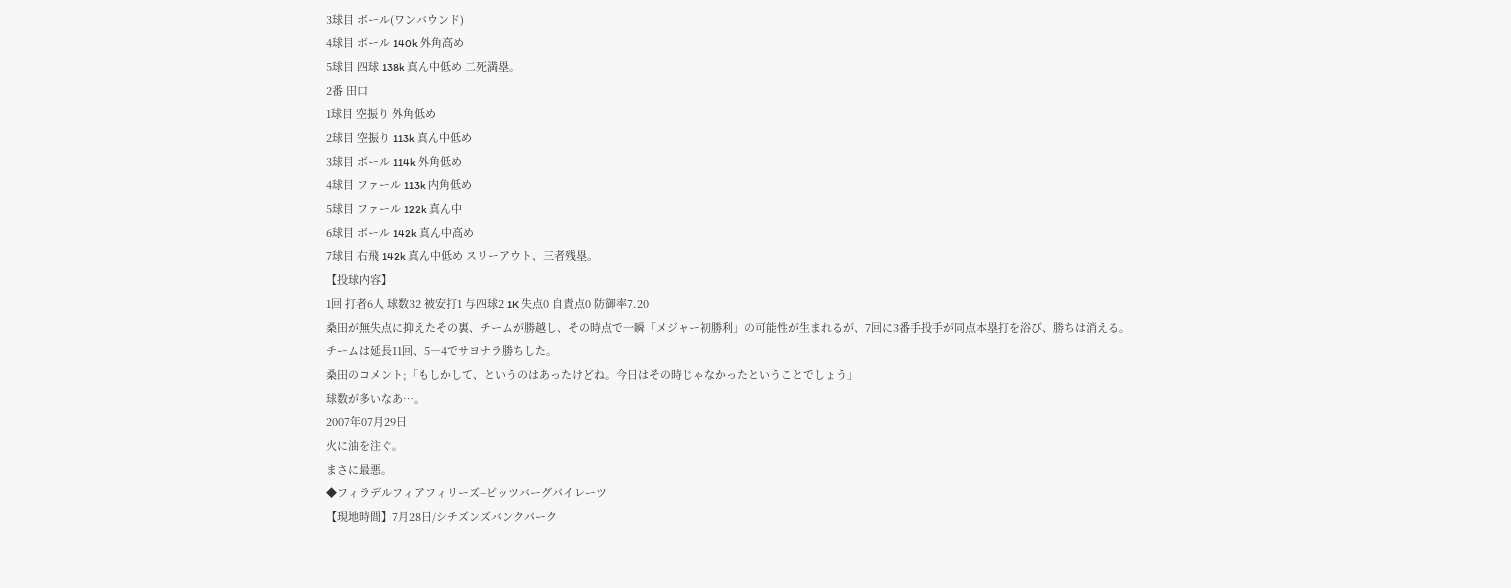3球目 ボール(ワンバウンド)
4球目 ボール 140k 外角高め
5球目 四球 138k 真ん中低め 二死満塁。
2番 田口
1球目 空振り 外角低め
2球目 空振り 113k 真ん中低め
3球目 ボール 114k 外角低め
4球目 ファール 113k 内角低め
5球目 ファール 122k 真ん中
6球目 ボール 142k 真ん中高め
7球目 右飛 142k 真ん中低め スリーアウト、三者残塁。
【投球内容】
1回 打者6人 球数32 被安打1 与四球2 1K 失点0 自責点0 防御率7.20
桑田が無失点に抑えたその裏、チームが勝越し、その時点で一瞬「メジャー初勝利」の可能性が生まれるが、7回に3番手投手が同点本塁打を浴び、勝ちは消える。
チームは延長11回、5―4でサヨナラ勝ちした。
桑田のコメント;「もしかして、というのはあったけどね。今日はその時じゃなかったということでしょう」
球数が多いなあ…。
2007年07月29日
火に油を注ぐ。
まさに最悪。
◆フィラデルフィアフィリーズ−ピッツバーグパイレーツ
【現地時間】7月28日/シチズンズバンクパーク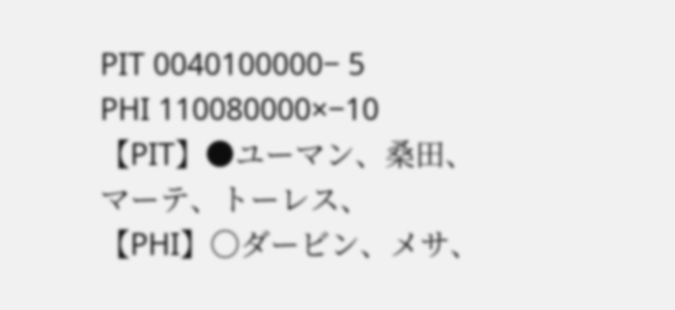PIT 0040100000− 5
PHI 110080000×−10
【PIT】●ユーマン、桑田、マーテ、トーレス、
【PHI】〇ダービン、メサ、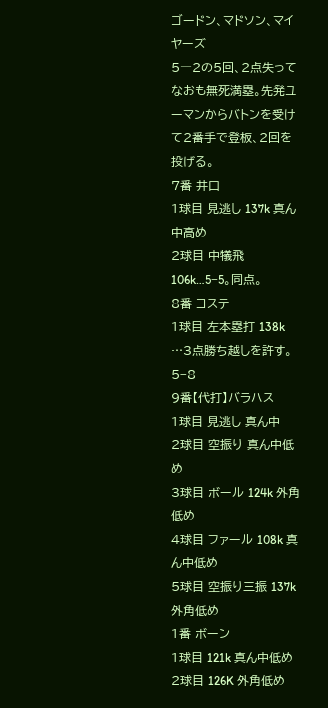ゴードン、マドソン、マイヤーズ
5―2の5回、2点失ってなおも無死満塁。先発ユーマンからバトンを受けて2番手で登板、2回を投げる。
7番 井口
1球目 見逃し 137k 真ん中高め
2球目 中犠飛 106k…5−5。同点。
8番 コステ
1球目 左本塁打 138k …3点勝ち越しを許す。5−8
9番【代打】バラハス
1球目 見逃し 真ん中
2球目 空振り 真ん中低め
3球目 ボール 124k 外角低め
4球目 ファール 108k 真ん中低め
5球目 空振り三振 137k 外角低め
1番 ボーン
1球目 121k 真ん中低め
2球目 126K 外角低め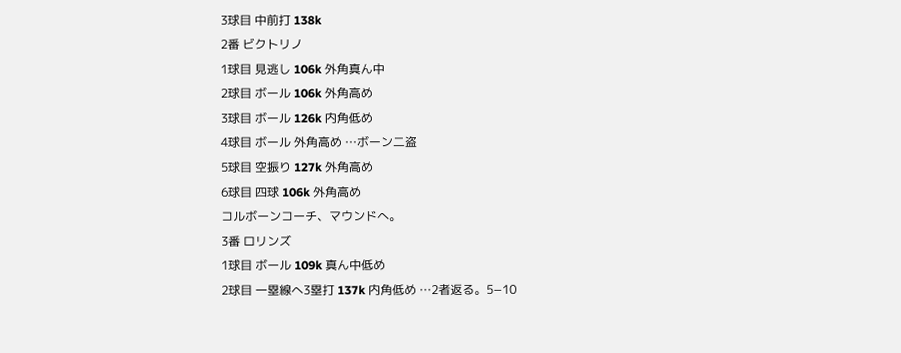3球目 中前打 138k
2番 ビクトリノ
1球目 見逃し 106k 外角真ん中
2球目 ボール 106k 外角高め
3球目 ボール 126k 内角低め
4球目 ボール 外角高め …ボーン二盗
5球目 空振り 127k 外角高め
6球目 四球 106k 外角高め
コルボーンコーチ、マウンドへ。
3番 ロリンズ
1球目 ボール 109k 真ん中低め
2球目 一塁線へ3塁打 137k 内角低め …2者返る。5−10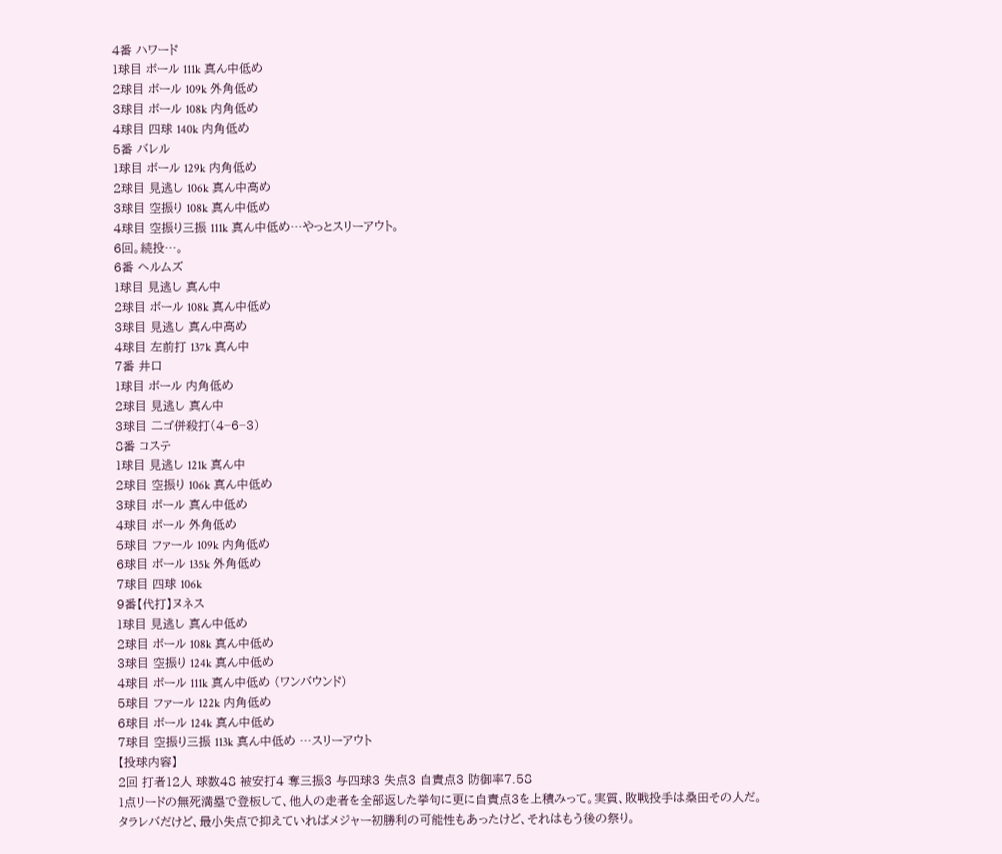4番 ハワード
1球目 ボール 111k 真ん中低め
2球目 ボール 109k 外角低め
3球目 ボール 108k 内角低め
4球目 四球 140k 内角低め
5番 バレル
1球目 ボール 129k 内角低め
2球目 見逃し 106k 真ん中高め
3球目 空振り 108k 真ん中低め
4球目 空振り三振 111k 真ん中低め…やっとスリーアウト。
6回。続投…。
6番 ヘルムズ
1球目 見逃し 真ん中
2球目 ボール 108k 真ん中低め
3球目 見逃し 真ん中高め
4球目 左前打 137k 真ん中
7番 井口
1球目 ボール 内角低め
2球目 見逃し 真ん中
3球目 二ゴ併殺打(4−6−3)
8番 コステ
1球目 見逃し 121k 真ん中
2球目 空振り 106k 真ん中低め
3球目 ボール 真ん中低め
4球目 ボール 外角低め
5球目 ファール 109k 内角低め
6球目 ボール 135k 外角低め
7球目 四球 106k
9番【代打】ヌネス
1球目 見逃し 真ん中低め
2球目 ボール 108k 真ん中低め
3球目 空振り 124k 真ん中低め
4球目 ボール 111k 真ん中低め (ワンバウンド)
5球目 ファール 122k 内角低め
6球目 ボール 124k 真ん中低め
7球目 空振り三振 113k 真ん中低め …スリーアウト
【投球内容】
2回 打者12人 球数48 被安打4 奪三振3 与四球3 失点3 自責点3 防御率7.58
1点リードの無死満塁で登板して、他人の走者を全部返した挙句に更に自責点3を上積みって。実質、敗戦投手は桑田その人だ。
タラレバだけど、最小失点で抑えていればメジャー初勝利の可能性もあったけど、それはもう後の祭り。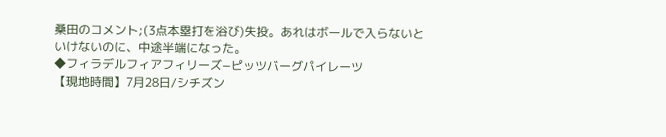桑田のコメント;(3点本塁打を浴び)失投。あれはボールで入らないといけないのに、中途半端になった。
◆フィラデルフィアフィリーズ−ピッツバーグパイレーツ
【現地時間】7月28日/シチズン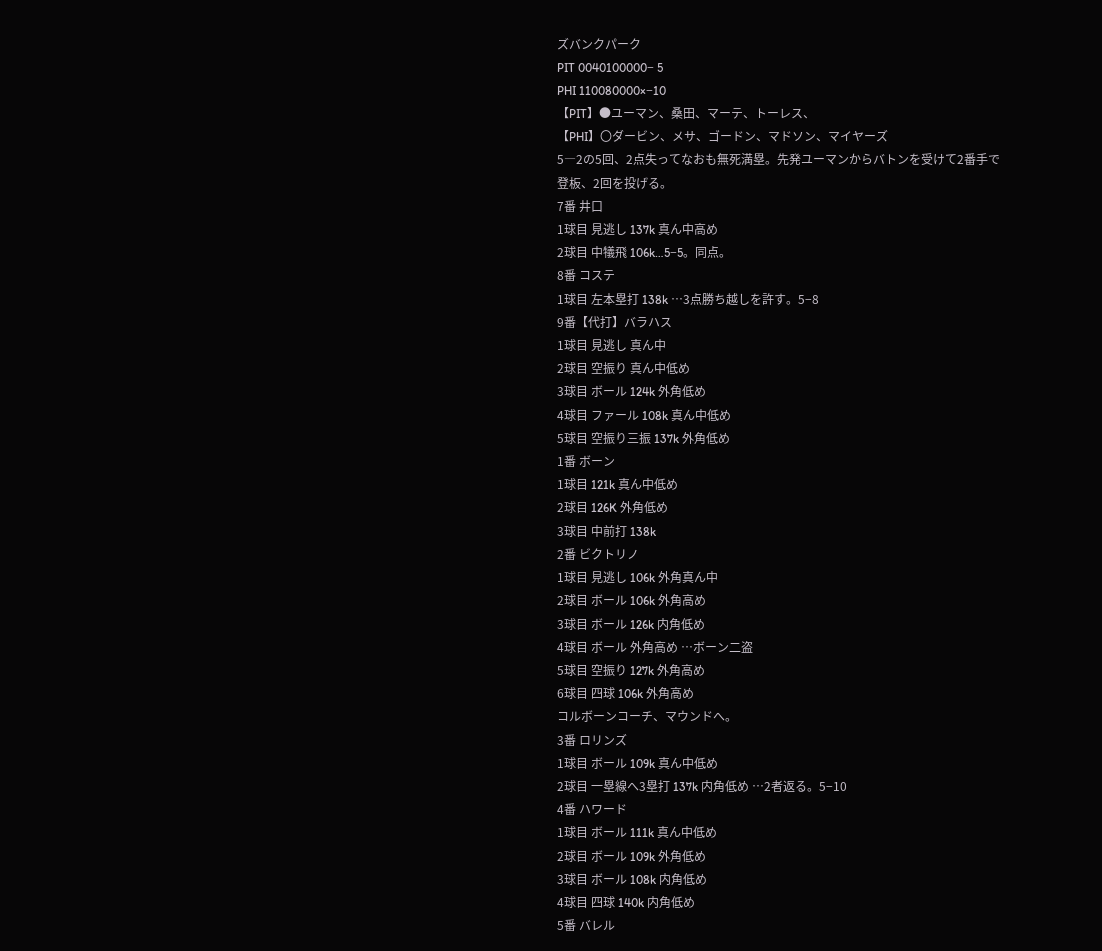ズバンクパーク
PIT 0040100000− 5
PHI 110080000×−10
【PIT】●ユーマン、桑田、マーテ、トーレス、
【PHI】〇ダービン、メサ、ゴードン、マドソン、マイヤーズ
5―2の5回、2点失ってなおも無死満塁。先発ユーマンからバトンを受けて2番手で登板、2回を投げる。
7番 井口
1球目 見逃し 137k 真ん中高め
2球目 中犠飛 106k…5−5。同点。
8番 コステ
1球目 左本塁打 138k …3点勝ち越しを許す。5−8
9番【代打】バラハス
1球目 見逃し 真ん中
2球目 空振り 真ん中低め
3球目 ボール 124k 外角低め
4球目 ファール 108k 真ん中低め
5球目 空振り三振 137k 外角低め
1番 ボーン
1球目 121k 真ん中低め
2球目 126K 外角低め
3球目 中前打 138k
2番 ビクトリノ
1球目 見逃し 106k 外角真ん中
2球目 ボール 106k 外角高め
3球目 ボール 126k 内角低め
4球目 ボール 外角高め …ボーン二盗
5球目 空振り 127k 外角高め
6球目 四球 106k 外角高め
コルボーンコーチ、マウンドへ。
3番 ロリンズ
1球目 ボール 109k 真ん中低め
2球目 一塁線へ3塁打 137k 内角低め …2者返る。5−10
4番 ハワード
1球目 ボール 111k 真ん中低め
2球目 ボール 109k 外角低め
3球目 ボール 108k 内角低め
4球目 四球 140k 内角低め
5番 バレル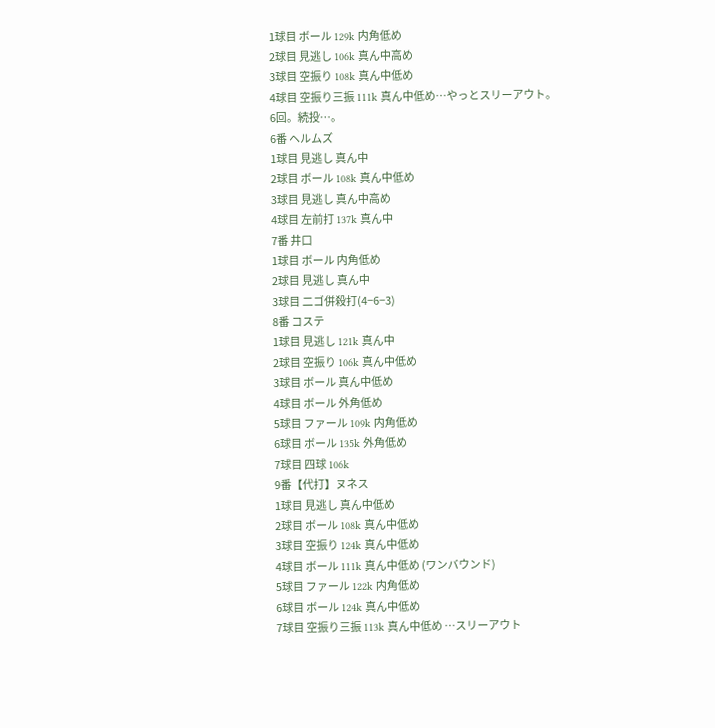1球目 ボール 129k 内角低め
2球目 見逃し 106k 真ん中高め
3球目 空振り 108k 真ん中低め
4球目 空振り三振 111k 真ん中低め…やっとスリーアウト。
6回。続投…。
6番 ヘルムズ
1球目 見逃し 真ん中
2球目 ボール 108k 真ん中低め
3球目 見逃し 真ん中高め
4球目 左前打 137k 真ん中
7番 井口
1球目 ボール 内角低め
2球目 見逃し 真ん中
3球目 二ゴ併殺打(4−6−3)
8番 コステ
1球目 見逃し 121k 真ん中
2球目 空振り 106k 真ん中低め
3球目 ボール 真ん中低め
4球目 ボール 外角低め
5球目 ファール 109k 内角低め
6球目 ボール 135k 外角低め
7球目 四球 106k
9番【代打】ヌネス
1球目 見逃し 真ん中低め
2球目 ボール 108k 真ん中低め
3球目 空振り 124k 真ん中低め
4球目 ボール 111k 真ん中低め (ワンバウンド)
5球目 ファール 122k 内角低め
6球目 ボール 124k 真ん中低め
7球目 空振り三振 113k 真ん中低め …スリーアウト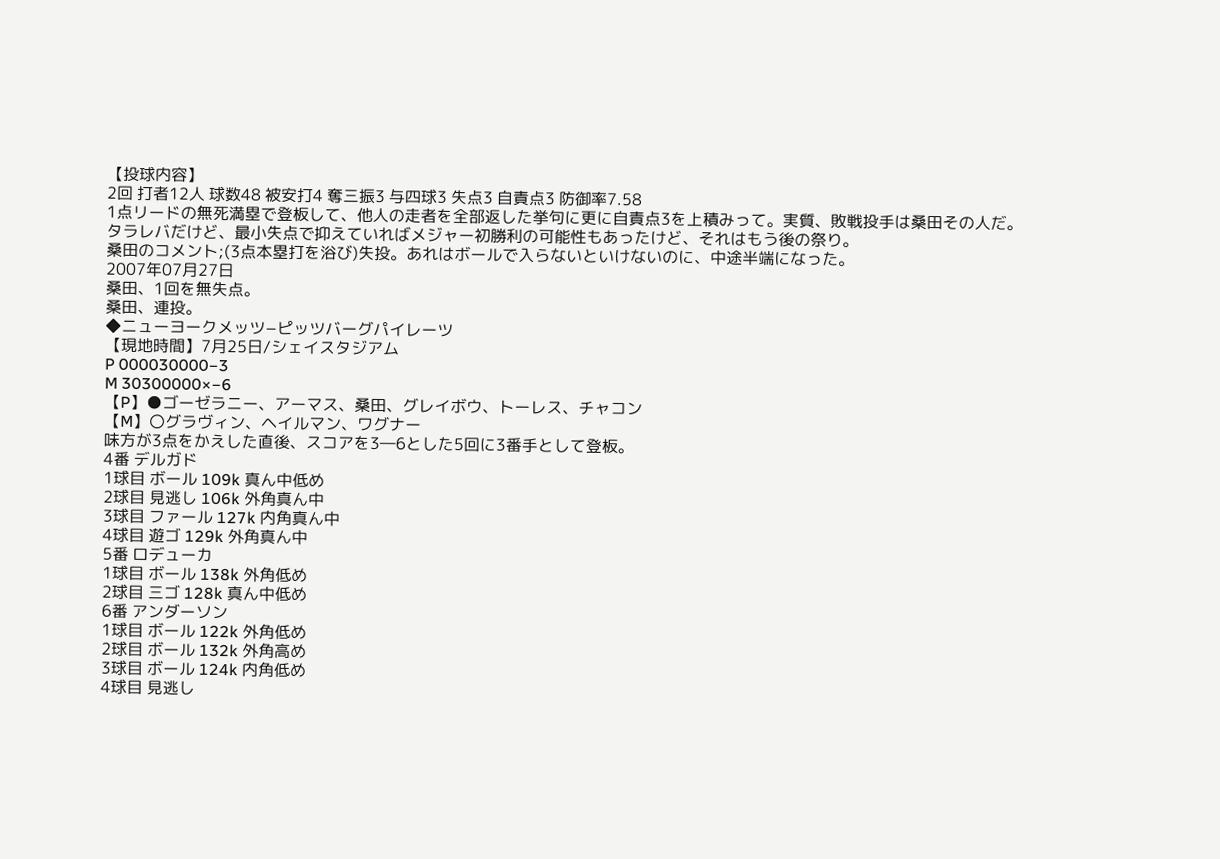【投球内容】
2回 打者12人 球数48 被安打4 奪三振3 与四球3 失点3 自責点3 防御率7.58
1点リードの無死満塁で登板して、他人の走者を全部返した挙句に更に自責点3を上積みって。実質、敗戦投手は桑田その人だ。
タラレバだけど、最小失点で抑えていればメジャー初勝利の可能性もあったけど、それはもう後の祭り。
桑田のコメント;(3点本塁打を浴び)失投。あれはボールで入らないといけないのに、中途半端になった。
2007年07月27日
桑田、1回を無失点。
桑田、連投。
◆ニューヨークメッツ−ピッツバーグパイレーツ
【現地時間】7月25日/シェイスタジアム
P 000030000−3
M 30300000×−6
【P】●ゴーゼラニー、アーマス、桑田、グレイボウ、トーレス、チャコン
【M】〇グラヴィン、ヘイルマン、ワグナー
味方が3点をかえした直後、スコアを3―6とした5回に3番手として登板。
4番 デルガド
1球目 ボール 109k 真ん中低め
2球目 見逃し 106k 外角真ん中
3球目 ファール 127k 内角真ん中
4球目 遊ゴ 129k 外角真ん中
5番 ロデューカ
1球目 ボール 138k 外角低め
2球目 三ゴ 128k 真ん中低め
6番 アンダーソン
1球目 ボール 122k 外角低め
2球目 ボール 132k 外角高め
3球目 ボール 124k 内角低め
4球目 見逃し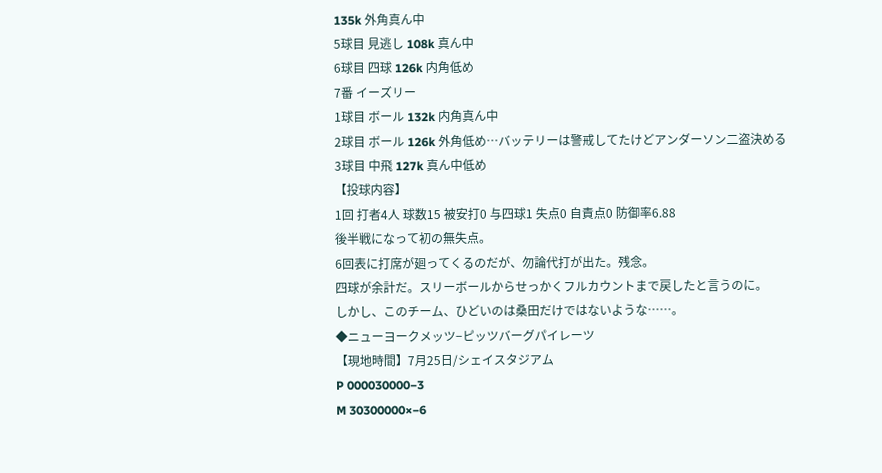135k 外角真ん中
5球目 見逃し 108k 真ん中
6球目 四球 126k 内角低め
7番 イーズリー
1球目 ボール 132k 内角真ん中
2球目 ボール 126k 外角低め…バッテリーは警戒してたけどアンダーソン二盗決める
3球目 中飛 127k 真ん中低め
【投球内容】
1回 打者4人 球数15 被安打0 与四球1 失点0 自責点0 防御率6.88
後半戦になって初の無失点。
6回表に打席が廻ってくるのだが、勿論代打が出た。残念。
四球が余計だ。スリーボールからせっかくフルカウントまで戻したと言うのに。
しかし、このチーム、ひどいのは桑田だけではないような……。
◆ニューヨークメッツ−ピッツバーグパイレーツ
【現地時間】7月25日/シェイスタジアム
P 000030000−3
M 30300000×−6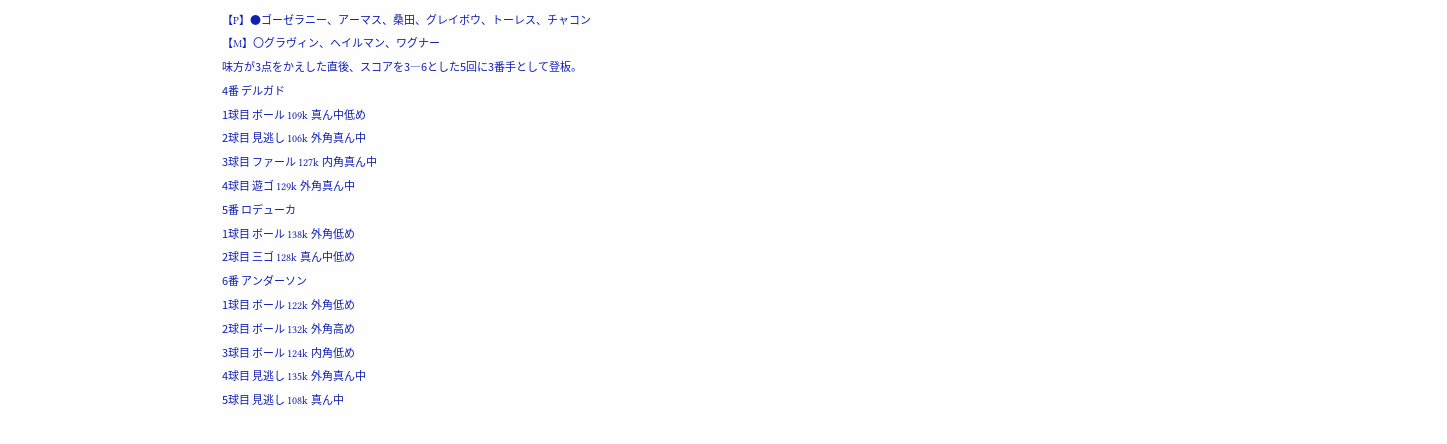【P】●ゴーゼラニー、アーマス、桑田、グレイボウ、トーレス、チャコン
【M】〇グラヴィン、ヘイルマン、ワグナー
味方が3点をかえした直後、スコアを3―6とした5回に3番手として登板。
4番 デルガド
1球目 ボール 109k 真ん中低め
2球目 見逃し 106k 外角真ん中
3球目 ファール 127k 内角真ん中
4球目 遊ゴ 129k 外角真ん中
5番 ロデューカ
1球目 ボール 138k 外角低め
2球目 三ゴ 128k 真ん中低め
6番 アンダーソン
1球目 ボール 122k 外角低め
2球目 ボール 132k 外角高め
3球目 ボール 124k 内角低め
4球目 見逃し 135k 外角真ん中
5球目 見逃し 108k 真ん中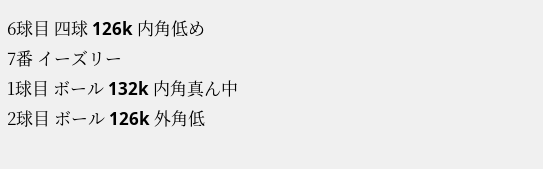6球目 四球 126k 内角低め
7番 イーズリー
1球目 ボール 132k 内角真ん中
2球目 ボール 126k 外角低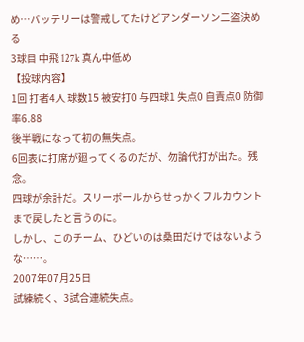め…バッテリーは警戒してたけどアンダーソン二盗決める
3球目 中飛 127k 真ん中低め
【投球内容】
1回 打者4人 球数15 被安打0 与四球1 失点0 自責点0 防御率6.88
後半戦になって初の無失点。
6回表に打席が廻ってくるのだが、勿論代打が出た。残念。
四球が余計だ。スリーボールからせっかくフルカウントまで戻したと言うのに。
しかし、このチーム、ひどいのは桑田だけではないような……。
2007年07月25日
試練続く、3試合連続失点。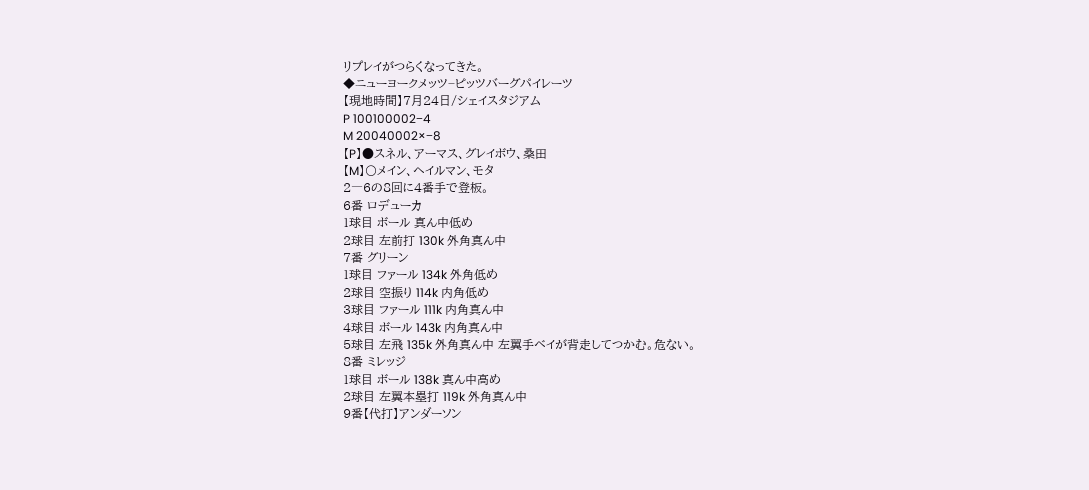リプレイがつらくなってきた。
◆ニューヨークメッツ−ピッツバーグパイレーツ
【現地時間】7月24日/シェイスタジアム
P 100100002−4
M 20040002×−8
【P】●スネル、アーマス、グレイボウ、桑田
【M】〇メイン、ヘイルマン、モタ
2―6の8回に4番手で登板。
6番 ロデューカ
1球目 ボール 真ん中低め
2球目 左前打 130k 外角真ん中
7番 グリーン
1球目 ファール 134k 外角低め
2球目 空振り 114k 内角低め
3球目 ファール 111k 内角真ん中
4球目 ボール 143k 内角真ん中
5球目 左飛 135k 外角真ん中 左翼手ベイが背走してつかむ。危ない。
8番 ミレッジ
1球目 ボール 138k 真ん中高め
2球目 左翼本塁打 119k 外角真ん中
9番【代打】アンダーソン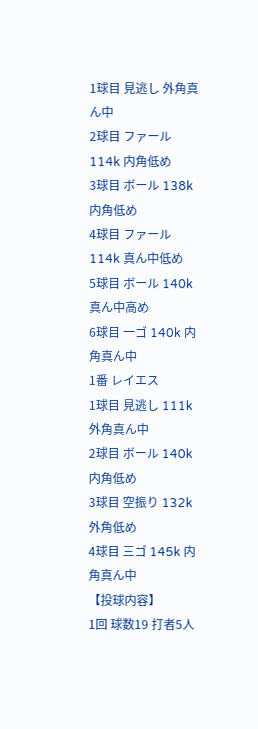1球目 見逃し 外角真ん中
2球目 ファール 114k 内角低め
3球目 ボール 138k 内角低め
4球目 ファール 114k 真ん中低め
5球目 ボール 140k 真ん中高め
6球目 一ゴ 140k 内角真ん中
1番 レイエス
1球目 見逃し 111k 外角真ん中
2球目 ボール 140k 内角低め
3球目 空振り 132k 外角低め
4球目 三ゴ 145k 内角真ん中
【投球内容】
1回 球数19 打者5人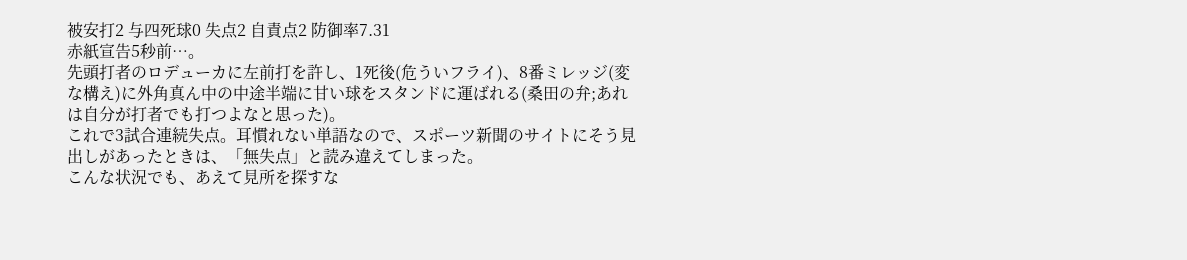被安打2 与四死球0 失点2 自責点2 防御率7.31
赤紙宣告5秒前…。
先頭打者のロデューカに左前打を許し、1死後(危ういフライ)、8番ミレッジ(変な構え)に外角真ん中の中途半端に甘い球をスタンドに運ばれる(桑田の弁;あれは自分が打者でも打つよなと思った)。
これで3試合連続失点。耳慣れない単語なので、スポーツ新聞のサイトにそう見出しがあったときは、「無失点」と読み違えてしまった。
こんな状況でも、あえて見所を探すな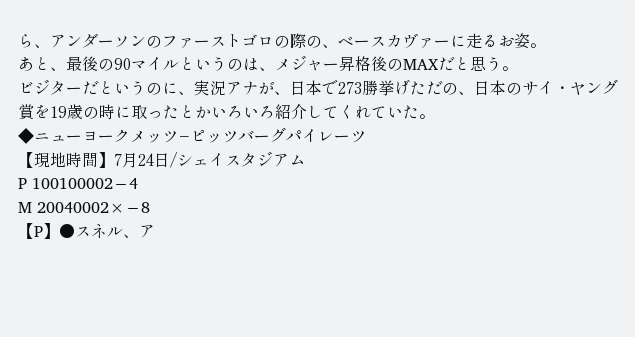ら、アンダーソンのファーストゴロの際の、ベースカヴァーに走るお姿。
あと、最後の90マイルというのは、メジャー昇格後のMAXだと思う。
ビジターだというのに、実況アナが、日本で273勝挙げただの、日本のサイ・ヤング賞を19歳の時に取ったとかいろいろ紹介してくれていた。
◆ニューヨークメッツ−ピッツバーグパイレーツ
【現地時間】7月24日/シェイスタジアム
P 100100002−4
M 20040002×−8
【P】●スネル、ア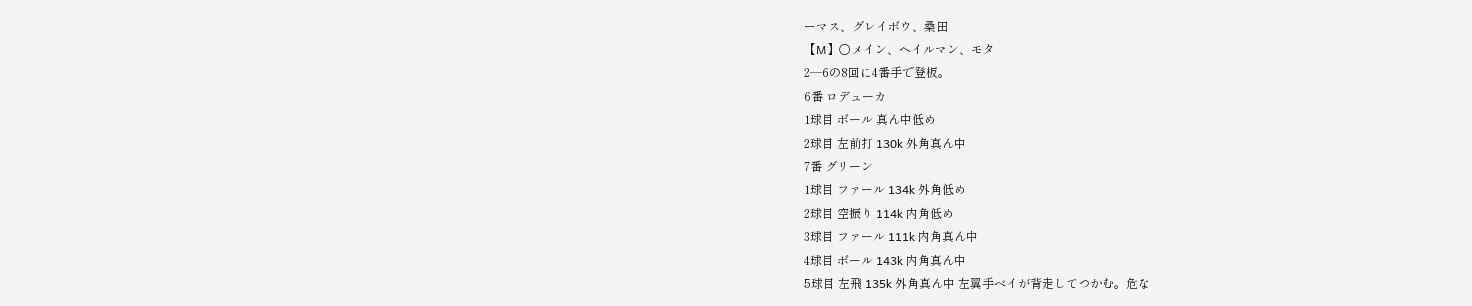ーマス、グレイボウ、桑田
【M】〇メイン、ヘイルマン、モタ
2―6の8回に4番手で登板。
6番 ロデューカ
1球目 ボール 真ん中低め
2球目 左前打 130k 外角真ん中
7番 グリーン
1球目 ファール 134k 外角低め
2球目 空振り 114k 内角低め
3球目 ファール 111k 内角真ん中
4球目 ボール 143k 内角真ん中
5球目 左飛 135k 外角真ん中 左翼手ベイが背走してつかむ。危な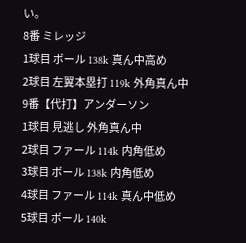い。
8番 ミレッジ
1球目 ボール 138k 真ん中高め
2球目 左翼本塁打 119k 外角真ん中
9番【代打】アンダーソン
1球目 見逃し 外角真ん中
2球目 ファール 114k 内角低め
3球目 ボール 138k 内角低め
4球目 ファール 114k 真ん中低め
5球目 ボール 140k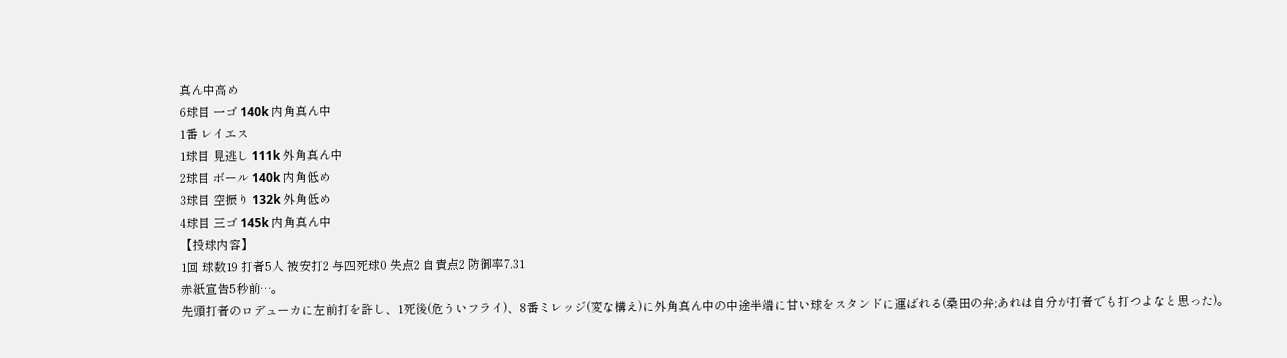真ん中高め
6球目 一ゴ 140k 内角真ん中
1番 レイエス
1球目 見逃し 111k 外角真ん中
2球目 ボール 140k 内角低め
3球目 空振り 132k 外角低め
4球目 三ゴ 145k 内角真ん中
【投球内容】
1回 球数19 打者5人 被安打2 与四死球0 失点2 自責点2 防御率7.31
赤紙宣告5秒前…。
先頭打者のロデューカに左前打を許し、1死後(危ういフライ)、8番ミレッジ(変な構え)に外角真ん中の中途半端に甘い球をスタンドに運ばれる(桑田の弁;あれは自分が打者でも打つよなと思った)。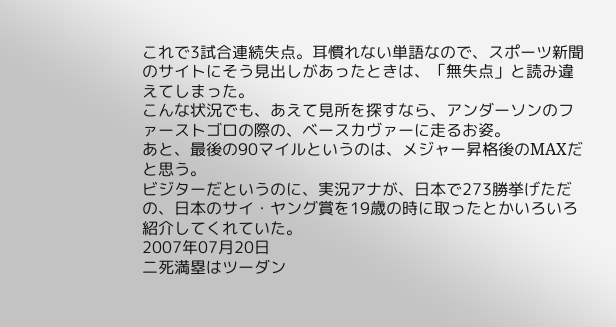これで3試合連続失点。耳慣れない単語なので、スポーツ新聞のサイトにそう見出しがあったときは、「無失点」と読み違えてしまった。
こんな状況でも、あえて見所を探すなら、アンダーソンのファーストゴロの際の、ベースカヴァーに走るお姿。
あと、最後の90マイルというのは、メジャー昇格後のMAXだと思う。
ビジターだというのに、実況アナが、日本で273勝挙げただの、日本のサイ・ヤング賞を19歳の時に取ったとかいろいろ紹介してくれていた。
2007年07月20日
二死満塁はツーダン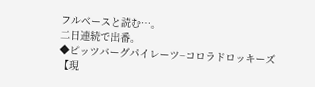フルベースと読む…。
二日連続で出番。
◆ピッツバーグパイレーツ−コロラドロッキーズ
【現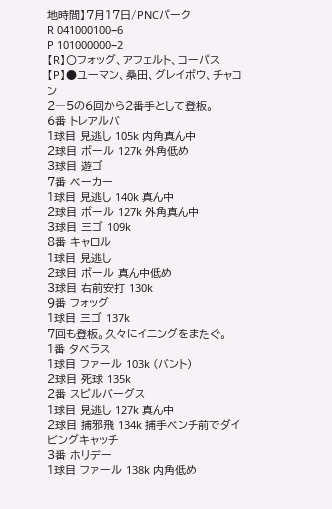地時間】7月17日/PNCパーク
R 041000100−6
P 101000000−2
【R】〇フォッグ、アフェルト、コーパス
【P】●ユーマン、桑田、グレイボウ、チャコン
2―5の6回から2番手として登板。
6番 トレアルバ
1球目 見逃し 105k 内角真ん中
2球目 ボール 127k 外角低め
3球目 遊ゴ
7番 ベーカー
1球目 見逃し 140k 真ん中
2球目 ボール 127k 外角真ん中
3球目 三ゴ 109k
8番 キャロル
1球目 見逃し
2球目 ボール 真ん中低め
3球目 右前安打 130k
9番 フォッグ
1球目 三ゴ 137k
7回も登板。久々にイニングをまたぐ。
1番 タベラス
1球目 ファール 103k (バント)
2球目 死球 135k
2番 スピルバーグス
1球目 見逃し 127k 真ん中
2球目 捕邪飛 134k 捕手ベンチ前でダイビングキャッチ
3番 ホリデー
1球目 ファール 138k 内角低め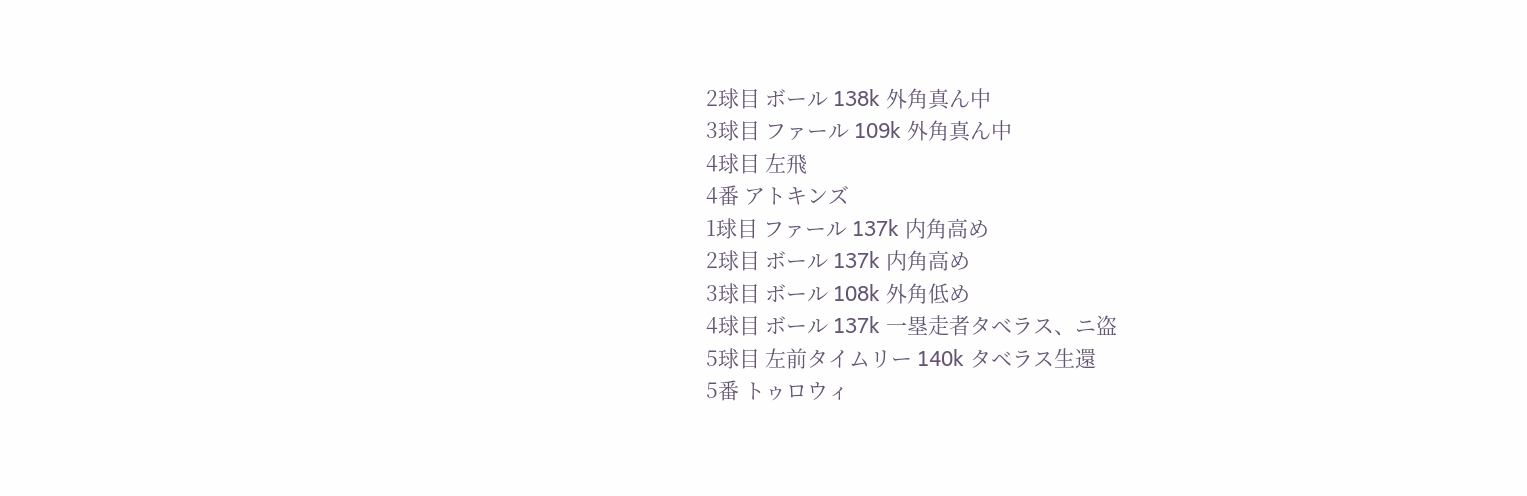2球目 ボール 138k 外角真ん中
3球目 ファール 109k 外角真ん中
4球目 左飛
4番 アトキンズ
1球目 ファール 137k 内角高め
2球目 ボール 137k 内角高め
3球目 ボール 108k 外角低め
4球目 ボール 137k 一塁走者タベラス、ニ盗
5球目 左前タイムリー 140k タベラス生還
5番 トゥロウィ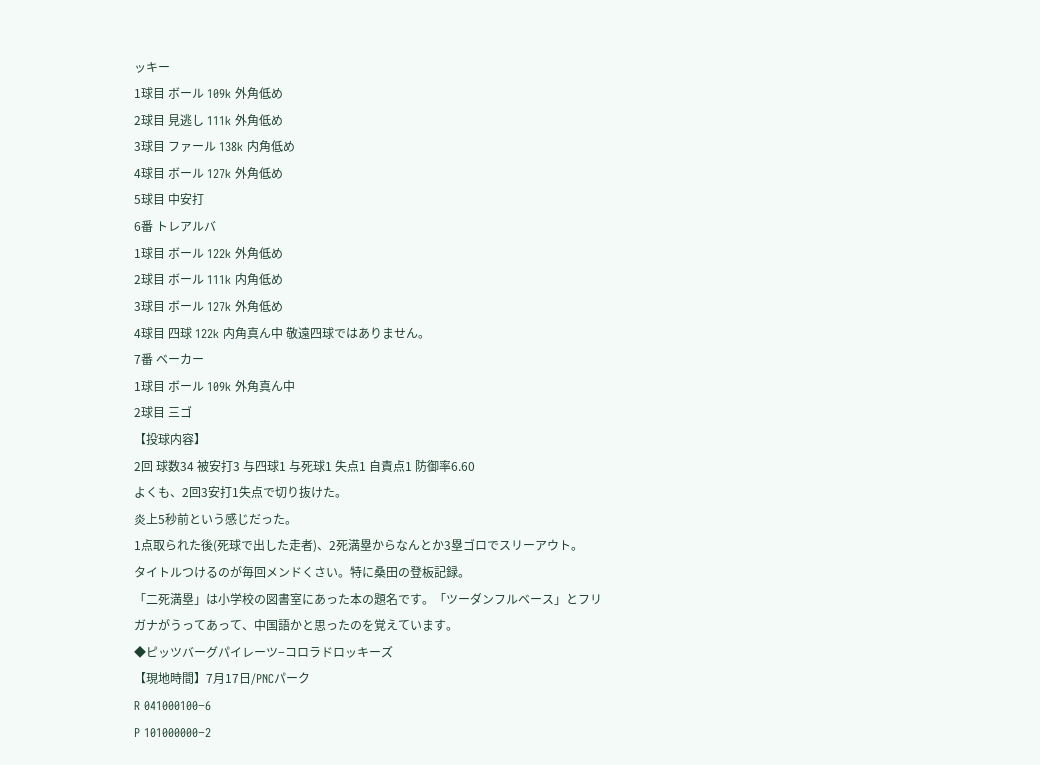ッキー
1球目 ボール 109k 外角低め
2球目 見逃し 111k 外角低め
3球目 ファール 138k 内角低め
4球目 ボール 127k 外角低め
5球目 中安打
6番 トレアルバ
1球目 ボール 122k 外角低め
2球目 ボール 111k 内角低め
3球目 ボール 127k 外角低め
4球目 四球 122k 内角真ん中 敬遠四球ではありません。
7番 ベーカー
1球目 ボール 109k 外角真ん中
2球目 三ゴ
【投球内容】
2回 球数34 被安打3 与四球1 与死球1 失点1 自責点1 防御率6.60
よくも、2回3安打1失点で切り抜けた。
炎上5秒前という感じだった。
1点取られた後(死球で出した走者)、2死満塁からなんとか3塁ゴロでスリーアウト。
タイトルつけるのが毎回メンドくさい。特に桑田の登板記録。
「二死満塁」は小学校の図書室にあった本の題名です。「ツーダンフルベース」とフリガナがうってあって、中国語かと思ったのを覚えています。
◆ピッツバーグパイレーツ−コロラドロッキーズ
【現地時間】7月17日/PNCパーク
R 041000100−6
P 101000000−2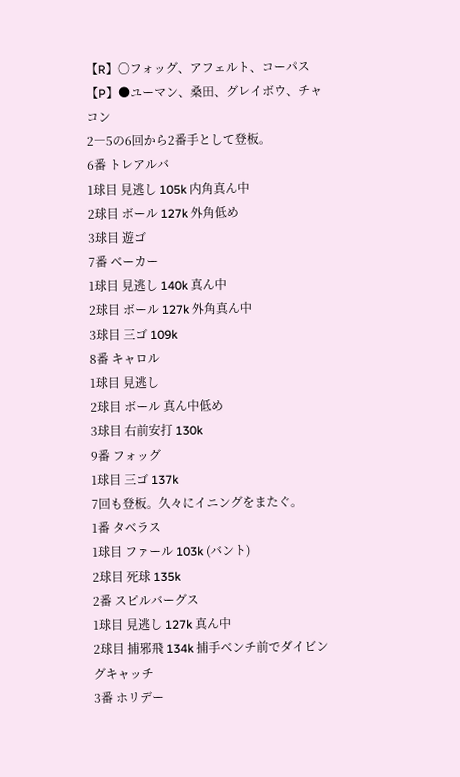【R】〇フォッグ、アフェルト、コーパス
【P】●ユーマン、桑田、グレイボウ、チャコン
2―5の6回から2番手として登板。
6番 トレアルバ
1球目 見逃し 105k 内角真ん中
2球目 ボール 127k 外角低め
3球目 遊ゴ
7番 ベーカー
1球目 見逃し 140k 真ん中
2球目 ボール 127k 外角真ん中
3球目 三ゴ 109k
8番 キャロル
1球目 見逃し
2球目 ボール 真ん中低め
3球目 右前安打 130k
9番 フォッグ
1球目 三ゴ 137k
7回も登板。久々にイニングをまたぐ。
1番 タベラス
1球目 ファール 103k (バント)
2球目 死球 135k
2番 スピルバーグス
1球目 見逃し 127k 真ん中
2球目 捕邪飛 134k 捕手ベンチ前でダイビングキャッチ
3番 ホリデー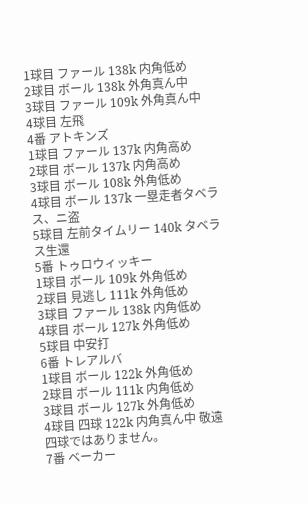1球目 ファール 138k 内角低め
2球目 ボール 138k 外角真ん中
3球目 ファール 109k 外角真ん中
4球目 左飛
4番 アトキンズ
1球目 ファール 137k 内角高め
2球目 ボール 137k 内角高め
3球目 ボール 108k 外角低め
4球目 ボール 137k 一塁走者タベラス、ニ盗
5球目 左前タイムリー 140k タベラス生還
5番 トゥロウィッキー
1球目 ボール 109k 外角低め
2球目 見逃し 111k 外角低め
3球目 ファール 138k 内角低め
4球目 ボール 127k 外角低め
5球目 中安打
6番 トレアルバ
1球目 ボール 122k 外角低め
2球目 ボール 111k 内角低め
3球目 ボール 127k 外角低め
4球目 四球 122k 内角真ん中 敬遠四球ではありません。
7番 ベーカー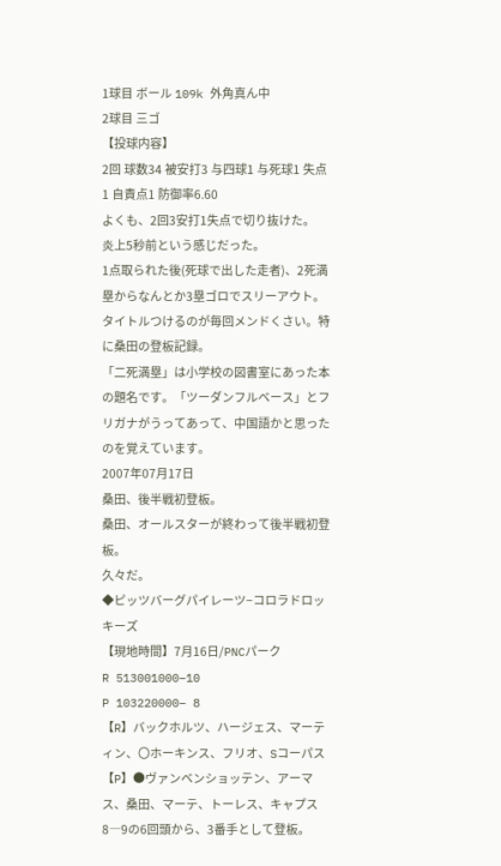1球目 ボール 109k 外角真ん中
2球目 三ゴ
【投球内容】
2回 球数34 被安打3 与四球1 与死球1 失点1 自責点1 防御率6.60
よくも、2回3安打1失点で切り抜けた。
炎上5秒前という感じだった。
1点取られた後(死球で出した走者)、2死満塁からなんとか3塁ゴロでスリーアウト。
タイトルつけるのが毎回メンドくさい。特に桑田の登板記録。
「二死満塁」は小学校の図書室にあった本の題名です。「ツーダンフルベース」とフリガナがうってあって、中国語かと思ったのを覚えています。
2007年07月17日
桑田、後半戦初登板。
桑田、オールスターが終わって後半戦初登板。
久々だ。
◆ピッツバーグパイレーツ−コロラドロッキーズ
【現地時間】7月16日/PNCパーク
R 513001000−10
P 103220000− 8
【R】バックホルツ、ハージェス、マーティン、〇ホーキンス、フリオ、Sコーパス
【P】●ヴァンベンショッテン、アーマス、桑田、マーテ、トーレス、キャプス
8―9の6回頭から、3番手として登板。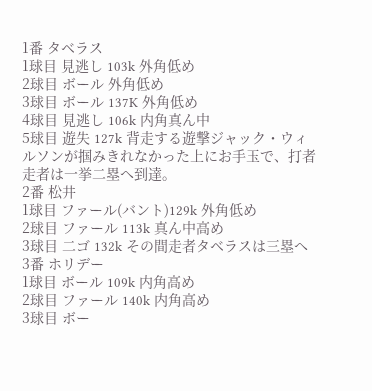1番 タベラス
1球目 見逃し 103k 外角低め
2球目 ボール 外角低め
3球目 ボール 137K 外角低め
4球目 見逃し 106k 内角真ん中
5球目 遊失 127k 背走する遊撃ジャック・ウィルソンが掴みきれなかった上にお手玉で、打者走者は一挙二塁へ到達。
2番 松井
1球目 ファール(バント)129k 外角低め
2球目 ファール 113k 真ん中高め
3球目 二ゴ 132k その間走者タベラスは三塁へ
3番 ホリデー
1球目 ボール 109k 内角高め
2球目 ファール 140k 内角高め
3球目 ボー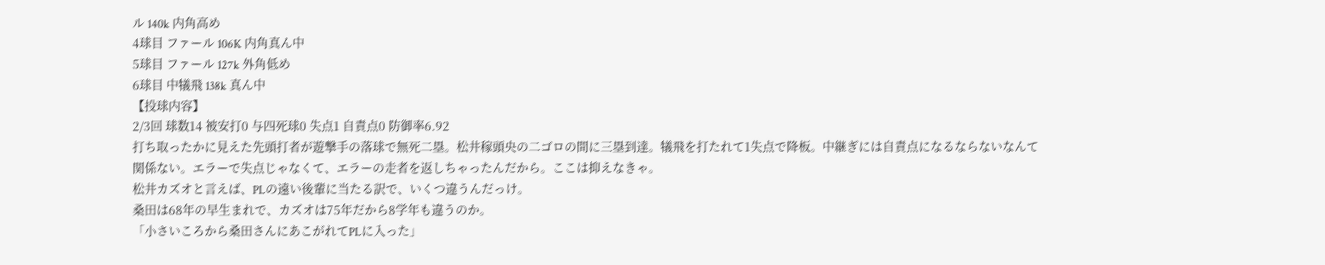ル 140k 内角高め
4球目 ファール 106K 内角真ん中
5球目 ファール 127k 外角低め
6球目 中犠飛 138k 真ん中
【投球内容】
2/3回 球数14 被安打0 与四死球0 失点1 自責点0 防御率6.92
打ち取ったかに見えた先頭打者が遊撃手の落球で無死二塁。松井稼頭央の二ゴロの間に三塁到達。犠飛を打たれて1失点で降板。中継ぎには自責点になるならないなんて関係ない。エラーで失点じゃなくて、エラーの走者を返しちゃったんだから。ここは抑えなきゃ。
松井カズオと言えば、PLの遠い後輩に当たる訳で、いくつ違うんだっけ。
桑田は68年の早生まれで、カズオは75年だから8学年も違うのか。
「小さいころから桑田さんにあこがれてPLに入った」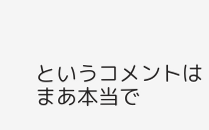というコメントはまあ本当で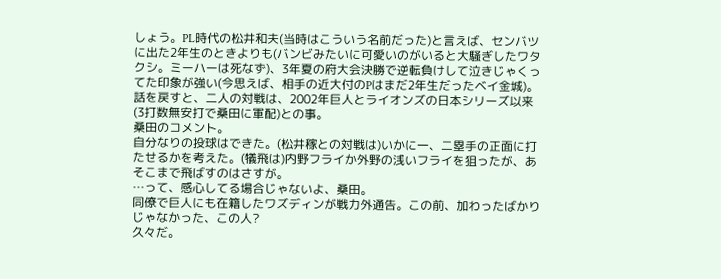しょう。PL時代の松井和夫(当時はこういう名前だった)と言えば、センバツに出た2年生のときよりも(バンビみたいに可愛いのがいると大騒ぎしたワタクシ。ミーハーは死なず)、3年夏の府大会決勝で逆転負けして泣きじゃくってた印象が強い(今思えば、相手の近大付のPはまだ2年生だったベイ金城)。
話を戻すと、二人の対戦は、2002年巨人とライオンズの日本シリーズ以来(3打数無安打で桑田に軍配)との事。
桑田のコメント。
自分なりの投球はできた。(松井稼との対戦は)いかに一、二塁手の正面に打たせるかを考えた。(犠飛は)内野フライか外野の浅いフライを狙ったが、あそこまで飛ばすのはさすが。
…って、感心してる場合じゃないよ、桑田。
同僚で巨人にも在籍したワズディンが戦力外通告。この前、加わったばかりじゃなかった、この人?
久々だ。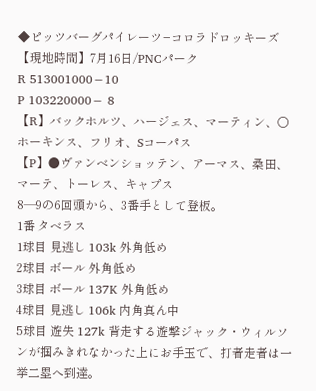◆ピッツバーグパイレーツ−コロラドロッキーズ
【現地時間】7月16日/PNCパーク
R 513001000−10
P 103220000− 8
【R】バックホルツ、ハージェス、マーティン、〇ホーキンス、フリオ、Sコーパス
【P】●ヴァンベンショッテン、アーマス、桑田、マーテ、トーレス、キャプス
8―9の6回頭から、3番手として登板。
1番 タベラス
1球目 見逃し 103k 外角低め
2球目 ボール 外角低め
3球目 ボール 137K 外角低め
4球目 見逃し 106k 内角真ん中
5球目 遊失 127k 背走する遊撃ジャック・ウィルソンが掴みきれなかった上にお手玉で、打者走者は一挙二塁へ到達。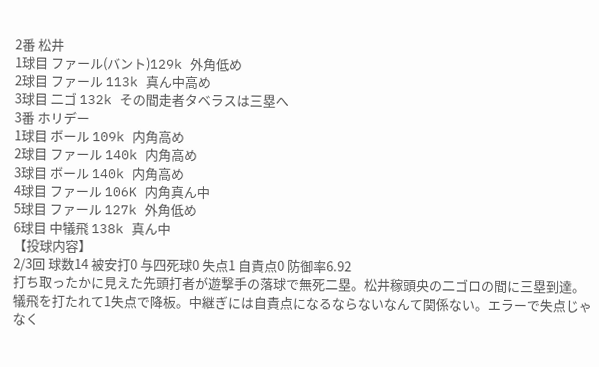2番 松井
1球目 ファール(バント)129k 外角低め
2球目 ファール 113k 真ん中高め
3球目 二ゴ 132k その間走者タベラスは三塁へ
3番 ホリデー
1球目 ボール 109k 内角高め
2球目 ファール 140k 内角高め
3球目 ボール 140k 内角高め
4球目 ファール 106K 内角真ん中
5球目 ファール 127k 外角低め
6球目 中犠飛 138k 真ん中
【投球内容】
2/3回 球数14 被安打0 与四死球0 失点1 自責点0 防御率6.92
打ち取ったかに見えた先頭打者が遊撃手の落球で無死二塁。松井稼頭央の二ゴロの間に三塁到達。犠飛を打たれて1失点で降板。中継ぎには自責点になるならないなんて関係ない。エラーで失点じゃなく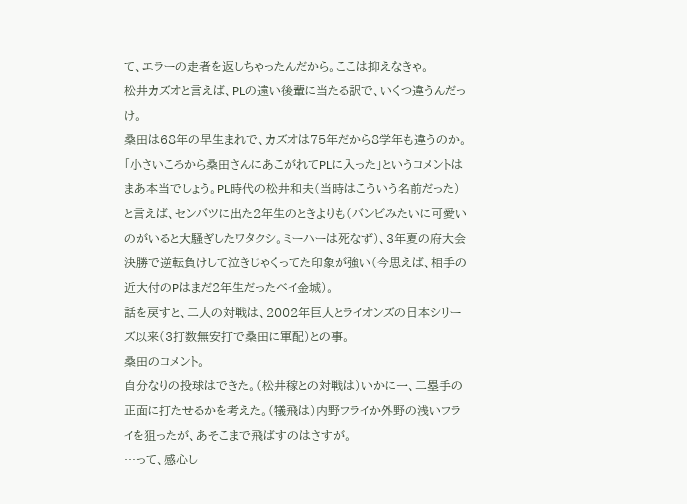て、エラーの走者を返しちゃったんだから。ここは抑えなきゃ。
松井カズオと言えば、PLの遠い後輩に当たる訳で、いくつ違うんだっけ。
桑田は68年の早生まれで、カズオは75年だから8学年も違うのか。
「小さいころから桑田さんにあこがれてPLに入った」というコメントはまあ本当でしょう。PL時代の松井和夫(当時はこういう名前だった)と言えば、センバツに出た2年生のときよりも(バンビみたいに可愛いのがいると大騒ぎしたワタクシ。ミーハーは死なず)、3年夏の府大会決勝で逆転負けして泣きじゃくってた印象が強い(今思えば、相手の近大付のPはまだ2年生だったベイ金城)。
話を戻すと、二人の対戦は、2002年巨人とライオンズの日本シリーズ以来(3打数無安打で桑田に軍配)との事。
桑田のコメント。
自分なりの投球はできた。(松井稼との対戦は)いかに一、二塁手の正面に打たせるかを考えた。(犠飛は)内野フライか外野の浅いフライを狙ったが、あそこまで飛ばすのはさすが。
…って、感心し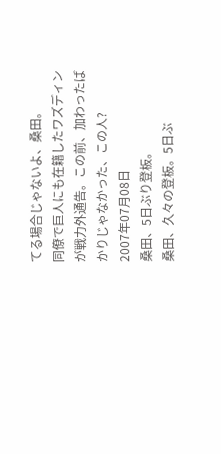てる場合じゃないよ、桑田。
同僚で巨人にも在籍したワズディンが戦力外通告。この前、加わったばかりじゃなかった、この人?
2007年07月08日
桑田、5日ぶり登板。
桑田、久々の登板。5日ぶ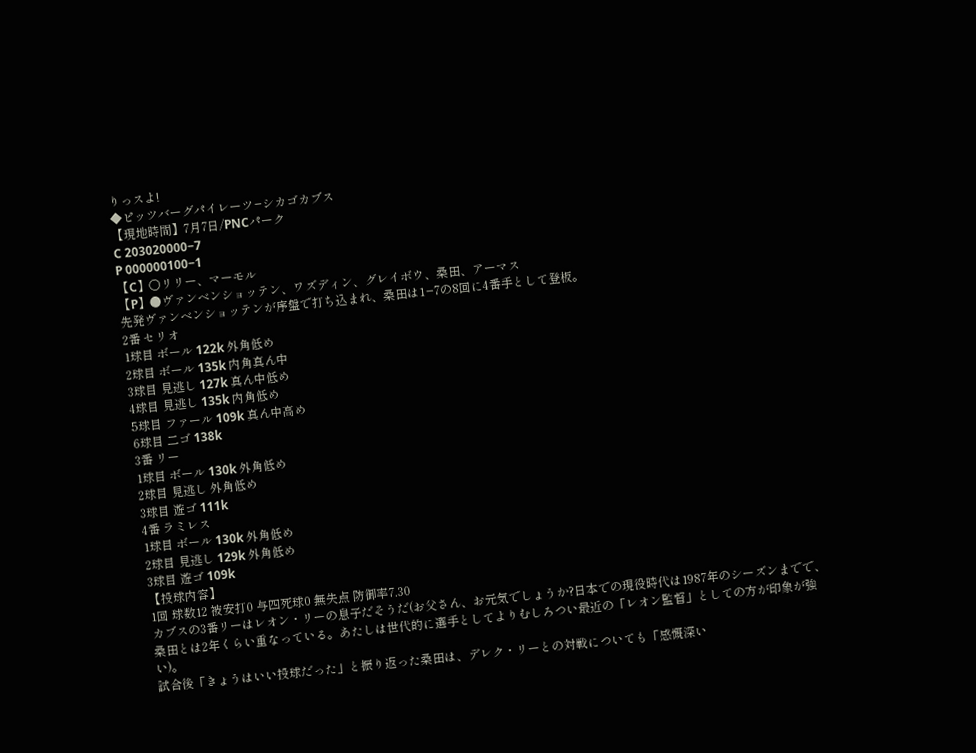りっスよ!
◆ピッツバーグパイレーツ−シカゴカブス
【現地時間】7月7日/PNCパーク
C 203020000−7
P 000000100−1
【C】〇リリー、マーモル
【P】●ヴァンベンショッテン、ワズディン、グレイボウ、桑田、アーマス
先発ヴァンベンショッテンが序盤で打ち込まれ、桑田は1−7の8回に4番手として登板。
2番 セリオ
1球目 ボール 122k 外角低め
2球目 ボール 135k 内角真ん中
3球目 見逃し 127k 真ん中低め
4球目 見逃し 135k 内角低め
5球目 ファール 109k 真ん中高め
6球目 二ゴ 138k
3番 リー
1球目 ボール 130k 外角低め
2球目 見逃し 外角低め
3球目 遊ゴ 111k
4番 ラミレス
1球目 ボール 130k 外角低め
2球目 見逃し 129k 外角低め
3球目 遊ゴ 109k
【投球内容】
1回 球数12 被安打0 与四死球0 無失点 防御率7.30
カブスの3番リーはレオン・リーの息子だそうだ(お父さん、お元気でしょうか?日本での現役時代は1987年のシーズンまでで、桑田とは2年くらい重なっている。あたしは世代的に選手としてよりむしろつい最近の「レオン監督」としての方が印象が強い)。
試合後「きょうはいい投球だった」と振り返った桑田は、デレク・リーとの対戦についても「感慨深い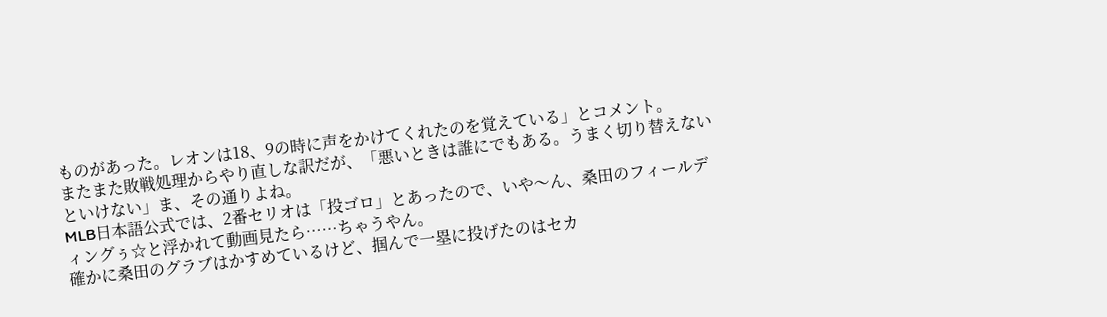ものがあった。レオンは18、9の時に声をかけてくれたのを覚えている」とコメント。
またまた敗戦処理からやり直しな訳だが、「悪いときは誰にでもある。うまく切り替えないといけない」ま、その通りよね。
MLB日本語公式では、2番セリオは「投ゴロ」とあったので、いや〜ん、桑田のフィールディングぅ☆と浮かれて動画見たら……ちゃうやん。
確かに桑田のグラブはかすめているけど、掴んで一塁に投げたのはセカ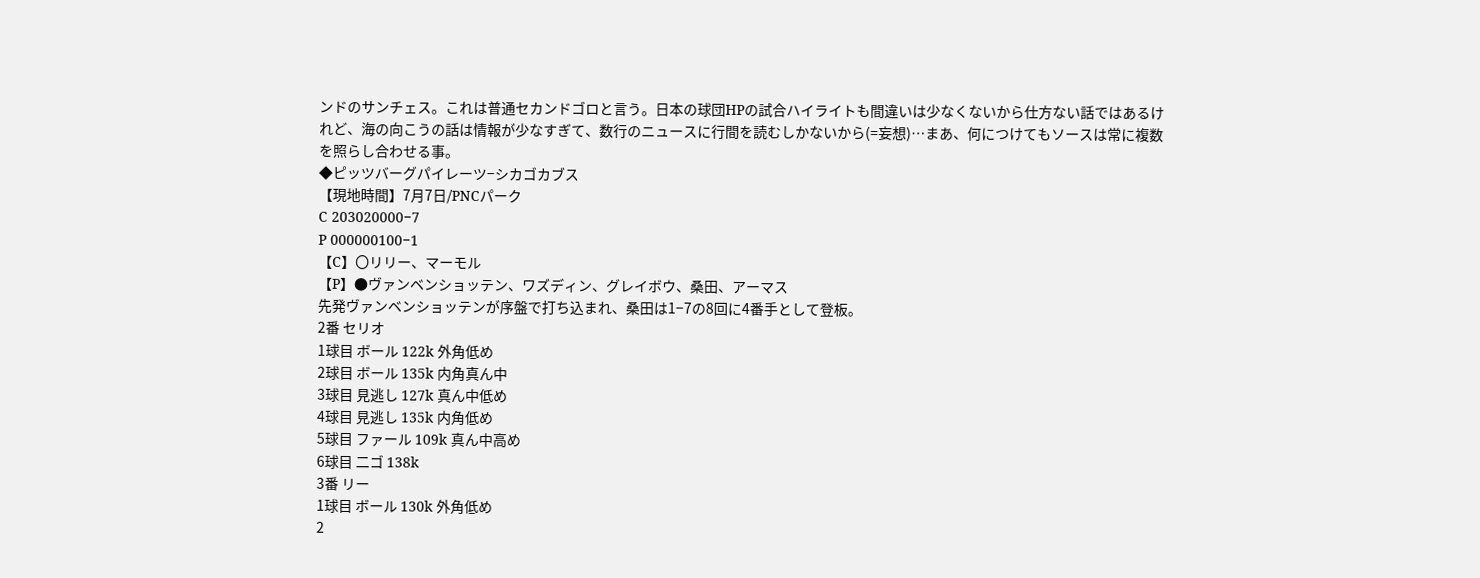ンドのサンチェス。これは普通セカンドゴロと言う。日本の球団HPの試合ハイライトも間違いは少なくないから仕方ない話ではあるけれど、海の向こうの話は情報が少なすぎて、数行のニュースに行間を読むしかないから(=妄想)…まあ、何につけてもソースは常に複数を照らし合わせる事。
◆ピッツバーグパイレーツ−シカゴカブス
【現地時間】7月7日/PNCパーク
C 203020000−7
P 000000100−1
【C】〇リリー、マーモル
【P】●ヴァンベンショッテン、ワズディン、グレイボウ、桑田、アーマス
先発ヴァンベンショッテンが序盤で打ち込まれ、桑田は1−7の8回に4番手として登板。
2番 セリオ
1球目 ボール 122k 外角低め
2球目 ボール 135k 内角真ん中
3球目 見逃し 127k 真ん中低め
4球目 見逃し 135k 内角低め
5球目 ファール 109k 真ん中高め
6球目 二ゴ 138k
3番 リー
1球目 ボール 130k 外角低め
2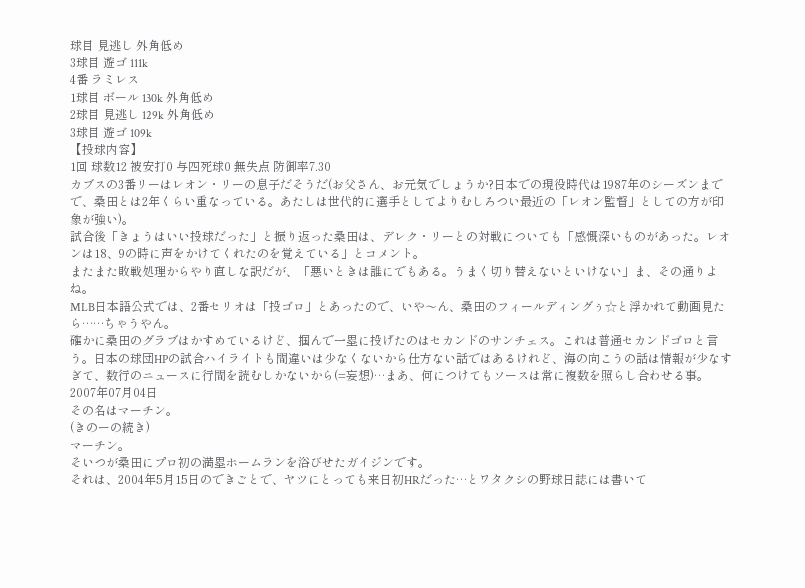球目 見逃し 外角低め
3球目 遊ゴ 111k
4番 ラミレス
1球目 ボール 130k 外角低め
2球目 見逃し 129k 外角低め
3球目 遊ゴ 109k
【投球内容】
1回 球数12 被安打0 与四死球0 無失点 防御率7.30
カブスの3番リーはレオン・リーの息子だそうだ(お父さん、お元気でしょうか?日本での現役時代は1987年のシーズンまでで、桑田とは2年くらい重なっている。あたしは世代的に選手としてよりむしろつい最近の「レオン監督」としての方が印象が強い)。
試合後「きょうはいい投球だった」と振り返った桑田は、デレク・リーとの対戦についても「感慨深いものがあった。レオンは18、9の時に声をかけてくれたのを覚えている」とコメント。
またまた敗戦処理からやり直しな訳だが、「悪いときは誰にでもある。うまく切り替えないといけない」ま、その通りよね。
MLB日本語公式では、2番セリオは「投ゴロ」とあったので、いや〜ん、桑田のフィールディングぅ☆と浮かれて動画見たら……ちゃうやん。
確かに桑田のグラブはかすめているけど、掴んで一塁に投げたのはセカンドのサンチェス。これは普通セカンドゴロと言う。日本の球団HPの試合ハイライトも間違いは少なくないから仕方ない話ではあるけれど、海の向こうの話は情報が少なすぎて、数行のニュースに行間を読むしかないから(=妄想)…まあ、何につけてもソースは常に複数を照らし合わせる事。
2007年07月04日
その名はマーチン。
(きのーの続き)
マーチン。
そいつが桑田にプロ初の満塁ホームランを浴びせたガイジンです。
それは、2004年5月15日のできごとで、ヤツにとっても来日初HRだった…とワタクシの野球日誌には書いて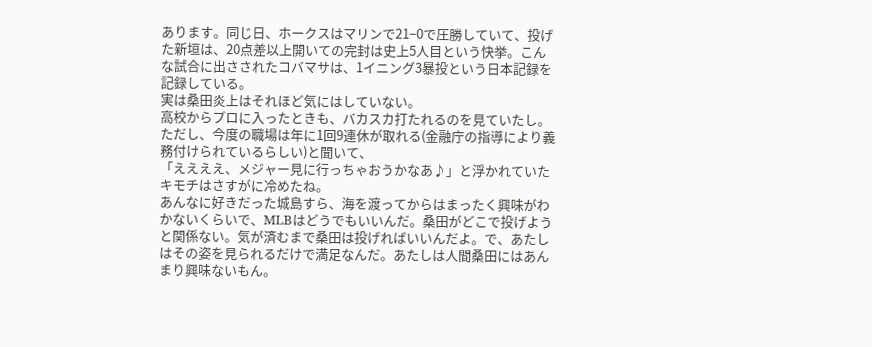あります。同じ日、ホークスはマリンで21−0で圧勝していて、投げた新垣は、20点差以上開いての完封は史上5人目という快挙。こんな試合に出さされたコバマサは、1イニング3暴投という日本記録を記録している。
実は桑田炎上はそれほど気にはしていない。
高校からプロに入ったときも、バカスカ打たれるのを見ていたし。
ただし、今度の職場は年に1回9連休が取れる(金融庁の指導により義務付けられているらしい)と聞いて、
「ええええ、メジャー見に行っちゃおうかなあ♪」と浮かれていたキモチはさすがに冷めたね。
あんなに好きだった城島すら、海を渡ってからはまったく興味がわかないくらいで、MLBはどうでもいいんだ。桑田がどこで投げようと関係ない。気が済むまで桑田は投げればいいんだよ。で、あたしはその姿を見られるだけで満足なんだ。あたしは人間桑田にはあんまり興味ないもん。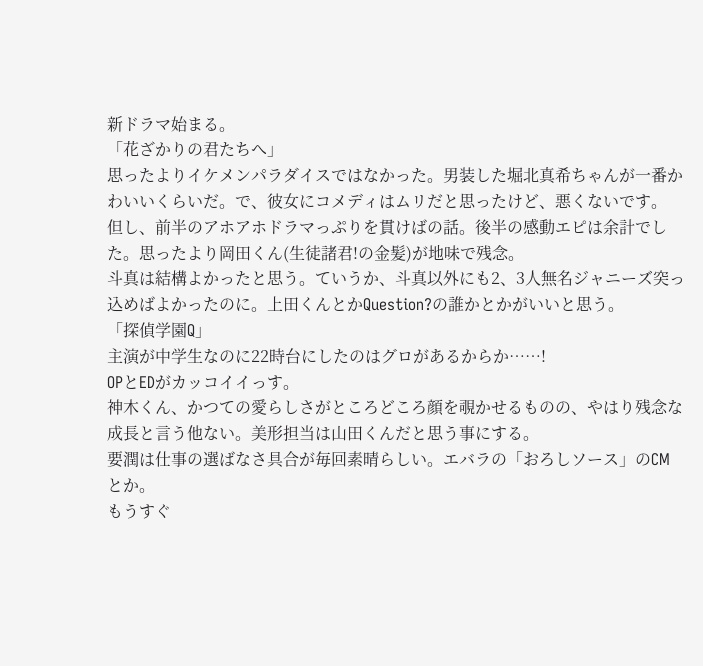新ドラマ始まる。
「花ざかりの君たちへ」
思ったよりイケメンパラダイスではなかった。男装した堀北真希ちゃんが一番かわいいくらいだ。で、彼女にコメディはムリだと思ったけど、悪くないです。
但し、前半のアホアホドラマっぷりを貫けばの話。後半の感動エピは余計でした。思ったより岡田くん(生徒諸君!の金髪)が地味で残念。
斗真は結構よかったと思う。ていうか、斗真以外にも2、3人無名ジャニーズ突っ込めばよかったのに。上田くんとかQuestion?の誰かとかがいいと思う。
「探偵学園Q」
主演が中学生なのに22時台にしたのはグロがあるからか……!
OPとEDがカッコイイっす。
神木くん、かつての愛らしさがところどころ顔を覗かせるものの、やはり残念な成長と言う他ない。美形担当は山田くんだと思う事にする。
要潤は仕事の選ばなさ具合が毎回素晴らしい。エバラの「おろしソース」のCMとか。
もうすぐ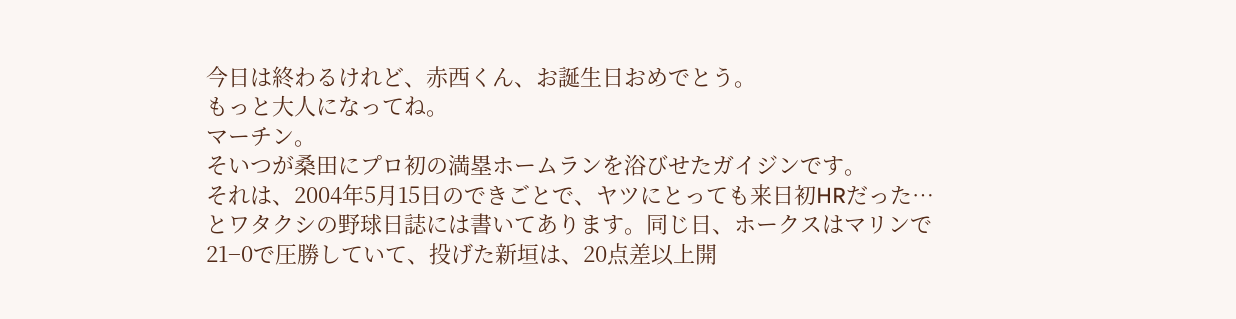今日は終わるけれど、赤西くん、お誕生日おめでとう。
もっと大人になってね。
マーチン。
そいつが桑田にプロ初の満塁ホームランを浴びせたガイジンです。
それは、2004年5月15日のできごとで、ヤツにとっても来日初HRだった…とワタクシの野球日誌には書いてあります。同じ日、ホークスはマリンで21−0で圧勝していて、投げた新垣は、20点差以上開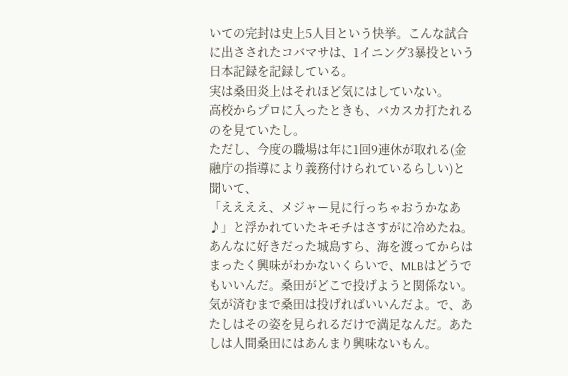いての完封は史上5人目という快挙。こんな試合に出さされたコバマサは、1イニング3暴投という日本記録を記録している。
実は桑田炎上はそれほど気にはしていない。
高校からプロに入ったときも、バカスカ打たれるのを見ていたし。
ただし、今度の職場は年に1回9連休が取れる(金融庁の指導により義務付けられているらしい)と聞いて、
「ええええ、メジャー見に行っちゃおうかなあ♪」と浮かれていたキモチはさすがに冷めたね。
あんなに好きだった城島すら、海を渡ってからはまったく興味がわかないくらいで、MLBはどうでもいいんだ。桑田がどこで投げようと関係ない。気が済むまで桑田は投げればいいんだよ。で、あたしはその姿を見られるだけで満足なんだ。あたしは人間桑田にはあんまり興味ないもん。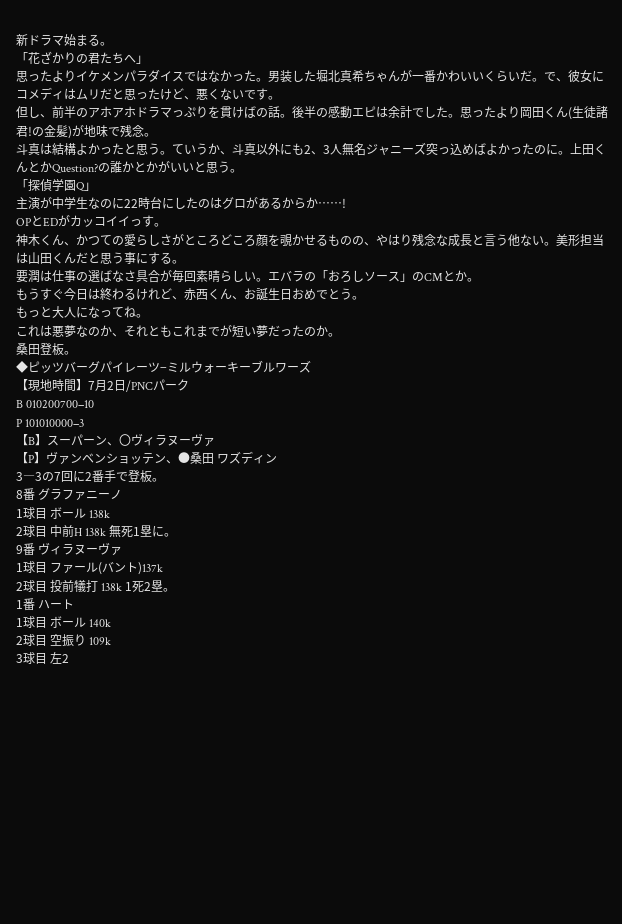新ドラマ始まる。
「花ざかりの君たちへ」
思ったよりイケメンパラダイスではなかった。男装した堀北真希ちゃんが一番かわいいくらいだ。で、彼女にコメディはムリだと思ったけど、悪くないです。
但し、前半のアホアホドラマっぷりを貫けばの話。後半の感動エピは余計でした。思ったより岡田くん(生徒諸君!の金髪)が地味で残念。
斗真は結構よかったと思う。ていうか、斗真以外にも2、3人無名ジャニーズ突っ込めばよかったのに。上田くんとかQuestion?の誰かとかがいいと思う。
「探偵学園Q」
主演が中学生なのに22時台にしたのはグロがあるからか……!
OPとEDがカッコイイっす。
神木くん、かつての愛らしさがところどころ顔を覗かせるものの、やはり残念な成長と言う他ない。美形担当は山田くんだと思う事にする。
要潤は仕事の選ばなさ具合が毎回素晴らしい。エバラの「おろしソース」のCMとか。
もうすぐ今日は終わるけれど、赤西くん、お誕生日おめでとう。
もっと大人になってね。
これは悪夢なのか、それともこれまでが短い夢だったのか。
桑田登板。
◆ピッツバーグパイレーツ−ミルウォーキーブルワーズ
【現地時間】7月2日/PNCパーク
B 010200700−10
P 101010000−3
【B】スーパーン、〇ヴィラヌーヴァ
【P】ヴァンベンショッテン、●桑田 ワズディン
3―3の7回に2番手で登板。
8番 グラファニーノ
1球目 ボール 138k
2球目 中前H 138k 無死1塁に。
9番 ヴィラヌーヴァ
1球目 ファール(バント)137k
2球目 投前犠打 138k 1死2塁。
1番 ハート
1球目 ボール 140k
2球目 空振り 109k
3球目 左2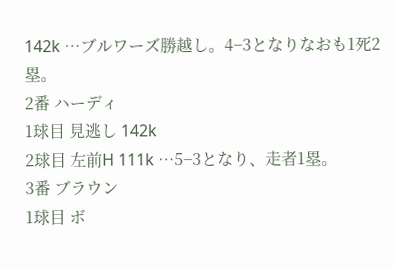142k …ブルワーズ勝越し。4−3となりなおも1死2塁。
2番 ハーディ
1球目 見逃し 142k
2球目 左前H 111k …5−3となり、走者1塁。
3番 ブラウン
1球目 ボ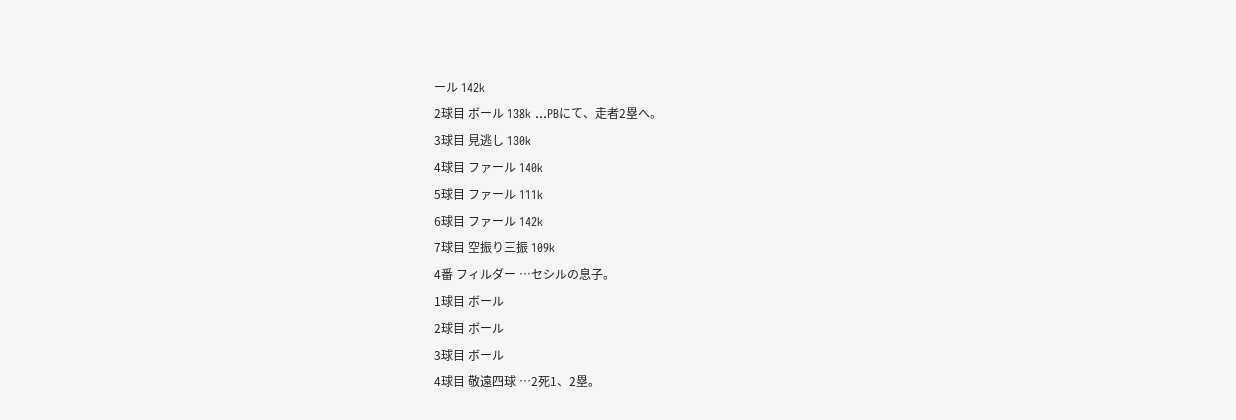ール 142k
2球目 ボール 138k …PBにて、走者2塁へ。
3球目 見逃し 130k
4球目 ファール 140k
5球目 ファール 111k
6球目 ファール 142k
7球目 空振り三振 109k
4番 フィルダー …セシルの息子。
1球目 ボール
2球目 ボール
3球目 ボール
4球目 敬遠四球 …2死1、2塁。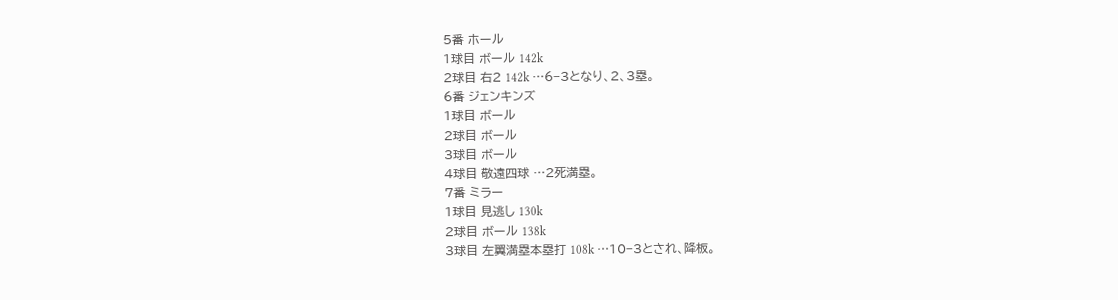5番 ホール
1球目 ボール 142k
2球目 右2 142k …6−3となり、2、3塁。
6番 ジェンキンズ
1球目 ボール
2球目 ボール
3球目 ボール
4球目 敬遠四球 …2死満塁。
7番 ミラー
1球目 見逃し 130k
2球目 ボール 138k
3球目 左翼満塁本塁打 108k …10−3とされ、降板。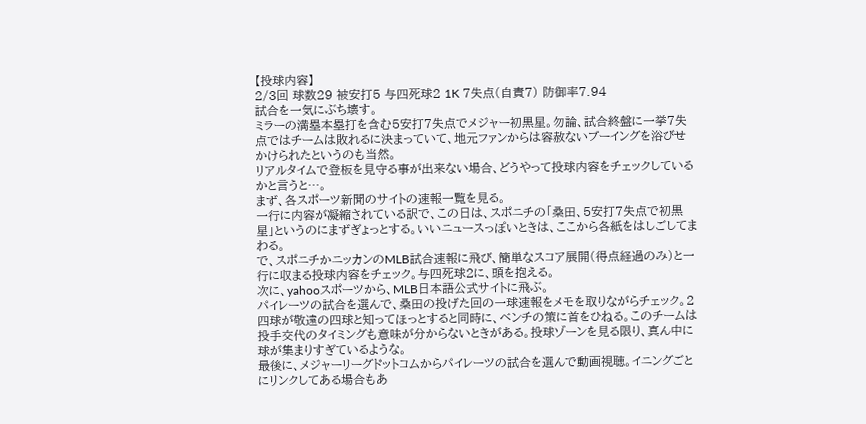【投球内容】
2/3回 球数29 被安打5 与四死球2 1K 7失点(自責7) 防御率7.94
試合を一気にぶち壊す。
ミラーの満塁本塁打を含む5安打7失点でメジャー初黒星。勿論、試合終盤に一挙7失点ではチームは敗れるに決まっていて、地元ファンからは容赦ないブーイングを浴びせかけられたというのも当然。
リアルタイムで登板を見守る事が出来ない場合、どうやって投球内容をチェックしているかと言うと…。
まず、各スポーツ新聞のサイトの速報一覧を見る。
一行に内容が凝縮されている訳で、この日は、スポニチの「桑田、5安打7失点で初黒星」というのにまずぎょっとする。いいニュースっぽいときは、ここから各紙をはしごしてまわる。
で、スポニチかニッカンのMLB試合速報に飛び、簡単なスコア展開(得点経過のみ)と一行に収まる投球内容をチェック。与四死球2に、頭を抱える。
次に、yahooスポーツから、MLB日本語公式サイトに飛ぶ。
パイレーツの試合を選んで、桑田の投げた回の一球速報をメモを取りながらチェック。2四球が敬遠の四球と知ってほっとすると同時に、ベンチの策に首をひねる。このチームは投手交代のタイミングも意味が分からないときがある。投球ゾーンを見る限り、真ん中に球が集まりすぎているような。
最後に、メジャーリーグドットコムからパイレーツの試合を選んで動画視聴。イニングごとにリンクしてある場合もあ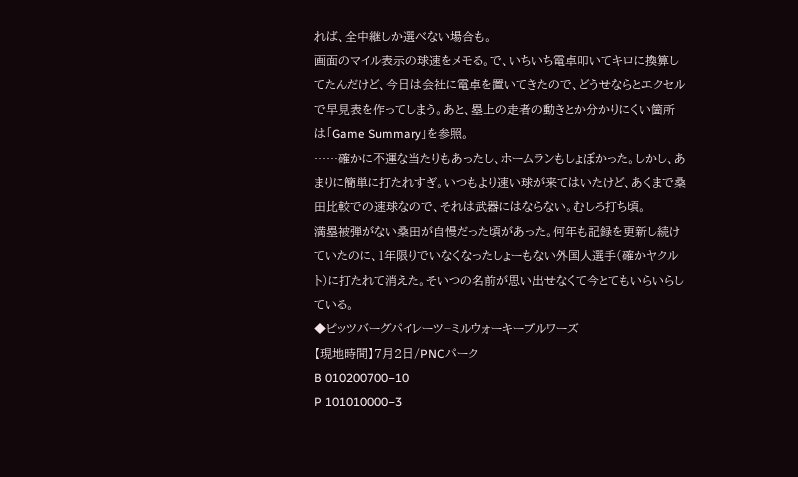れば、全中継しか選べない場合も。
画面のマイル表示の球速をメモる。で、いちいち電卓叩いてキロに換算してたんだけど、今日は会社に電卓を置いてきたので、どうせならとエクセルで早見表を作ってしまう。あと、塁上の走者の動きとか分かりにくい箇所は「Game Summary」を参照。
……確かに不運な当たりもあったし、ホームランもしょぼかった。しかし、あまりに簡単に打たれすぎ。いつもより速い球が来てはいたけど、あくまで桑田比較での速球なので、それは武器にはならない。むしろ打ち頃。
満塁被弾がない桑田が自慢だった頃があった。何年も記録を更新し続けていたのに、1年限りでいなくなったしょーもない外国人選手(確かヤクルト)に打たれて消えた。そいつの名前が思い出せなくて今とてもいらいらしている。
◆ピッツバーグパイレーツ−ミルウォーキーブルワーズ
【現地時間】7月2日/PNCパーク
B 010200700−10
P 101010000−3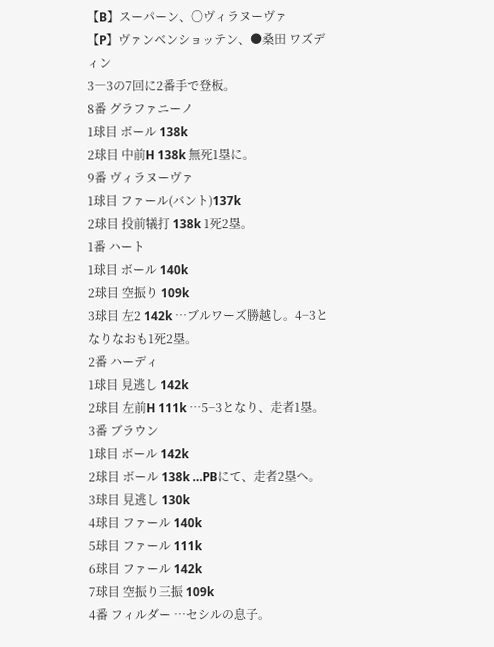【B】スーパーン、〇ヴィラヌーヴァ
【P】ヴァンベンショッテン、●桑田 ワズディン
3―3の7回に2番手で登板。
8番 グラファニーノ
1球目 ボール 138k
2球目 中前H 138k 無死1塁に。
9番 ヴィラヌーヴァ
1球目 ファール(バント)137k
2球目 投前犠打 138k 1死2塁。
1番 ハート
1球目 ボール 140k
2球目 空振り 109k
3球目 左2 142k …ブルワーズ勝越し。4−3となりなおも1死2塁。
2番 ハーディ
1球目 見逃し 142k
2球目 左前H 111k …5−3となり、走者1塁。
3番 ブラウン
1球目 ボール 142k
2球目 ボール 138k …PBにて、走者2塁へ。
3球目 見逃し 130k
4球目 ファール 140k
5球目 ファール 111k
6球目 ファール 142k
7球目 空振り三振 109k
4番 フィルダー …セシルの息子。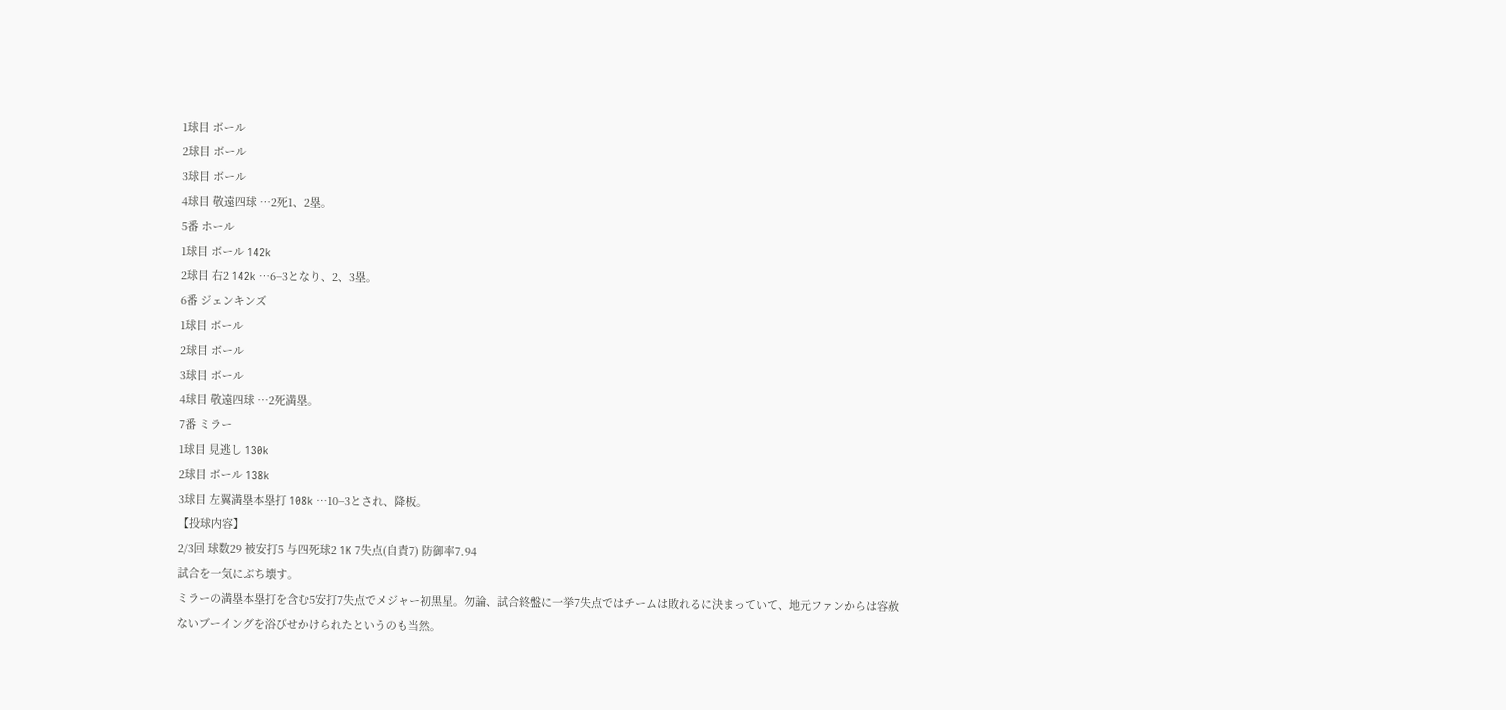1球目 ボール
2球目 ボール
3球目 ボール
4球目 敬遠四球 …2死1、2塁。
5番 ホール
1球目 ボール 142k
2球目 右2 142k …6−3となり、2、3塁。
6番 ジェンキンズ
1球目 ボール
2球目 ボール
3球目 ボール
4球目 敬遠四球 …2死満塁。
7番 ミラー
1球目 見逃し 130k
2球目 ボール 138k
3球目 左翼満塁本塁打 108k …10−3とされ、降板。
【投球内容】
2/3回 球数29 被安打5 与四死球2 1K 7失点(自責7) 防御率7.94
試合を一気にぶち壊す。
ミラーの満塁本塁打を含む5安打7失点でメジャー初黒星。勿論、試合終盤に一挙7失点ではチームは敗れるに決まっていて、地元ファンからは容赦ないブーイングを浴びせかけられたというのも当然。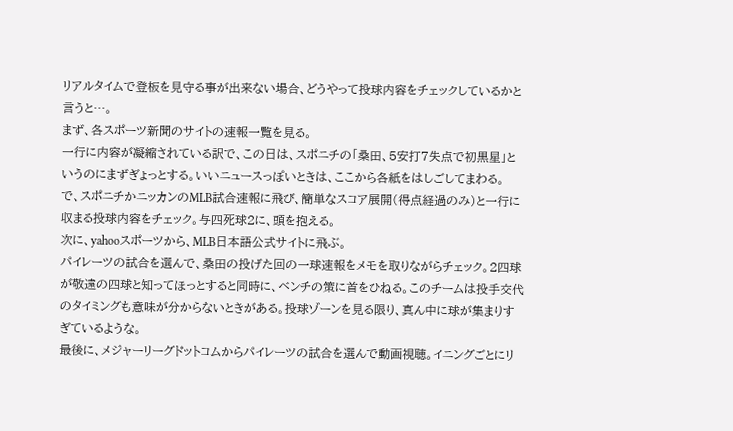リアルタイムで登板を見守る事が出来ない場合、どうやって投球内容をチェックしているかと言うと…。
まず、各スポーツ新聞のサイトの速報一覧を見る。
一行に内容が凝縮されている訳で、この日は、スポニチの「桑田、5安打7失点で初黒星」というのにまずぎょっとする。いいニュースっぽいときは、ここから各紙をはしごしてまわる。
で、スポニチかニッカンのMLB試合速報に飛び、簡単なスコア展開(得点経過のみ)と一行に収まる投球内容をチェック。与四死球2に、頭を抱える。
次に、yahooスポーツから、MLB日本語公式サイトに飛ぶ。
パイレーツの試合を選んで、桑田の投げた回の一球速報をメモを取りながらチェック。2四球が敬遠の四球と知ってほっとすると同時に、ベンチの策に首をひねる。このチームは投手交代のタイミングも意味が分からないときがある。投球ゾーンを見る限り、真ん中に球が集まりすぎているような。
最後に、メジャーリーグドットコムからパイレーツの試合を選んで動画視聴。イニングごとにリ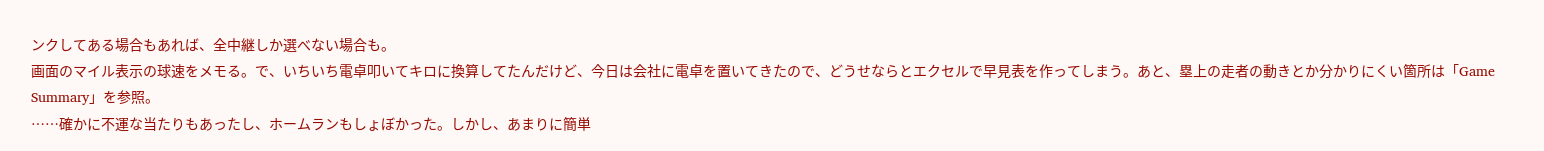ンクしてある場合もあれば、全中継しか選べない場合も。
画面のマイル表示の球速をメモる。で、いちいち電卓叩いてキロに換算してたんだけど、今日は会社に電卓を置いてきたので、どうせならとエクセルで早見表を作ってしまう。あと、塁上の走者の動きとか分かりにくい箇所は「Game Summary」を参照。
……確かに不運な当たりもあったし、ホームランもしょぼかった。しかし、あまりに簡単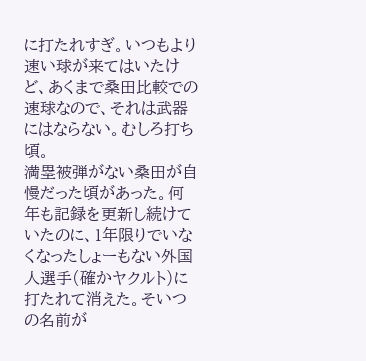に打たれすぎ。いつもより速い球が来てはいたけど、あくまで桑田比較での速球なので、それは武器にはならない。むしろ打ち頃。
満塁被弾がない桑田が自慢だった頃があった。何年も記録を更新し続けていたのに、1年限りでいなくなったしょーもない外国人選手(確かヤクルト)に打たれて消えた。そいつの名前が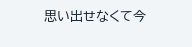思い出せなくて今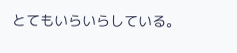とてもいらいらしている。